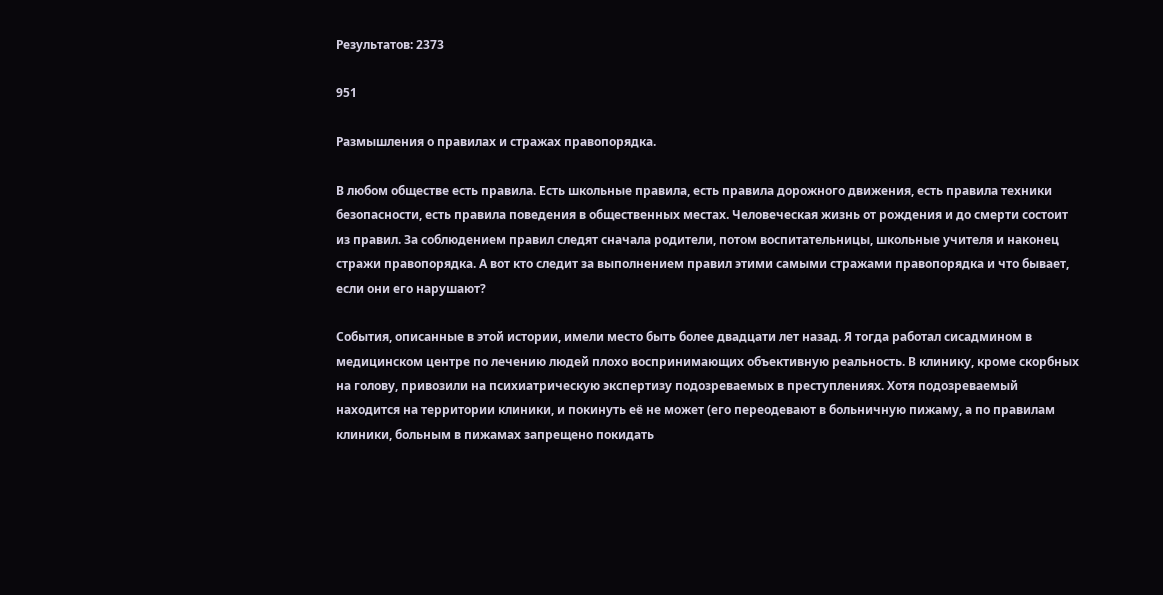Результатов: 2373

951

Размышления о правилах и стражах правопорядка.

В любом обществе есть правила. Есть школьные правила, есть правила дорожного движения, есть правила техники безопасности, есть правила поведения в общественных местах. Человеческая жизнь от рождения и до смерти состоит из правил. За соблюдением правил следят сначала родители, потом воспитательницы, школьные учителя и наконец стражи правопорядка. А вот кто следит за выполнением правил этими самыми стражами правопорядка и что бывает, если они его нарушают?

События, описанные в этой истории, имели место быть более двадцати лет назад. Я тогда работал сисадмином в медицинском центре по лечению людей плохо воспринимающих объективную реальность. В клинику, кроме скорбных на голову, привозили на психиатрическую экспертизу подозреваемых в преступлениях. Хотя подозреваемый находится на территории клиники, и покинуть её не может (его переодевают в больничную пижаму, а по правилам клиники, больным в пижамах запрещено покидать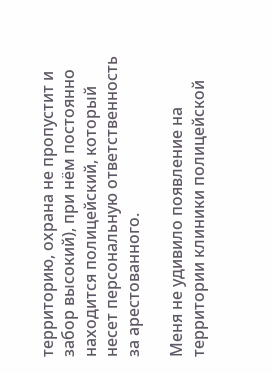территорию, охрана не пропустит и забор высокий), при нём постоянно находится полицейский, который несет персональную ответственность за арестованного.

Меня не удивило появление на территории клиники полицейской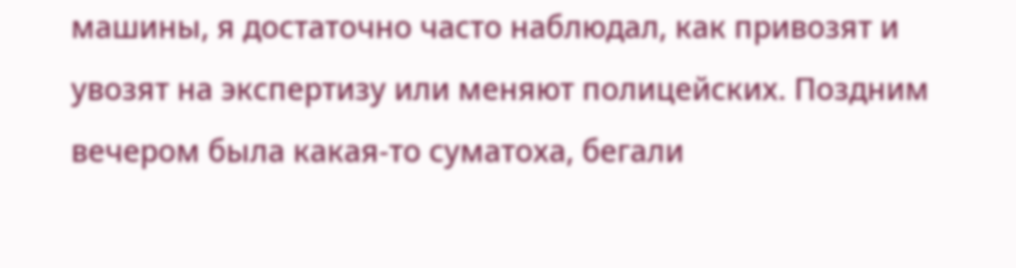машины, я достаточно часто наблюдал, как привозят и увозят на экспертизу или меняют полицейских. Поздним вечером была какая-то суматоха, бегали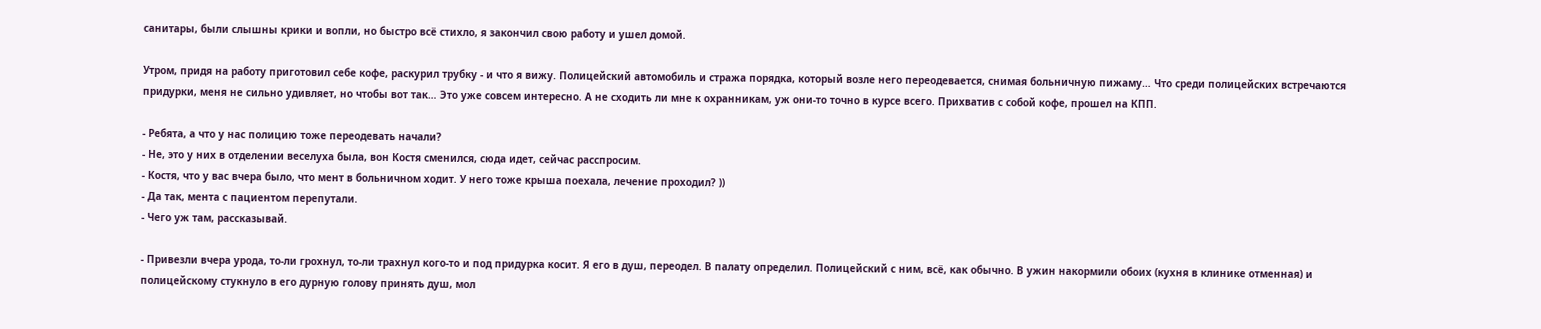санитары, были слышны крики и вопли, но быстро всё стихло, я закончил свою работу и ушел домой.

Утром, придя на работу приготовил себе кофе, раскурил трубку - и что я вижу. Полицейский автомобиль и стража порядка, который возле него переодевается, снимая больничную пижаму… Что среди полицейских встречаются придурки, меня не сильно удивляет, но чтобы вот так… Это уже совсем интересно. А не сходить ли мне к охранникам, уж они-то точно в курсе всего. Прихватив с собой кофе, прошел на КПП.

- Ребята, а что у нас полицию тоже переодевать начали?
- Не, это у них в отделении веселуха была, вон Костя сменился, сюда идет, сейчас расспросим.
- Костя, что у вас вчера было, что мент в больничном ходит. У него тоже крыша поехала, лечение проходил? ))
- Да так, мента с пациентом перепутали.
- Чего уж там, рассказывай.

- Привезли вчера урода, то-ли грохнул, то-ли трахнул кого-то и под придурка косит. Я его в душ, переодел. В палату определил. Полицейский с ним, всё, как обычно. В ужин накормили обоих (кухня в клинике отменная) и полицейскому стукнуло в его дурную голову принять душ, мол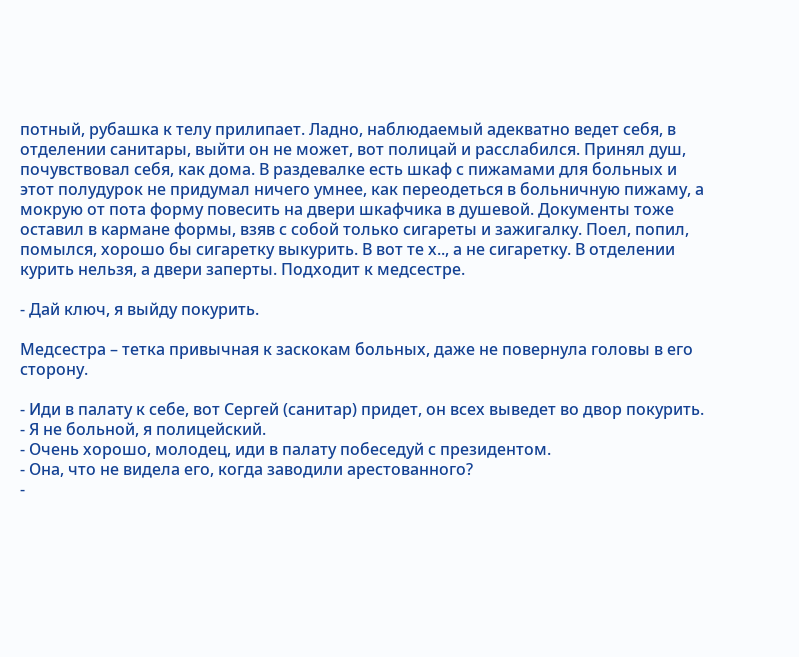потный, рубашка к телу прилипает. Ладно, наблюдаемый адекватно ведет себя, в отделении санитары, выйти он не может, вот полицай и расслабился. Принял душ, почувствовал себя, как дома. В раздевалке есть шкаф с пижамами для больных и этот полудурок не придумал ничего умнее, как переодеться в больничную пижаму, а мокрую от пота форму повесить на двери шкафчика в душевой. Документы тоже оставил в кармане формы, взяв с собой только сигареты и зажигалку. Поел, попил, помылся, хорошо бы сигаретку выкурить. В вот те х.., а не сигаретку. В отделении курить нельзя, а двери заперты. Подходит к медсестре.

- Дай ключ, я выйду покурить.

Медсестра – тетка привычная к заскокам больных, даже не повернула головы в его сторону.

- Иди в палату к себе, вот Сергей (санитар) придет, он всех выведет во двор покурить.
- Я не больной, я полицейский.
- Очень хорошо, молодец, иди в палату побеседуй с президентом.
- Она, что не видела его, когда заводили арестованного?
-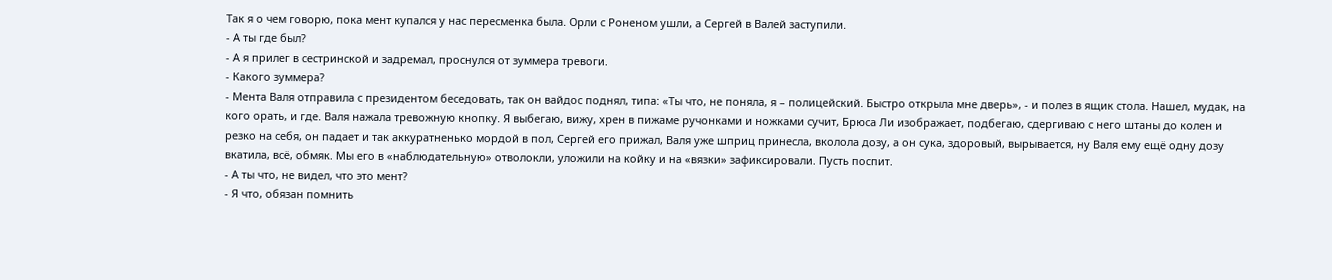Так я о чем говорю, пока мент купался у нас пересменка была. Орли с Роненом ушли, а Сергей в Валей заступили.
- А ты где был?
- А я прилег в сестринской и задремал, проснулся от зуммера тревоги.
- Какого зуммера?
- Мента Валя отправила с президентом беседовать, так он вайдос поднял, типа: «Ты что, не поняла, я – полицейский. Быстро открыла мне дверь», - и полез в ящик стола. Нашел, мудак, на кого орать, и где. Валя нажала тревожную кнопку. Я выбегаю, вижу, хрен в пижаме ручонками и ножками сучит, Брюса Ли изображает, подбегаю, сдергиваю с него штаны до колен и резко на себя, он падает и так аккуратненько мордой в пол, Сергей его прижал, Валя уже шприц принесла, вколола дозу, а он сука, здоровый, вырывается, ну Валя ему ещё одну дозу вкатила, всё, обмяк. Мы его в «наблюдательную» отволокли, уложили на койку и на «вязки» зафиксировали. Пусть поспит.
- А ты что, не видел, что это мент?
- Я что, обязан помнить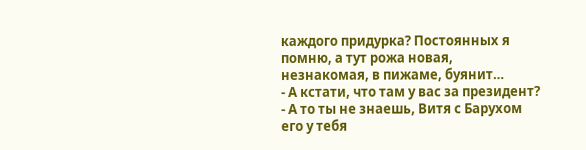каждого придурка? Постоянных я помню, а тут рожа новая, незнакомая, в пижаме, буянит…
- А кстати, что там у вас за президент?
- А то ты не знаешь, Витя с Барухом его у тебя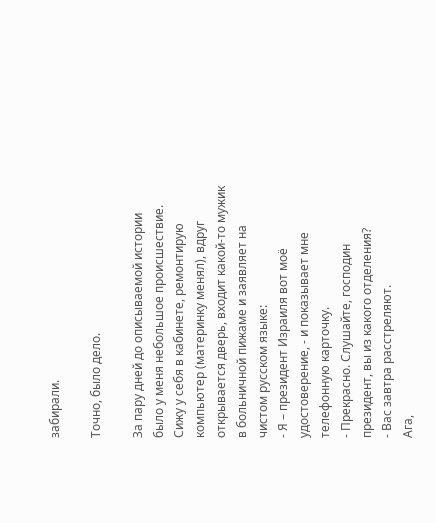забирали.

Точно, было дело.

За пару дней до описываемой истории было у меня небольшое происшествие. Сижу у себя в кабинете, ремонтирую компьютер (материнку менял), вдруг открывается дверь, входит какой-то мужик в больничной пижаме и заявляет на чистом русском языке:
- Я – президент Израиля вот моё удостоверение, - и показывает мне телефонную карточку.
- Прекрасно. Слушайте, господин президент, вы из какого отделения?
- Вас завтра расстреляют.
Ага,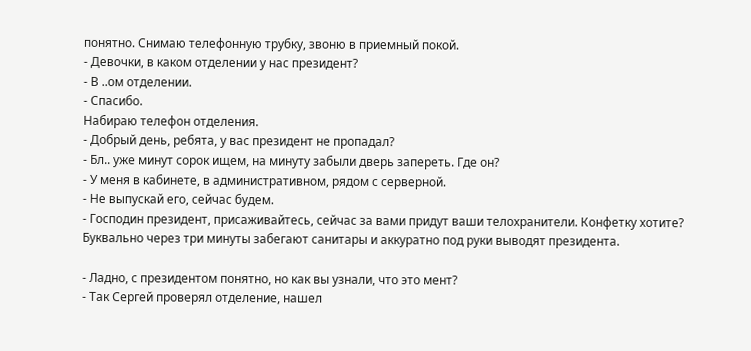понятно. Снимаю телефонную трубку, звоню в приемный покой.
- Девочки, в каком отделении у нас президент?
- В ..ом отделении.
- Спасибо.
Набираю телефон отделения.
- Добрый день, ребята, у вас президент не пропадал?
- Бл.. уже минут сорок ищем, на минуту забыли дверь запереть. Где он?
- У меня в кабинете, в административном, рядом с серверной.
- Не выпускай его, сейчас будем.
- Господин президент, присаживайтесь, сейчас за вами придут ваши телохранители. Конфетку хотите?
Буквально через три минуты забегают санитары и аккуратно под руки выводят президента.

- Ладно, с президентом понятно, но как вы узнали, что это мент?
- Так Сергей проверял отделение, нашел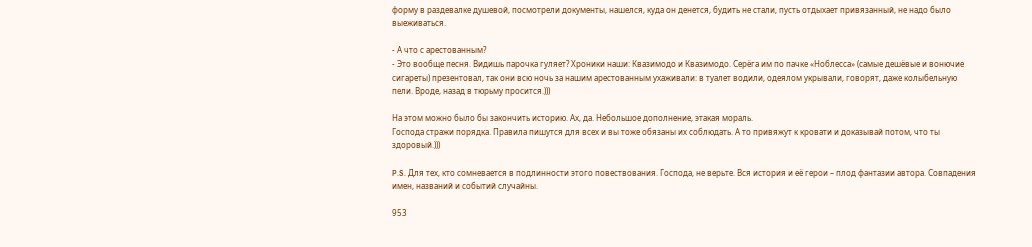форму в раздевалке душевой, посмотрели документы, нашелся, куда он денется, будить не стали, пусть отдыхает привязанный, не надо было выеживаться.

- А что с арестованным?
- Это вообще песня. Видишь парочка гуляет? Хроники наши: Квазимодо и Квазимодо. Серёга им по пачке «Ноблесса» (самые дешёвые и вонючие сигареты) презентовал, так они всю ночь за нашим арестованным ухаживали: в туалет водили, одеялом укрывали, говорят, даже колыбельную пели. Вроде, назад в тюрьму просится.)))

На этом можно было бы закончить историю. Ах, да. Небольшое дополнение, этакая мораль.
Господа стражи порядка. Правила пишутся для всех и вы тоже обязаны их соблюдать. А то привяжут к кровати и доказывай потом, что ты здоровый.)))

P.S. Для тех, кто сомневается в подлинности этого повествования. Господа, не верьте. Вся история и её герои – плод фантазии автора. Совпадения имен, названий и событий случайны.

953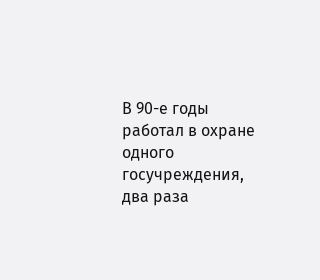В 90-е годы работал в охране одного госучреждения, два раза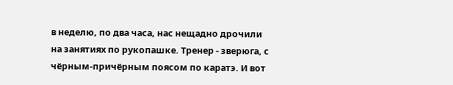в неделю, по два часа, нас нещадно дрочили на занятиях по рукопашке. Тренер - зверюга, с чёрным-причёрным поясом по каратэ. И вот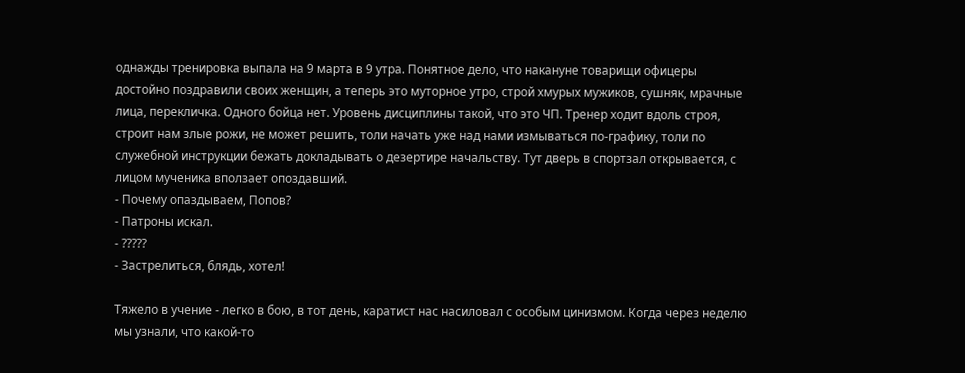однажды тренировка выпала на 9 марта в 9 утра. Понятное дело, что накануне товарищи офицеры достойно поздравили своих женщин, а теперь это муторное утро, строй хмурых мужиков, сушняк, мрачные лица, перекличка. Одного бойца нет. Уровень дисциплины такой, что это ЧП. Тренер ходит вдоль строя, строит нам злые рожи, не может решить, толи начать уже над нами измываться по-графику, толи по служебной инструкции бежать докладывать о дезертире начальству. Тут дверь в спортзал открывается, с лицом мученика вползает опоздавший.
- Почему опаздываем, Попов?
- Патроны искал.
- ?????
- Застрелиться, блядь, хотел!

Тяжело в учение - легко в бою, в тот день, каратист нас насиловал с особым цинизмом. Когда через неделю мы узнали, что какой-то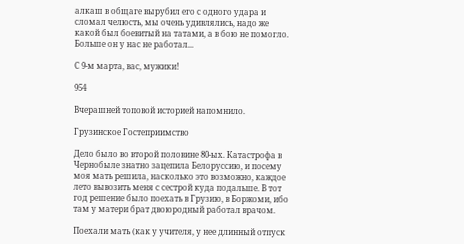алкаш в общаге вырубил его с одного удара и сломал челюсть, мы очень удивлялись, надо же какой был боевитый на татами, а в бою не помогло. Больше он у нас не работал...

С 9-м марта, вас, мужики!

954

Вчерашней топовой историей напомнило.

Грузинское Гостеприимство

Дело было во второй половине 80-ых. Катастрофа в Чернобыле знатно зацепила Белоруссию, и посему моя мать решила, насколько это возможно, каждое лето вывозить меня с сестрой куда подальше. В тот год решение было поехать в Грузию, в Боржоми, ибо там у матери брат двоюродный работал врачом.

Поехали мать (как у учителя, у нее длинный отпуск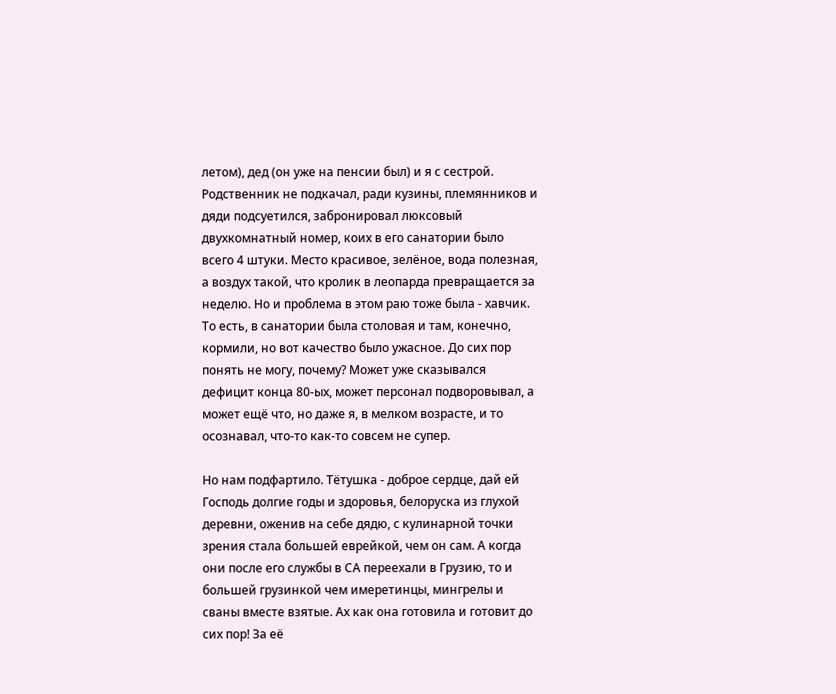летом), дед (он уже на пенсии был) и я с сестрой. Родственник не подкачал, ради кузины, племянников и дяди подсуетился, забронировал люксовый двухкомнатный номер, коих в его санатории было всего 4 штуки. Место красивое, зелёное, вода полезная, а воздух такой, что кролик в леопарда превращается за неделю. Но и проблема в этом раю тоже была - хавчик. То есть, в санатории была столовая и там, конечно, кормили, но вот качество было ужасное. До сих пор понять не могу, почему? Может уже сказывался дефицит конца 80-ых, может персонал подворовывал, а может ещё что, но даже я, в мелком возрасте, и то осознавал, что-то как-то совсем не супер.

Но нам подфартило. Тётушка - доброе сердце, дай ей Господь долгие годы и здоровья, белоруска из глухой деревни, оженив на себе дядю, с кулинарной точки зрения стала большей еврейкой, чем он сам. А когда они после его службы в СА переехали в Грузию, то и большей грузинкой чем имеретинцы, мингрелы и сваны вместе взятые. Ах как она готовила и готовит до сих пор! За её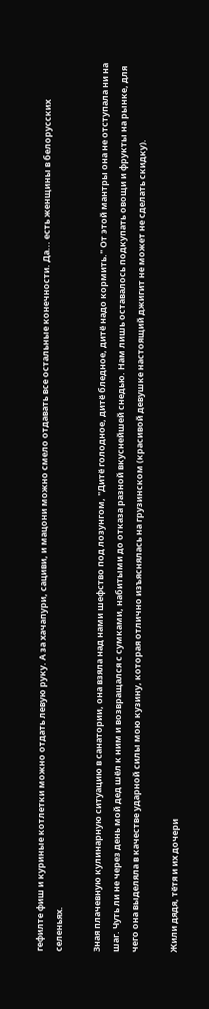гефилте фиш и куриные котлетки можно отдать левую руку. А за хачапури, сациви, и мацони можно смело отдавать все остальные конечности. Да... есть женщины в белорусских селеньях.

Зная плачевную кулинарную ситуацию в санатории, она взяла над нами шефство под лозунгом, "Дитё голодное, дитё бледное, дитё надо кормить." От этой мантры она не отступала ни на шаг. Чуть ли не через день мой дед шёл к ним и возвращался с сумками, набитыми до отказа разной вкуснейшей снедью. Нам лишь оставалось подкупать овощи и фрукты на рынке, для чего она выделяла в качестве ударной силы мою кузину, которая отлично изъяснялась на грузинском (красивой девушке настоящий джигит не может не сделать скидку).

Жили дядя, тётя и их дочери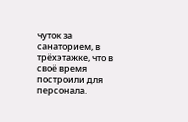чуток за санаторием, в трёхэтажке, что в своё время построили для персонала.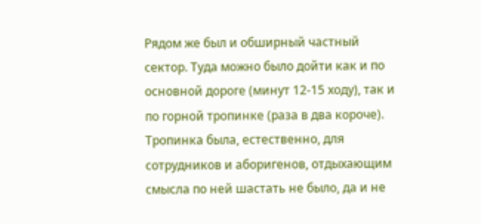Рядом же был и обширный частный сектор. Туда можно было дойти как и по основной дороге (минут 12-15 ходу), так и по горной тропинке (раза в два короче). Тропинка была, естественно, для сотрудников и аборигенов, отдыхающим смысла по ней шастать не было, да и не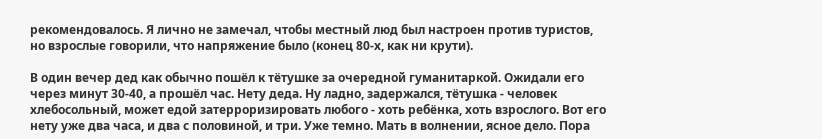рекомендовалось. Я лично не замечал, чтобы местный люд был настроен против туристов, но взрослые говорили, что напряжение было (конец 80-х, как ни крути).

В один вечер дед как обычно пошёл к тётушке за очередной гуманитаркой. Ожидали его через минут 30-40, а прошёл час. Нету деда. Ну ладно, задержался, тётушка - человек хлебосольный, может едой затерроризировать любого - хоть ребёнка, хоть взрослого. Вот его нету уже два часа, и два с половиной, и три. Уже темно. Мать в волнении, ясное дело. Пора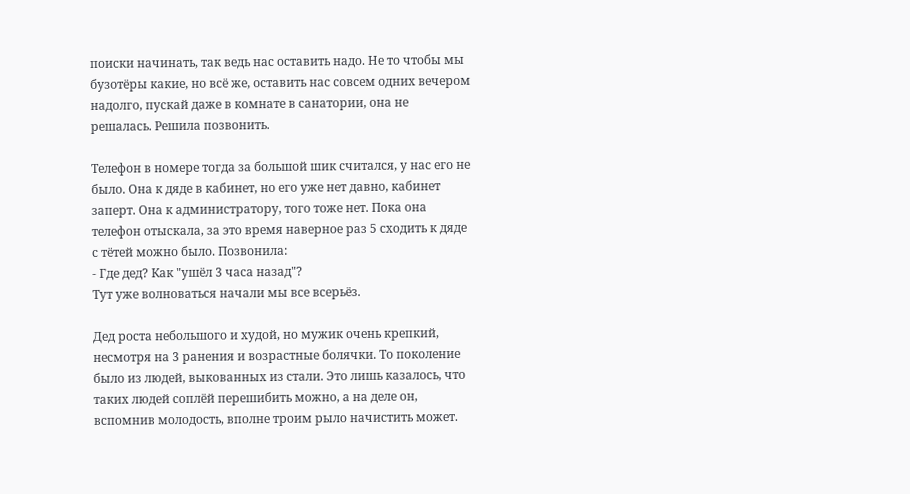поиски начинать, так ведь нас оставить надо. Не то чтобы мы бузотёры какие, но всё же, оставить нас совсем одних вечером надолго, пускай даже в комнате в санатории, она не решалась. Решила позвонить.

Телефон в номере тогда за большой шик считался, у нас его не было. Она к дяде в кабинет, но его уже нет давно, кабинет заперт. Она к администратору, того тоже нет. Пока она телефон отыскала, за это время наверное раз 5 сходить к дяде с тётей можно было. Позвонила:
- Где дед? Как "ушёл 3 часа назад"?
Тут уже волноваться начали мы все всерьёз.

Дед роста небольшого и худой, но мужик очень крепкий, несмотря на 3 ранения и возрастные болячки. То поколение было из людей, выкованных из стали. Это лишь казалось, что таких людей соплёй перешибить можно, а на деле он, вспомнив молодость, вполне троим рыло начистить может.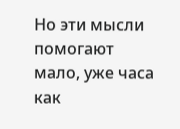Но эти мысли помогают мало, уже часа как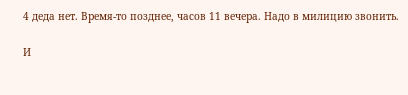4 деда нет. Время-то позднее, часов 11 вечера. Надо в милицию звонить.

И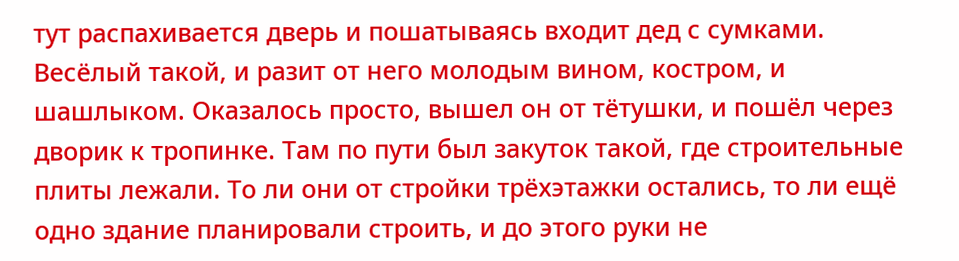тут распахивается дверь и пошатываясь входит дед с сумками. Весёлый такой, и разит от него молодым вином, костром, и шашлыком. Оказалось просто, вышел он от тётушки, и пошёл через дворик к тропинке. Там по пути был закуток такой, где строительные плиты лежали. То ли они от стройки трёхэтажки остались, то ли ещё одно здание планировали строить, и до этого руки не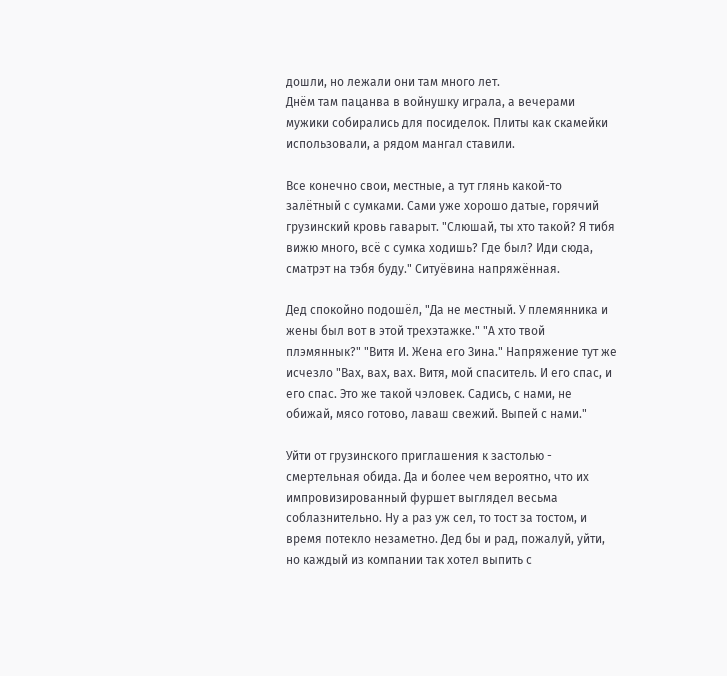дошли, но лежали они там много лет.
Днём там пацанва в войнушку играла, а вечерами мужики собирались для посиделок. Плиты как скамейки использовали, а рядом мангал ставили.

Все конечно свои, местные, а тут глянь какой-то залётный с сумками. Сами уже хорошо датые, горячий грузинский кровь гаварыт. "Слюшай, ты хто такой? Я тибя вижю много, всё с сумка ходишь? Где был? Иди сюда, сматрэт на тэбя буду." Ситуёвина напряжённая.

Дед спокойно подошёл, "Да не местный. У племянника и жены был вот в этой трехэтажке." "А хто твой плэмяннык?" "Витя И. Жена его Зина." Напряжение тут же исчезло "Вах, вах, вах. Витя, мой спаситель. И его спас, и его спас. Это же такой чэловек. Садись, с нами, не обижай, мясо готово, лаваш свежий. Выпей с нами."

Уйти от грузинского приглашения к застолью - смертельная обида. Да и более чем вероятно, что их импровизированный фуршет выглядел весьма соблазнительно. Ну а раз уж сел, то тост за тостом, и время потекло незаметно. Дед бы и рад, пожалуй, уйти, но каждый из компании так хотел выпить с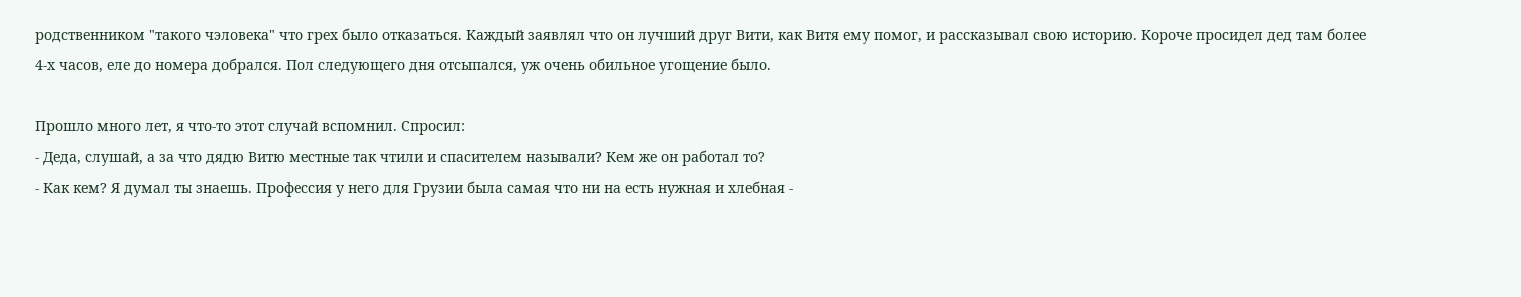родственником "такого чэловека" что грех было отказаться. Каждый заявлял что он лучший друг Вити, как Витя ему помог, и рассказывал свою историю. Короче просидел дед там более 4-х часов, еле до номера добрался. Пол следующего дня отсыпался, уж очень обильное угощение было.

Прошло много лет, я что-то этот случай вспомнил. Спросил:
- Деда, слушай, а за что дядю Витю местные так чтили и спасителем называли? Кем же он работал то?
- Как кем? Я думал ты знаешь. Профессия у него для Грузии была самая что ни на есть нужная и хлебная -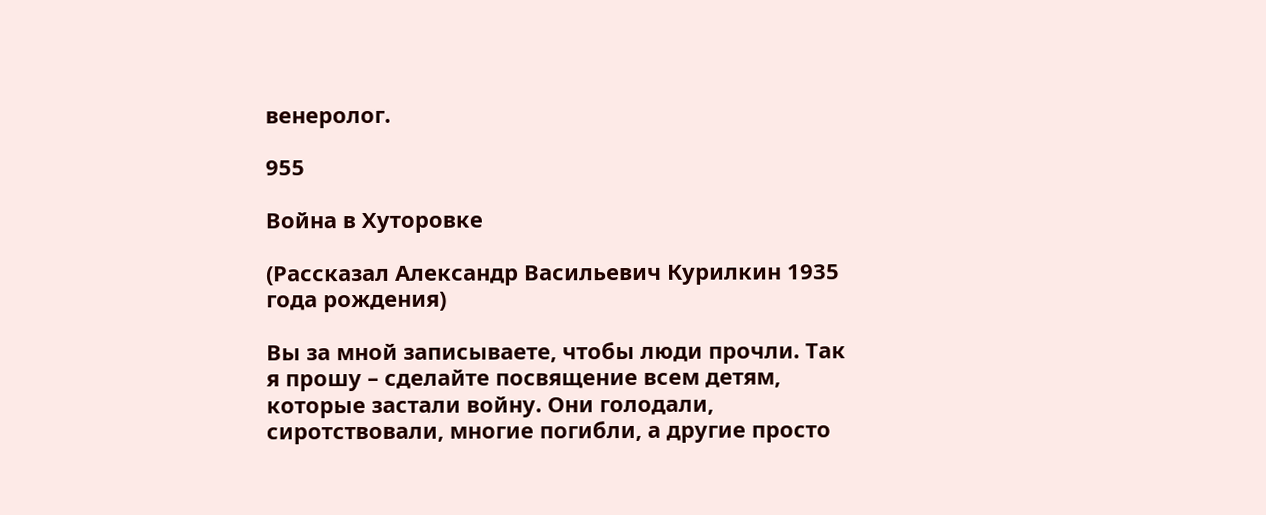венеролог.

955

Война в Хуторовке

(Рассказал Александр Васильевич Курилкин 1935 года рождения)

Вы за мной записываете, чтобы люди прочли. Так я прошу – сделайте посвящение всем детям, которые застали войну. Они голодали, сиротствовали, многие погибли, а другие просто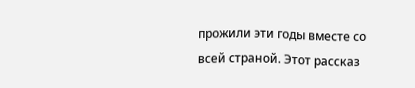прожили эти годы вместе со всей страной. Этот рассказ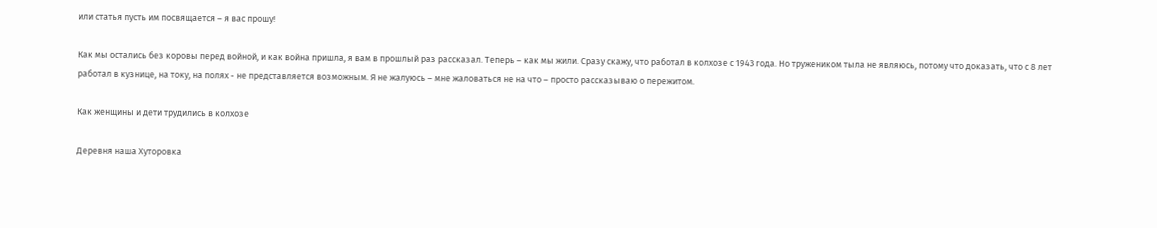или статья пусть им посвящается – я вас прошу!

Как мы остались без коровы перед войной, и как война пришла, я вам в прошлый раз рассказал. Теперь – как мы жили. Сразу скажу, что работал в колхозе с 1943 года. Но тружеником тыла не являюсь, потому что доказать, что с 8 лет работал в кузнице, на току, на полях - не представляется возможным. Я не жалуюсь – мне жаловаться не на что – просто рассказываю о пережитом.

Как женщины и дети трудились в колхозе

Деревня наша Хуторовка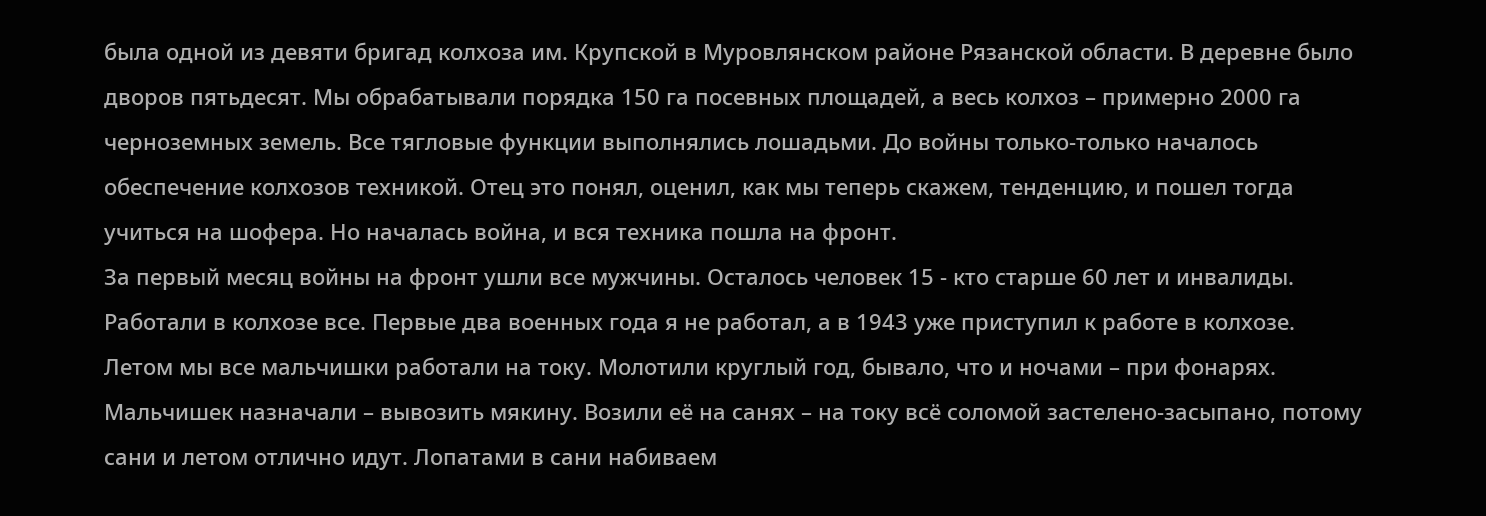была одной из девяти бригад колхоза им. Крупской в Муровлянском районе Рязанской области. В деревне было дворов пятьдесят. Мы обрабатывали порядка 150 га посевных площадей, а весь колхоз – примерно 2000 га черноземных земель. Все тягловые функции выполнялись лошадьми. До войны только-только началось обеспечение колхозов техникой. Отец это понял, оценил, как мы теперь скажем, тенденцию, и пошел тогда учиться на шофера. Но началась война, и вся техника пошла на фронт.
За первый месяц войны на фронт ушли все мужчины. Осталось человек 15 - кто старше 60 лет и инвалиды. Работали в колхозе все. Первые два военных года я не работал, а в 1943 уже приступил к работе в колхозе.
Летом мы все мальчишки работали на току. Молотили круглый год, бывало, что и ночами – при фонарях. Мальчишек назначали – вывозить мякину. Возили её на санях – на току всё соломой застелено-засыпано, потому сани и летом отлично идут. Лопатами в сани набиваем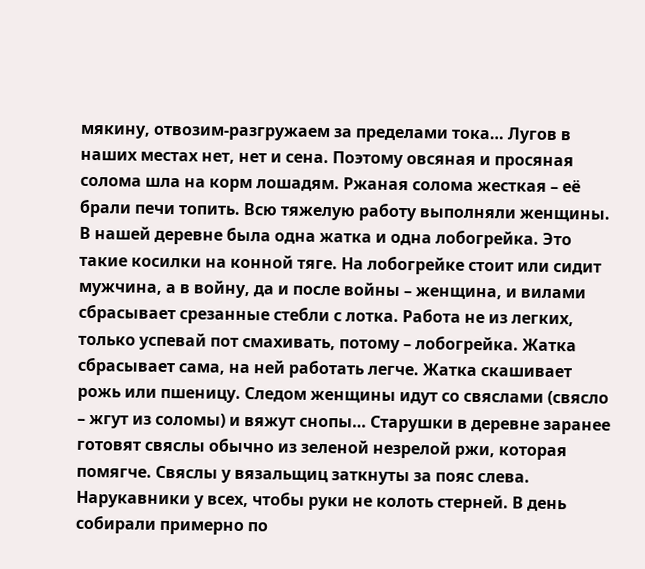мякину, отвозим-разгружаем за пределами тока… Лугов в наших местах нет, нет и сена. Поэтому овсяная и просяная солома шла на корм лошадям. Ржаная солома жесткая – её брали печи топить. Всю тяжелую работу выполняли женщины.
В нашей деревне была одна жатка и одна лобогрейка. Это такие косилки на конной тяге. На лобогрейке стоит или сидит мужчина, а в войну, да и после войны – женщина, и вилами сбрасывает срезанные стебли с лотка. Работа не из легких, только успевай пот смахивать, потому – лобогрейка. Жатка сбрасывает сама, на ней работать легче. Жатка скашивает рожь или пшеницу. Следом женщины идут со свяслами (свясло – жгут из соломы) и вяжут снопы… Старушки в деревне заранее готовят свяслы обычно из зеленой незрелой ржи, которая помягче. Свяслы у вязальщиц заткнуты за пояс слева. Нарукавники у всех, чтобы руки не колоть стерней. В день собирали примерно по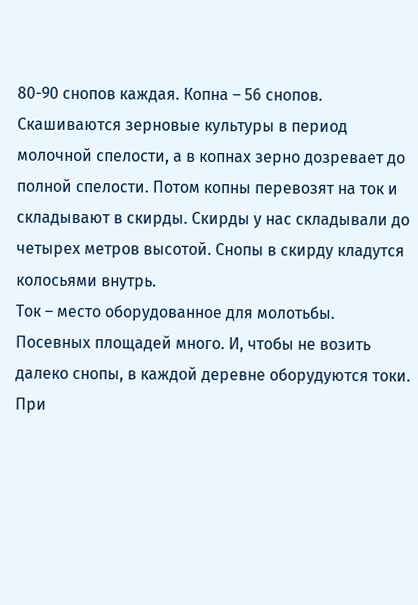80-90 снопов каждая. Копна – 56 снопов. Скашиваются зерновые культуры в период молочной спелости, а в копнах зерно дозревает до полной спелости. Потом копны перевозят на ток и складывают в скирды. Скирды у нас складывали до четырех метров высотой. Снопы в скирду кладутся колосьями внутрь.
Ток – место оборудованное для молотьбы. Посевных площадей много. И, чтобы не возить далеко снопы, в каждой деревне оборудуются токи.
При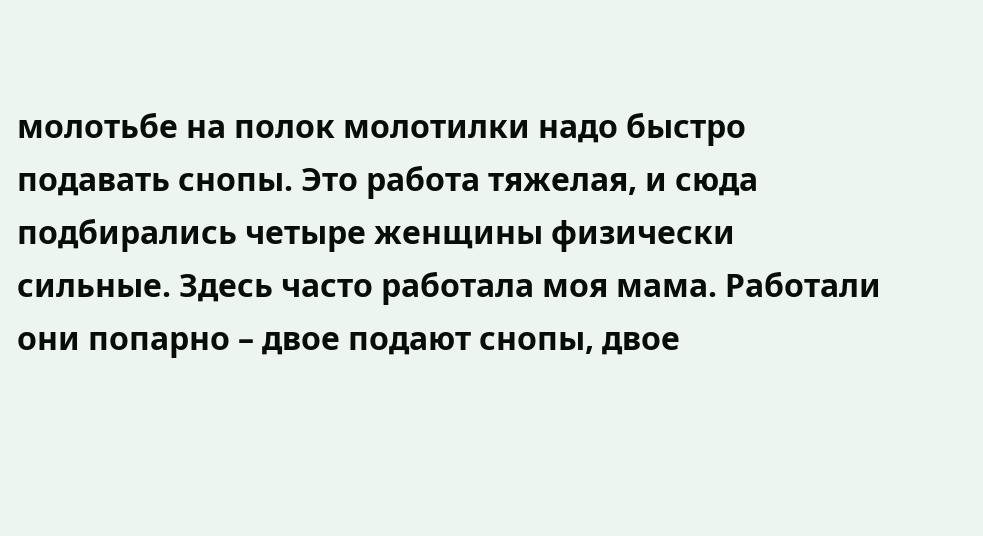молотьбе на полок молотилки надо быстро подавать снопы. Это работа тяжелая, и сюда подбирались четыре женщины физически сильные. Здесь часто работала моя мама. Работали они попарно – двое подают снопы, двое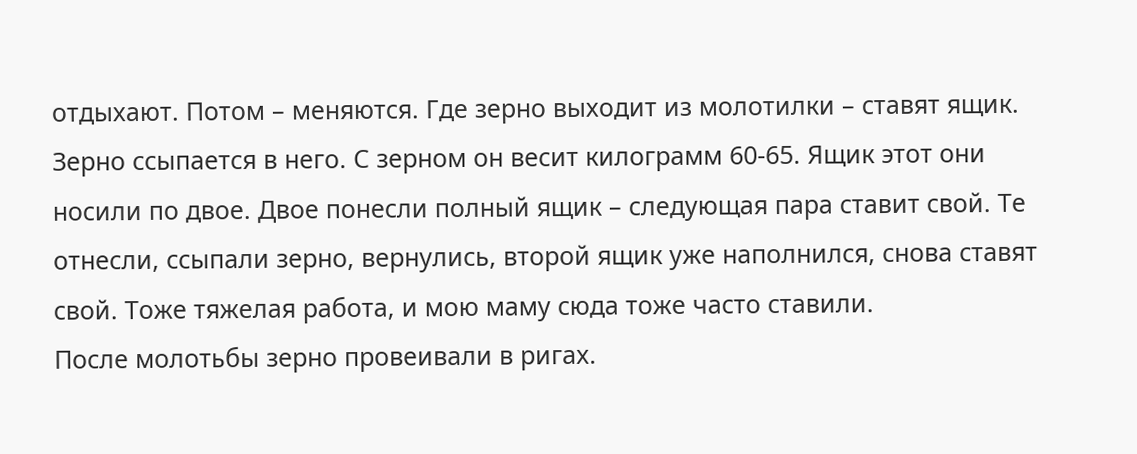отдыхают. Потом – меняются. Где зерно выходит из молотилки – ставят ящик. Зерно ссыпается в него. С зерном он весит килограмм 60-65. Ящик этот они носили по двое. Двое понесли полный ящик – следующая пара ставит свой. Те отнесли, ссыпали зерно, вернулись, второй ящик уже наполнился, снова ставят свой. Тоже тяжелая работа, и мою маму сюда тоже часто ставили.
После молотьбы зерно провеивали в ригах.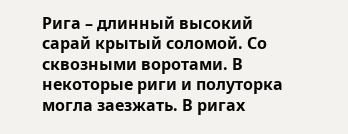Рига – длинный высокий сарай крытый соломой. Со сквозными воротами. В некоторые риги и полуторка могла заезжать. В ригах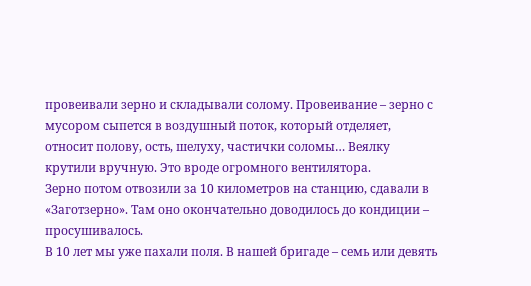провеивали зерно и складывали солому. Провеивание – зерно с мусором сыпется в воздушный поток, который отделяет, относит полову, ость, шелуху, частички соломы… Веялку крутили вручную. Это вроде огромного вентилятора.
Зерно потом отвозили за 10 километров на станцию, сдавали в «Заготзерно». Там оно окончательно доводилось до кондиции – просушивалось.
В 10 лет мы уже пахали поля. В нашей бригаде – семь или девять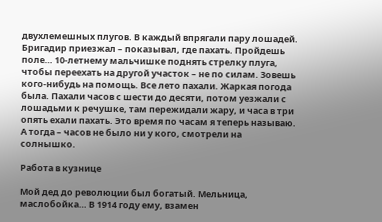двухлемешных плугов. В каждый впрягали пару лошадей. Бригадир приезжал – показывал, где пахать. Пройдешь поле… 10-летнему мальчишке поднять стрелку плуга, чтобы переехать на другой участок – не по силам. Зовешь кого-нибудь на помощь. Все лето пахали. Жаркая погода была. Пахали часов с шести до десяти, потом уезжали с лошадьми к речушке, там пережидали жару, и часа в три опять ехали пахать. Это время по часам я теперь называю. А тогда – часов не было ни у кого, смотрели на солнышко.

Работа в кузнице

Мой дед до революции был богатый. Мельница, маслобойка… В 1914 году ему, взамен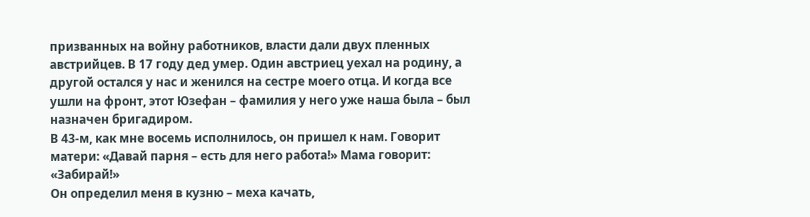призванных на войну работников, власти дали двух пленных австрийцев. В 17 году дед умер. Один австриец уехал на родину, а другой остался у нас и женился на сестре моего отца. И когда все ушли на фронт, этот Юзефан – фамилия у него уже наша была – был назначен бригадиром.
В 43-м, как мне восемь исполнилось, он пришел к нам. Говорит матери: «Давай парня – есть для него работа!» Мама говорит: «Забирай!»
Он определил меня в кузню – меха качать,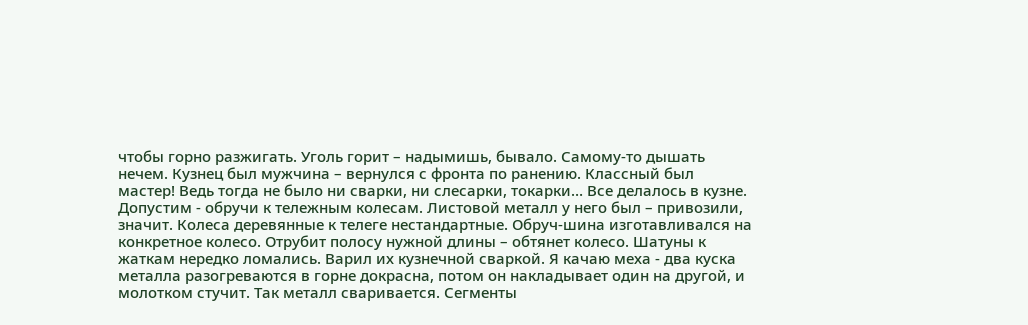чтобы горно разжигать. Уголь горит – надымишь, бывало. Самому-то дышать нечем. Кузнец был мужчина – вернулся с фронта по ранению. Классный был мастер! Ведь тогда не было ни сварки, ни слесарки, токарки… Все делалось в кузне.
Допустим - обручи к тележным колесам. Листовой металл у него был – привозили, значит. Колеса деревянные к телеге нестандартные. Обруч-шина изготавливался на конкретное колесо. Отрубит полосу нужной длины – обтянет колесо. Шатуны к жаткам нередко ломались. Варил их кузнечной сваркой. Я качаю меха - два куска металла разогреваются в горне докрасна, потом он накладывает один на другой, и молотком стучит. Так металл сваривается. Сегменты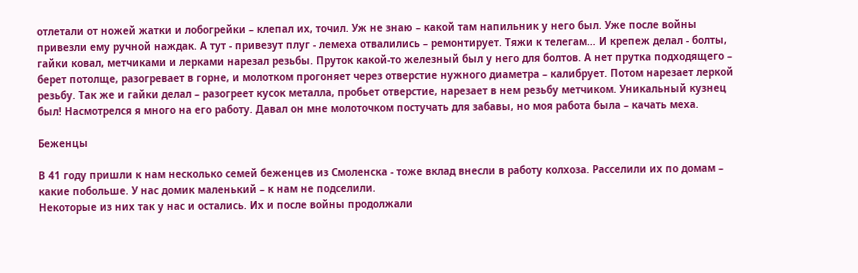отлетали от ножей жатки и лобогрейки – клепал их, точил. Уж не знаю – какой там напильник у него был. Уже после войны привезли ему ручной наждак. А тут - привезут плуг - лемеха отвалились – ремонтирует. Тяжи к телегам… И крепеж делал - болты, гайки ковал, метчиками и лерками нарезал резьбы. Пруток какой-то железный был у него для болтов. А нет прутка подходящего – берет потолще, разогревает в горне, и молотком прогоняет через отверстие нужного диаметра – калибрует. Потом нарезает леркой резьбу. Так же и гайки делал – разогреет кусок металла, пробьет отверстие, нарезает в нем резьбу метчиком. Уникальный кузнец был! Насмотрелся я много на его работу. Давал он мне молоточком постучать для забавы, но моя работа была – качать меха.

Беженцы

В 41 году пришли к нам несколько семей беженцев из Смоленска - тоже вклад внесли в работу колхоза. Расселили их по домам – какие побольше. У нас домик маленький – к нам не подселили.
Некоторые из них так у нас и остались. Их и после войны продолжали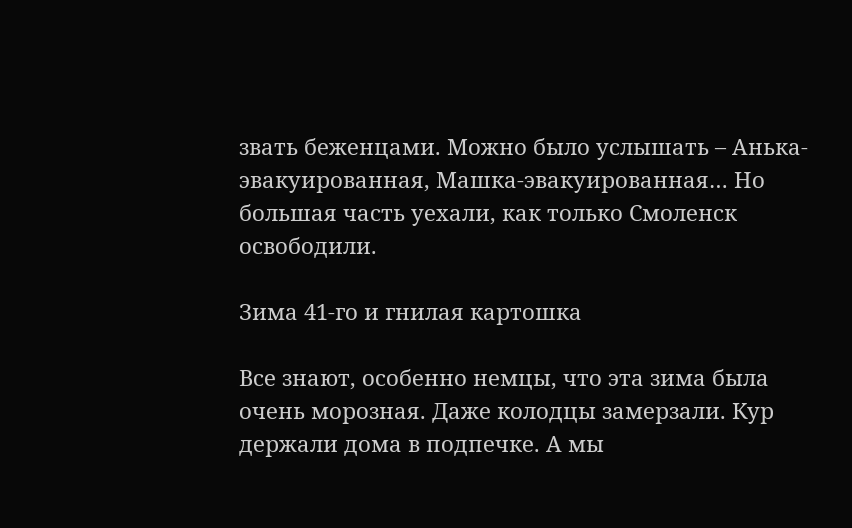звать беженцами. Можно было услышать – Анька-эвакуированная, Машка-эвакуированная… Но большая часть уехали, как только Смоленск освободили.

Зима 41-го и гнилая картошка

Все знают, особенно немцы, что эта зима была очень морозная. Даже колодцы замерзали. Кур держали дома в подпечке. А мы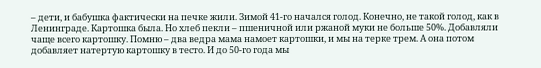– дети, и бабушка фактически на печке жили. Зимой 41-го начался голод. Конечно, не такой голод, как в Ленинграде. Картошка была. Но хлеб пекли – пшеничной или ржаной муки не больше 50%. Добавляли чаще всего картошку. Помню – два ведра мама намоет картошки, и мы на терке трем. А она потом добавляет натертую картошку в тесто. И до 50-го года мы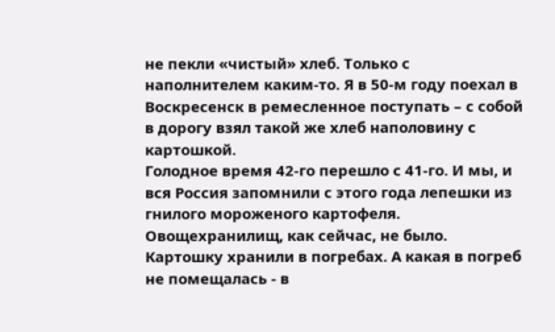не пекли «чистый» хлеб. Только с наполнителем каким-то. Я в 50-м году поехал в Воскресенск в ремесленное поступать – с собой в дорогу взял такой же хлеб наполовину с картошкой.
Голодное время 42-го перешло с 41-го. И мы, и вся Россия запомнили с этого года лепешки из гнилого мороженого картофеля. Овощехранилищ, как сейчас, не было. Картошку хранили в погребах. А какая в погреб не помещалась - в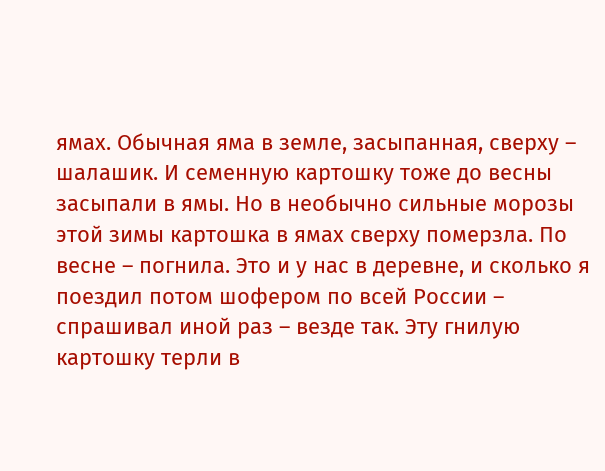ямах. Обычная яма в земле, засыпанная, сверху – шалашик. И семенную картошку тоже до весны засыпали в ямы. Но в необычно сильные морозы этой зимы картошка в ямах сверху померзла. По весне – погнила. Это и у нас в деревне, и сколько я поездил потом шофером по всей России – спрашивал иной раз – везде так. Эту гнилую картошку терли в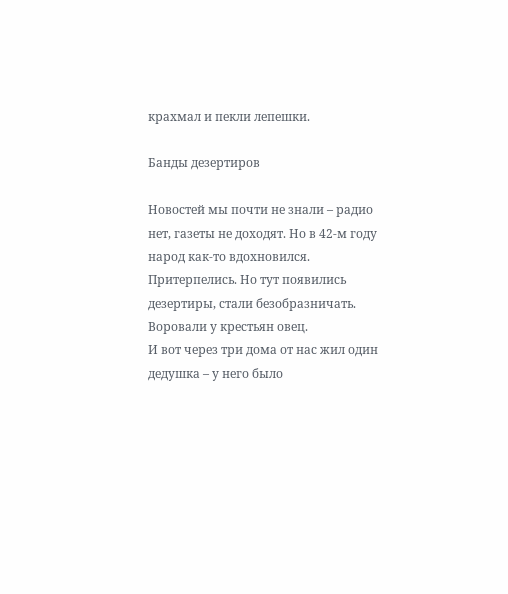крахмал и пекли лепешки.

Банды дезертиров

Новостей мы почти не знали – радио нет, газеты не доходят. Но в 42-м году народ как-то вдохновился. Притерпелись. Но тут появились дезертиры, стали безобразничать. Воровали у крестьян овец.
И вот через три дома от нас жил один дедушка – у него было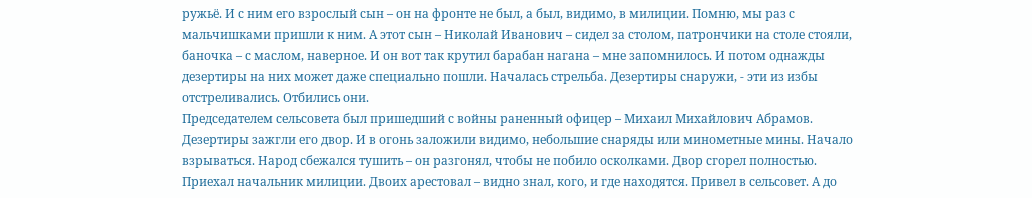ружьё. И с ним его взрослый сын – он на фронте не был, а был, видимо, в милиции. Помню, мы раз с мальчишками пришли к ним. А этот сын – Николай Иванович – сидел за столом, патрончики на столе стояли, баночка – с маслом, наверное. И он вот так крутил барабан нагана – мне запомнилось. И потом однажды дезертиры на них может даже специально пошли. Началась стрельба. Дезертиры снаружи, - эти из избы отстреливались. Отбились они.
Председателем сельсовета был пришедший с войны раненный офицер – Михаил Михайлович Абрамов. Дезертиры зажгли его двор. И в огонь заложили видимо, небольшие снаряды или минометные мины. Начало взрываться. Народ сбежался тушить – он разгонял, чтобы не побило осколками. Двор сгорел полностью.
Приехал начальник милиции. Двоих арестовал – видно знал, кого, и где находятся. Привел в сельсовет. А до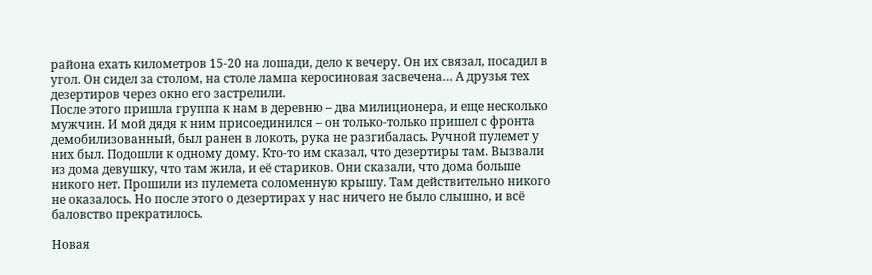района ехать километров 15-20 на лошади, дело к вечеру. Он их связал, посадил в угол. Он сидел за столом, на столе лампа керосиновая засвечена… А друзья тех дезертиров через окно его застрелили.
После этого пришла группа к нам в деревню – два милиционера, и еще несколько мужчин. И мой дядя к ним присоединился – он только-только пришел с фронта демобилизованный, был ранен в локоть, рука не разгибалась. Ручной пулемет у них был. Подошли к одному дому. Кто-то им сказал, что дезертиры там. Вызвали из дома девушку, что там жила, и её стариков. Они сказали, что дома больше никого нет. Прошили из пулемета соломенную крышу. Там действительно никого не оказалось. Но после этого о дезертирах у нас ничего не было слышно, и всё баловство прекратилось.

Новая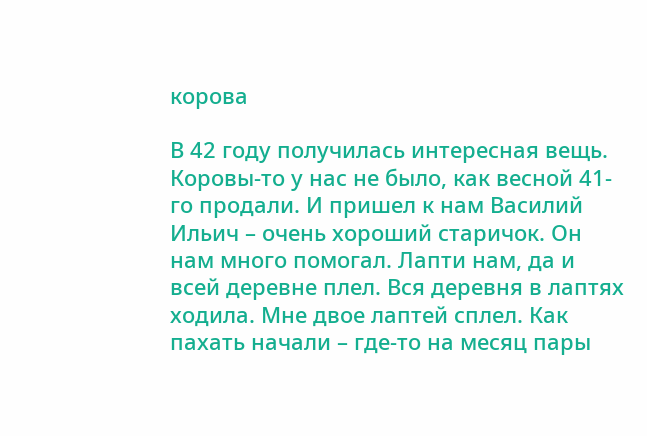корова

В 42 году получилась интересная вещь. Коровы-то у нас не было, как весной 41-го продали. И пришел к нам Василий Ильич – очень хороший старичок. Он нам много помогал. Лапти нам, да и всей деревне плел. Вся деревня в лаптях ходила. Мне двое лаптей сплел. Как пахать начали – где-то на месяц пары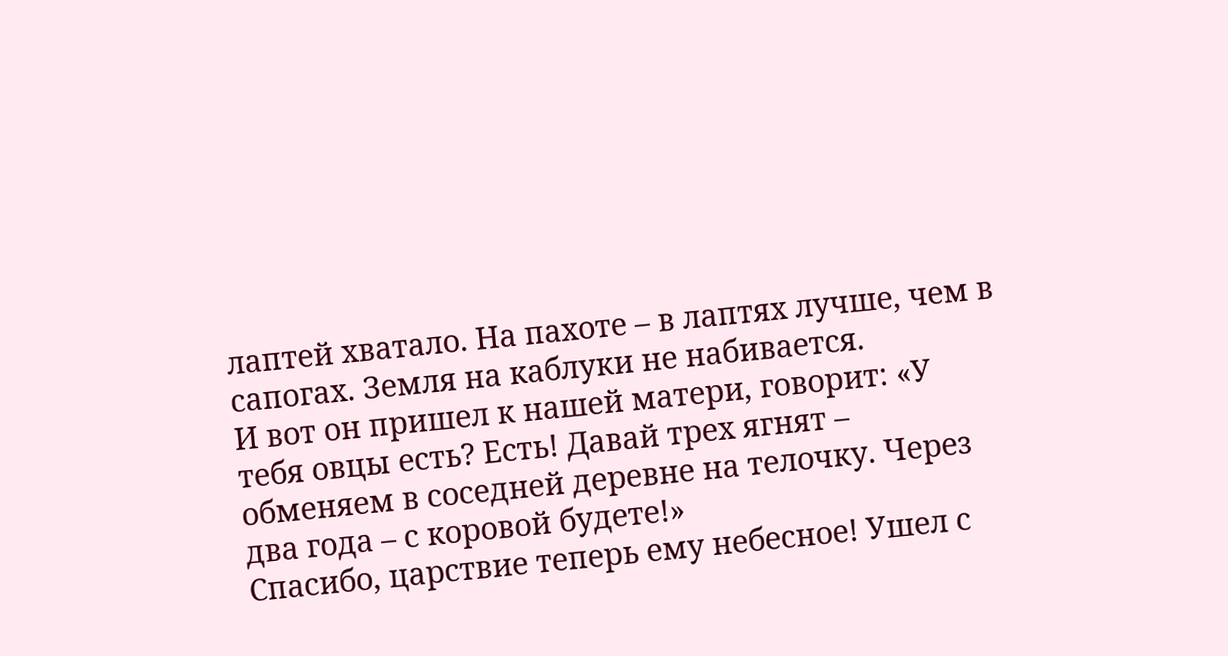лаптей хватало. На пахоте – в лаптях лучше, чем в сапогах. Земля на каблуки не набивается.
И вот он пришел к нашей матери, говорит: «У тебя овцы есть? Есть! Давай трех ягнят – обменяем в соседней деревне на телочку. Через два года – с коровой будете!»
Спасибо, царствие теперь ему небесное! Ушел с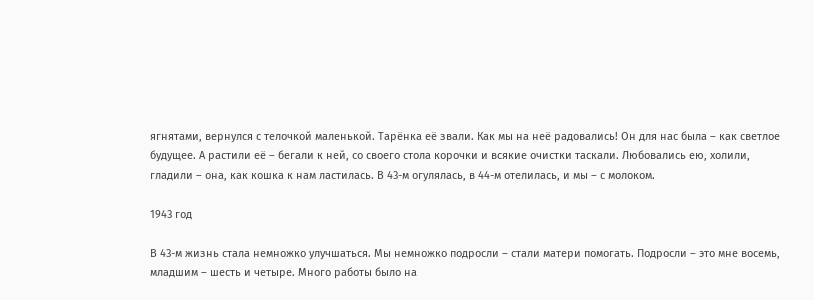ягнятами, вернулся с телочкой маленькой. Тарёнка её звали. Как мы на неё радовались! Он для нас была – как светлое будущее. А растили её – бегали к ней, со своего стола корочки и всякие очистки таскали. Любовались ею, холили, гладили – она, как кошка к нам ластилась. В 43-м огулялась, в 44-м отелилась, и мы – с молоком.

1943 год

В 43-м жизнь стала немножко улучшаться. Мы немножко подросли – стали матери помогать. Подросли – это мне восемь, младшим – шесть и четыре. Много работы было на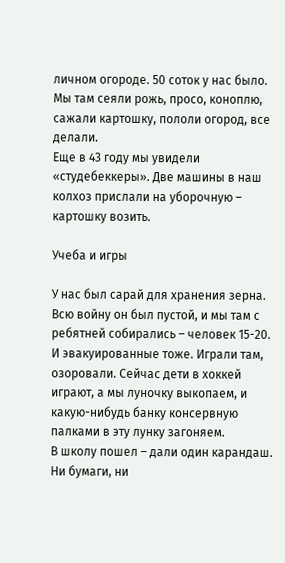личном огороде. 50 соток у нас было. Мы там сеяли рожь, просо, коноплю, сажали картошку, пололи огород, все делали.
Еще в 43 году мы увидели «студебеккеры». Две машины в наш колхоз прислали на уборочную – картошку возить.

Учеба и игры

У нас был сарай для хранения зерна. Всю войну он был пустой, и мы там с ребятней собирались – человек 15-20. И эвакуированные тоже. Играли там, озоровали. Сейчас дети в хоккей играют, а мы луночку выкопаем, и какую-нибудь банку консервную палками в эту лунку загоняем.
В школу пошел – дали один карандаш. Ни бумаги, ни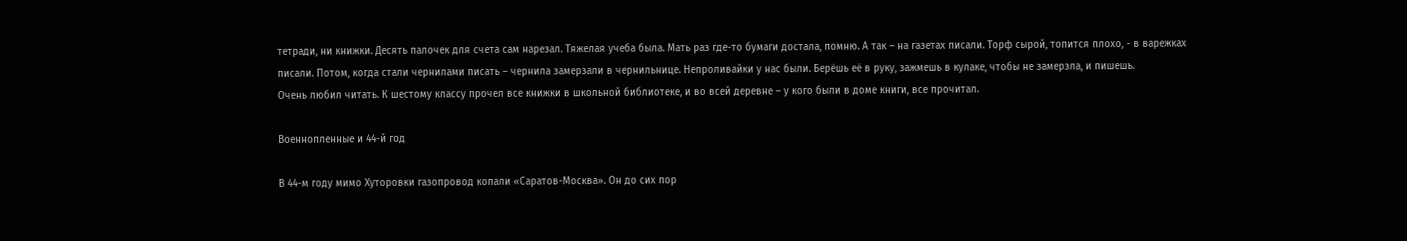тетради, ни книжки. Десять палочек для счета сам нарезал. Тяжелая учеба была. Мать раз где-то бумаги достала, помню. А так – на газетах писали. Торф сырой, топится плохо, - в варежках писали. Потом, когда стали чернилами писать – чернила замерзали в чернильнице. Непроливайки у нас были. Берёшь её в руку, зажмешь в кулаке, чтобы не замерзла, и пишешь.
Очень любил читать. К шестому классу прочел все книжки в школьной библиотеке, и во всей деревне – у кого были в доме книги, все прочитал.

Военнопленные и 44-й год

В 44-м году мимо Хуторовки газопровод копали «Саратов-Москва». Он до сих пор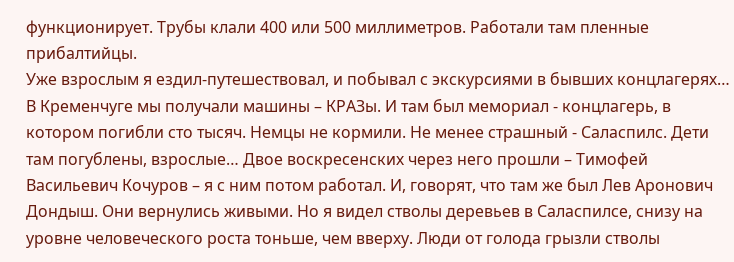функционирует. Трубы клали 400 или 500 миллиметров. Работали там пленные прибалтийцы.
Уже взрослым я ездил-путешествовал, и побывал с экскурсиями в бывших концлагерях… В Кременчуге мы получали машины – КРАЗы. И там был мемориал - концлагерь, в котором погибли сто тысяч. Немцы не кормили. Не менее страшный - Саласпилс. Дети там погублены, взрослые… Двое воскресенских через него прошли – Тимофей Васильевич Кочуров – я с ним потом работал. И, говорят, что там же был Лев Аронович Дондыш. Они вернулись живыми. Но я видел стволы деревьев в Саласпилсе, снизу на уровне человеческого роста тоньше, чем вверху. Люди от голода грызли стволы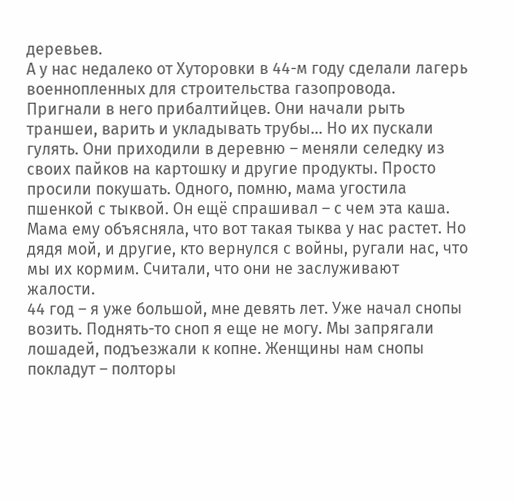деревьев.
А у нас недалеко от Хуторовки в 44-м году сделали лагерь военнопленных для строительства газопровода. Пригнали в него прибалтийцев. Они начали рыть траншеи, варить и укладывать трубы… Но их пускали гулять. Они приходили в деревню – меняли селедку из своих пайков на картошку и другие продукты. Просто просили покушать. Одного, помню, мама угостила пшенкой с тыквой. Он ещё спрашивал – с чем эта каша. Мама ему объясняла, что вот такая тыква у нас растет. Но дядя мой, и другие, кто вернулся с войны, ругали нас, что мы их кормим. Считали, что они не заслуживают жалости.
44 год – я уже большой, мне девять лет. Уже начал снопы возить. Поднять-то сноп я еще не могу. Мы запрягали лошадей, подъезжали к копне. Женщины нам снопы покладут – полторы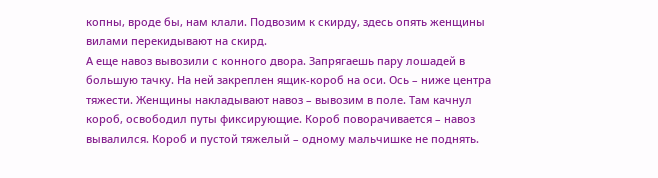копны, вроде бы, нам клали. Подвозим к скирду, здесь опять женщины вилами перекидывают на скирд.
А еще навоз вывозили с конного двора. Запрягаешь пару лошадей в большую тачку. На ней закреплен ящик-короб на оси. Ось – ниже центра тяжести. Женщины накладывают навоз – вывозим в поле. Там качнул короб, освободил путы фиксирующие. Короб поворачивается – навоз вывалился. Короб и пустой тяжелый – одному мальчишке не поднять.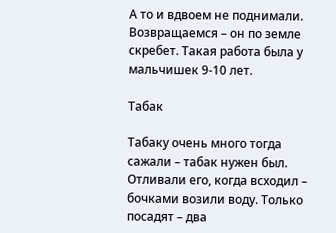А то и вдвоем не поднимали. Возвращаемся – он по земле скребет. Такая работа была у мальчишек 9-10 лет.

Табак

Табаку очень много тогда сажали – табак нужен был. Отливали его, когда всходил – бочками возили воду. Только посадят – два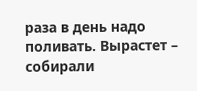раза в день надо поливать. Вырастет – собирали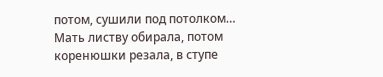потом, сушили под потолком… Мать листву обирала, потом коренюшки резала, в ступе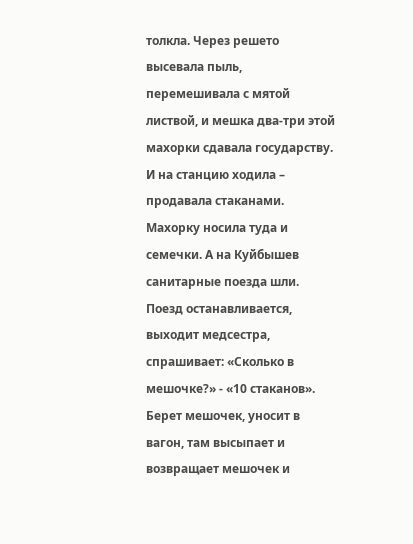толкла. Через решето высевала пыль, перемешивала с мятой листвой, и мешка два-три этой махорки сдавала государству. И на станцию ходила – продавала стаканами. Махорку носила туда и семечки. А на Куйбышев санитарные поезда шли. Поезд останавливается, выходит медсестра, спрашивает: «Сколько в мешочке?» - «10 стаканов». Берет мешочек, уносит в вагон, там высыпает и возвращает мешочек и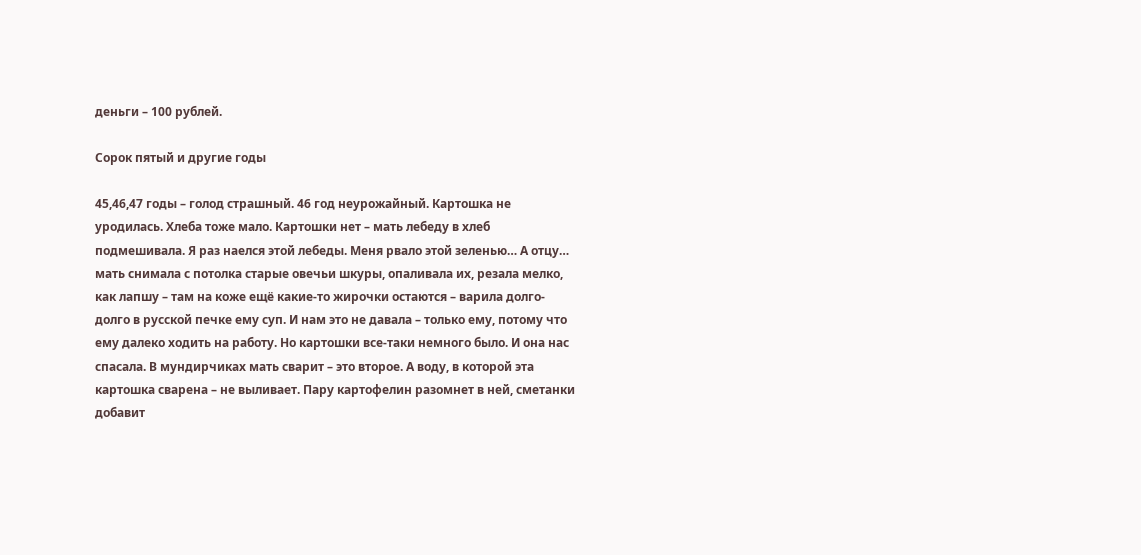деньги – 100 рублей.

Сорок пятый и другие годы

45,46,47 годы – голод страшный. 46 год неурожайный. Картошка не уродилась. Хлеба тоже мало. Картошки нет – мать лебеду в хлеб подмешивала. Я раз наелся этой лебеды. Меня рвало этой зеленью… А отцу… мать снимала с потолка старые овечьи шкуры, опаливала их, резала мелко, как лапшу – там на коже ещё какие-то жирочки остаются – варила долго-долго в русской печке ему суп. И нам это не давала – только ему, потому что ему далеко ходить на работу. Но картошки все-таки немного было. И она нас спасала. В мундирчиках мать сварит – это второе. А воду, в которой эта картошка сварена – не выливает. Пару картофелин разомнет в ней, сметанки добавит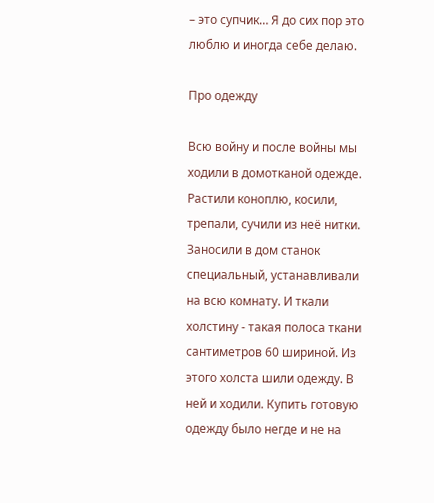– это супчик… Я до сих пор это люблю и иногда себе делаю.

Про одежду

Всю войну и после войны мы ходили в домотканой одежде. Растили коноплю, косили, трепали, сучили из неё нитки. Заносили в дом станок специальный, устанавливали на всю комнату. И ткали холстину - такая полоса ткани сантиметров 60 шириной. Из этого холста шили одежду. В ней и ходили. Купить готовую одежду было негде и не на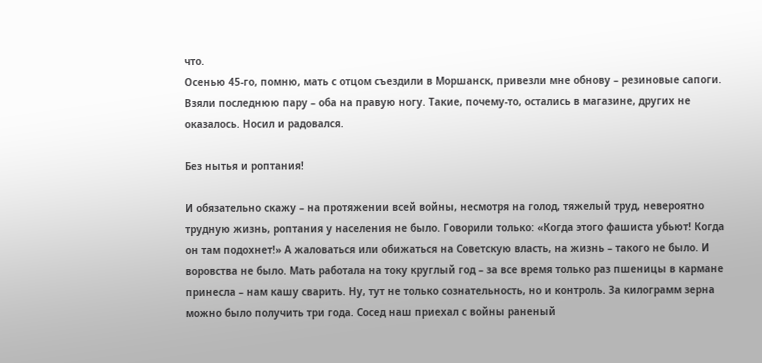что.
Осенью 45-го, помню, мать с отцом съездили в Моршанск, привезли мне обнову – резиновые сапоги. Взяли последнюю пару – оба на правую ногу. Такие, почему-то, остались в магазине, других не оказалось. Носил и радовался.

Без нытья и роптания!

И обязательно скажу – на протяжении всей войны, несмотря на голод, тяжелый труд, невероятно трудную жизнь, роптания у населения не было. Говорили только: «Когда этого фашиста убьют! Когда он там подохнет!» А жаловаться или обижаться на Советскую власть, на жизнь – такого не было. И воровства не было. Мать работала на току круглый год – за все время только раз пшеницы в кармане принесла – нам кашу сварить. Ну, тут не только сознательность, но и контроль. За килограмм зерна можно было получить три года. Сосед наш приехал с войны раненый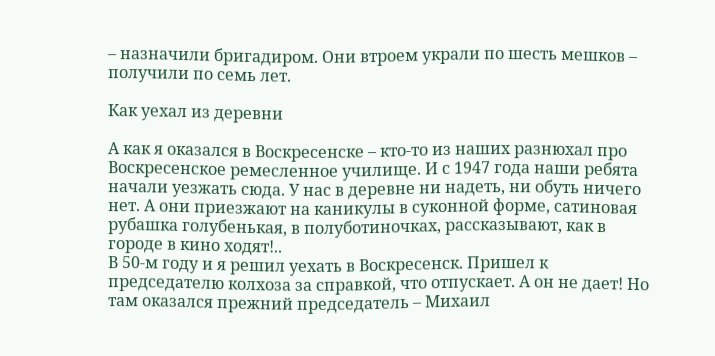– назначили бригадиром. Они втроем украли по шесть мешков – получили по семь лет.

Как уехал из деревни

А как я оказался в Воскресенске – кто-то из наших разнюхал про Воскресенское ремесленное училище. И с 1947 года наши ребята начали уезжать сюда. У нас в деревне ни надеть, ни обуть ничего нет. А они приезжают на каникулы в суконной форме, сатиновая рубашка голубенькая, в полуботиночках, рассказывают, как в городе в кино ходят!..
В 50-м году и я решил уехать в Воскресенск. Пришел к председателю колхоза за справкой, что отпускает. А он не дает! Но там оказался прежний председатель – Михаил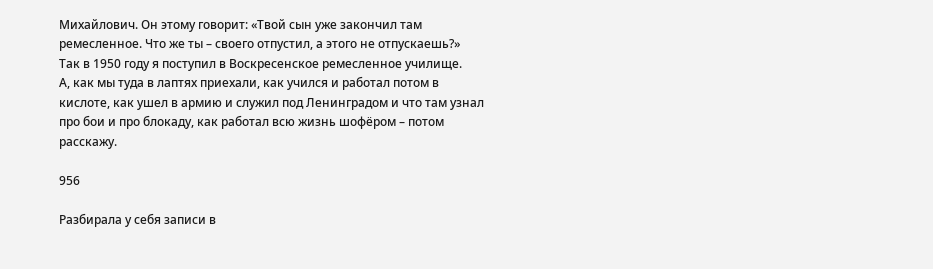Михайлович. Он этому говорит: «Твой сын уже закончил там ремесленное. Что же ты – своего отпустил, а этого не отпускаешь?»
Так в 1950 году я поступил в Воскресенское ремесленное училище.
А, как мы туда в лаптях приехали, как учился и работал потом в кислоте, как ушел в армию и служил под Ленинградом и что там узнал про бои и про блокаду, как работал всю жизнь шофёром – потом расскажу.

956

Разбирала у себя записи в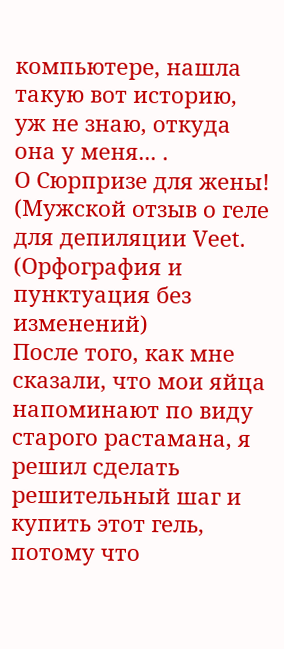компьютере, нашла такую вот историю, уж не знаю, откуда она у меня... .
О Сюрпризе для жены! (Мужской отзыв о геле для депиляции Vееt. (Орфография и пунктуация без изменений)
После того, как мне сказали, что мои яйца напоминают по виду старого растамана, я решил сделать решительный шаг и купить этот гель, потому что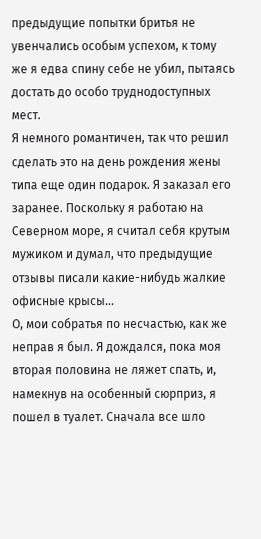предыдущие попытки бритья не увенчались особым успехом, к тому же я едва спину себе не убил, пытаясь достать до особо труднодоступных мест.
Я немного романтичен, так что решил сделать это на день рождения жены типа еще один подарок. Я заказал его заранее. Поскольку я работаю на Северном море, я считал себя крутым мужиком и думал, что предыдущие отзывы писали какие-нибудь жалкие офисные крысы...
О, мои собратья по несчастью, как же неправ я был. Я дождался, пока моя вторая половина не ляжет спать, и, намекнув на особенный сюрприз, я пошел в туалет. Сначала все шло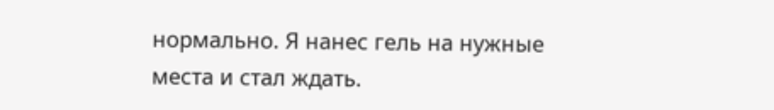нормально. Я нанес гель на нужные места и стал ждать.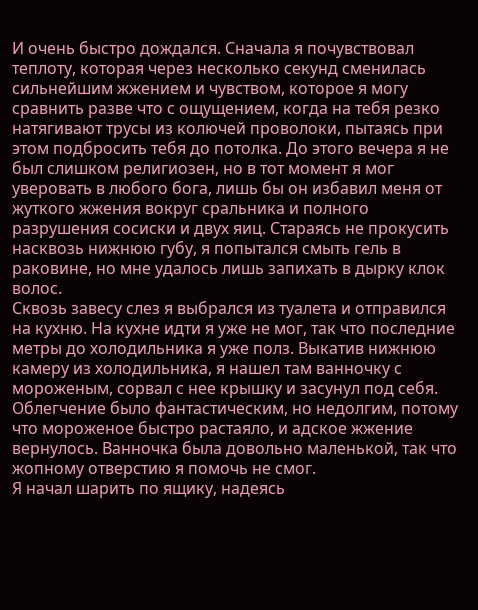И очень быстро дождался. Сначала я почувствовал теплоту, которая через несколько секунд сменилась сильнейшим жжением и чувством, которое я могу сравнить разве что с ощущением, когда на тебя резко натягивают трусы из колючей проволоки, пытаясь при этом подбросить тебя до потолка. До этого вечера я не был слишком религиозен, но в тот момент я мог уверовать в любого бога, лишь бы он избавил меня от жуткого жжения вокруг сральника и полного разрушения сосиски и двух яиц. Стараясь не прокусить насквозь нижнюю губу, я попытался смыть гель в раковине, но мне удалось лишь запихать в дырку клок волос.
Сквозь завесу слез я выбрался из туалета и отправился на кухню. На кухне идти я уже не мог, так что последние метры до холодильника я уже полз. Выкатив нижнюю камеру из холодильника, я нашел там ванночку с мороженым, сорвал с нее крышку и засунул под себя. Облегчение было фантастическим, но недолгим, потому что мороженое быстро растаяло, и адское жжение вернулось. Ванночка была довольно маленькой, так что жопному отверстию я помочь не смог.
Я начал шарить по ящику, надеясь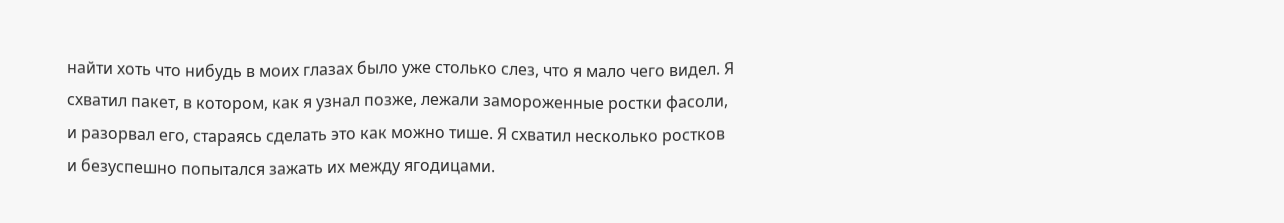найти хоть что нибудь в моих глазах было уже столько слез, что я мало чего видел. Я схватил пакет, в котором, как я узнал позже, лежали замороженные ростки фасоли, и разорвал его, стараясь сделать это как можно тише. Я схватил несколько ростков и безуспешно попытался зажать их между ягодицами.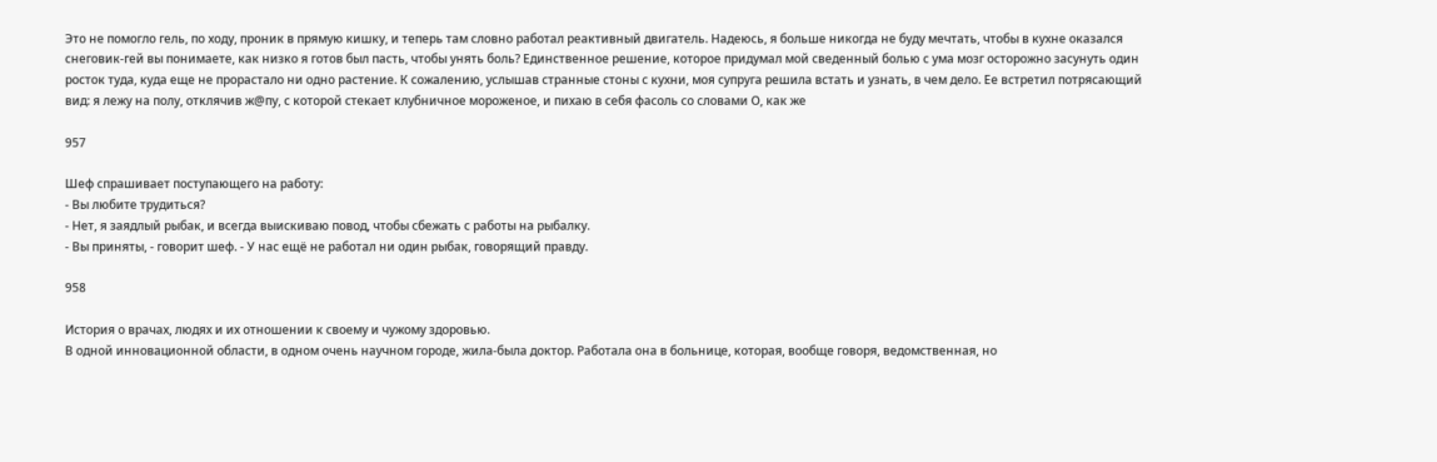Это не помогло гель, по ходу, проник в прямую кишку, и теперь там словно работал реактивный двигатель. Надеюсь, я больше никогда не буду мечтать, чтобы в кухне оказался снеговик-гей вы понимаете, как низко я готов был пасть, чтобы унять боль? Единственное решение, которое придумал мой сведенный болью с ума мозг осторожно засунуть один росток туда, куда еще не прорастало ни одно растение. К сожалению, услышав странные стоны с кухни, моя супруга решила встать и узнать, в чем дело. Ее встретил потрясающий вид: я лежу на полу, отклячив ж@пу, с которой стекает клубничное мороженое, и пихаю в себя фасоль со словами О, как же

957

Шеф спрашивает поступающего на работу:
- Вы любите трудиться?
- Нет, я заядлый рыбак, и всегда выискиваю повод, чтобы сбежать с работы на рыбалку.
- Вы приняты, - говорит шеф. - У нас ещё не работал ни один рыбак, говорящий правду.

958

История о врачах, людях и их отношении к своему и чужому здоровью.
В одной инновационной области, в одном очень научном городе, жила-была доктор. Работала она в больнице, которая, вообще говоря, ведомственная, но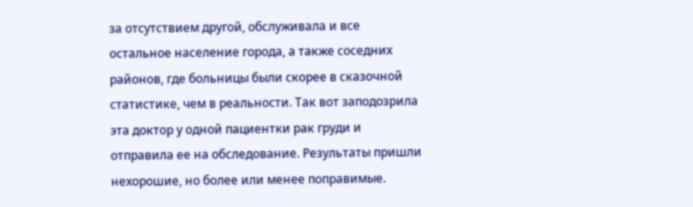за отсутствием другой, обслуживала и все остальное население города, а также соседних районов, где больницы были скорее в сказочной статистике, чем в реальности. Так вот заподозрила эта доктор у одной пациентки рак груди и отправила ее на обследование. Результаты пришли нехорошие, но более или менее поправимые.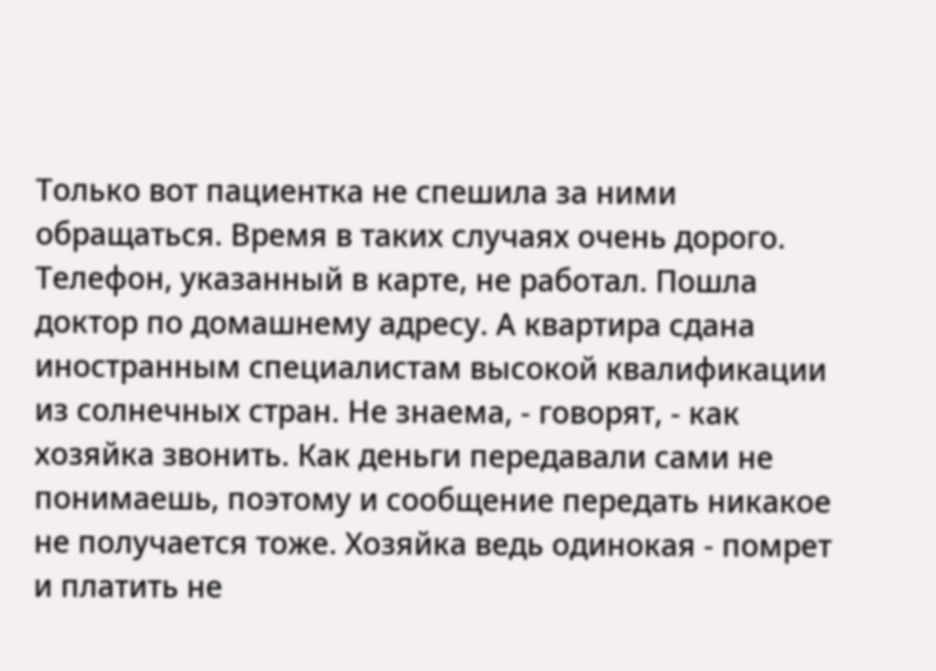Только вот пациентка не спешила за ними обращаться. Время в таких случаях очень дорого. Телефон, указанный в карте, не работал. Пошла доктор по домашнему адресу. А квартира сдана иностранным специалистам высокой квалификации из солнечных стран. Не знаема, - говорят, - как хозяйка звонить. Как деньги передавали сами не понимаешь, поэтому и сообщение передать никакое не получается тоже. Хозяйка ведь одинокая - помрет и платить не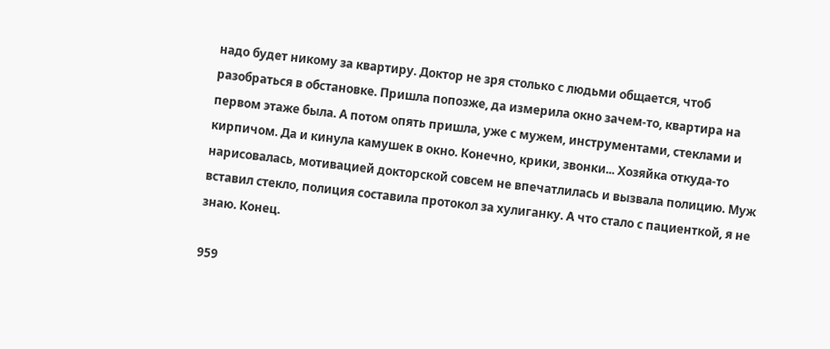надо будет никому за квартиру. Доктор не зря столько с людьми общается, чтоб разобраться в обстановке. Пришла попозже, да измерила окно зачем-то, квартира на первом этаже была. А потом опять пришла, уже с мужем, инструментами, стеклами и кирпичом. Да и кинула камушек в окно. Конечно, крики, звонки... Хозяйка откуда-то нарисовалась, мотивацией докторской совсем не впечатлилась и вызвала полицию. Муж вставил стекло, полиция составила протокол за хулиганку. А что стало с пациенткой, я не знаю. Конец.

959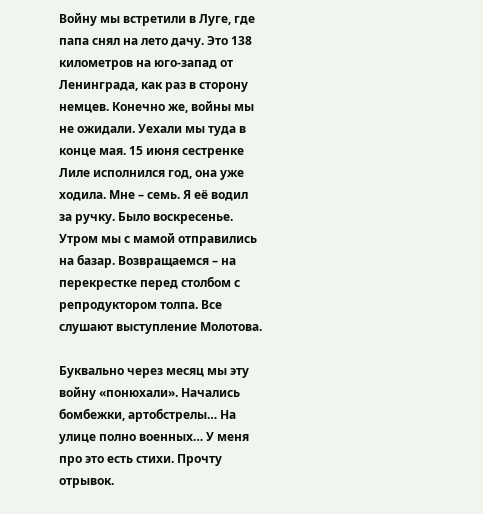Войну мы встретили в Луге, где папа снял на лето дачу. Это 138 километров на юго-запад от Ленинграда, как раз в сторону немцев. Конечно же, войны мы не ожидали. Уехали мы туда в конце мая. 15 июня сестренке Лиле исполнился год, она уже ходила. Мне – семь. Я её водил за ручку. Было воскресенье. Утром мы с мамой отправились на базар. Возвращаемся – на перекрестке перед столбом с репродуктором толпа. Все слушают выступление Молотова.

Буквально через месяц мы эту войну «понюхали». Начались бомбежки, артобстрелы… На улице полно военных… У меня про это есть стихи. Прочту отрывок.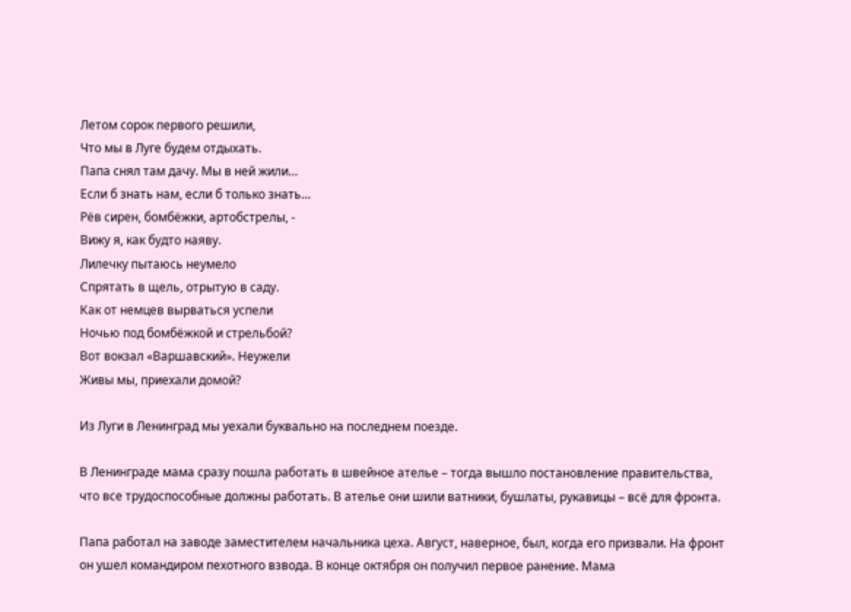Летом сорок первого решили,
Что мы в Луге будем отдыхать.
Папа снял там дачу. Мы в ней жили…
Если б знать нам, если б только знать…
Рёв сирен, бомбёжки, артобстрелы, -
Вижу я, как будто наяву.
Лилечку пытаюсь неумело
Спрятать в щель, отрытую в саду.
Как от немцев вырваться успели
Ночью под бомбёжкой и стрельбой?
Вот вокзал «Варшавский». Неужели
Живы мы, приехали домой?

Из Луги в Ленинград мы уехали буквально на последнем поезде.

В Ленинграде мама сразу пошла работать в швейное ателье – тогда вышло постановление правительства, что все трудоспособные должны работать. В ателье они шили ватники, бушлаты, рукавицы – всё для фронта.

Папа работал на заводе заместителем начальника цеха. Август, наверное, был, когда его призвали. На фронт он ушел командиром пехотного взвода. В конце октября он получил первое ранение. Мама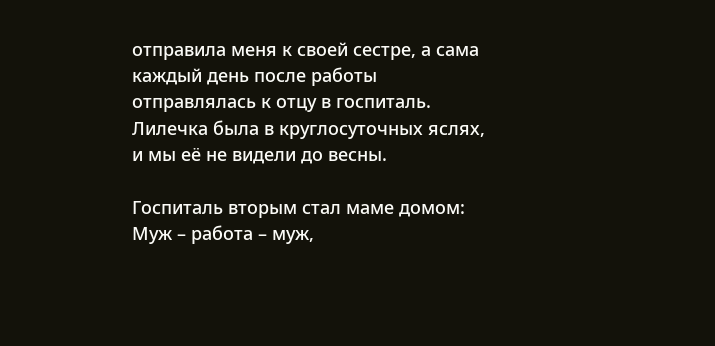отправила меня к своей сестре, а сама каждый день после работы отправлялась к отцу в госпиталь. Лилечка была в круглосуточных яслях, и мы её не видели до весны.

Госпиталь вторым стал маме домом:
Муж – работа – муж,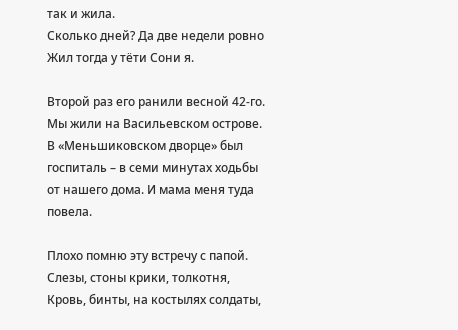так и жила.
Сколько дней? Да две недели ровно
Жил тогда у тёти Сони я.

Второй раз его ранили весной 42-го. Мы жили на Васильевском острове. В «Меньшиковском дворце» был госпиталь – в семи минутах ходьбы от нашего дома. И мама меня туда повела.

Плохо помню эту встречу с папой.
Слезы, стоны крики, толкотня,
Кровь, бинты, на костылях солдаты,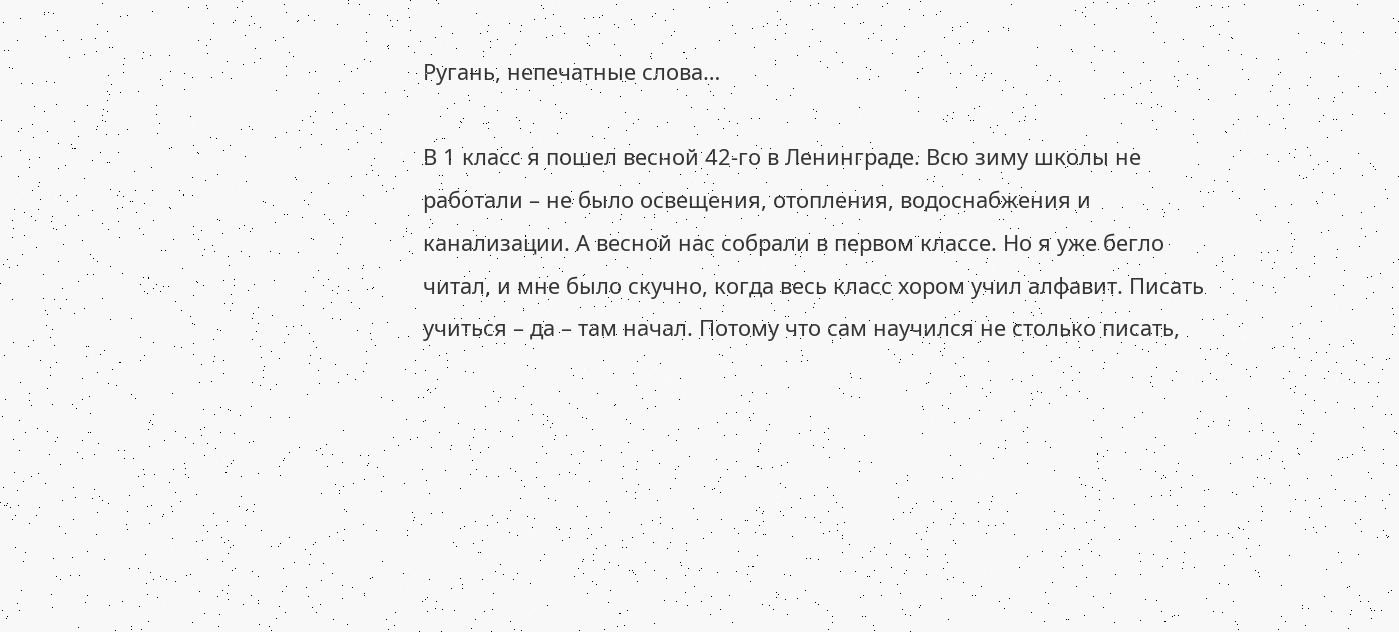Ругань, непечатные слова…

В 1 класс я пошел весной 42-го в Ленинграде. Всю зиму школы не работали – не было освещения, отопления, водоснабжения и канализации. А весной нас собрали в первом классе. Но я уже бегло читал, и мне было скучно, когда весь класс хором учил алфавит. Писать учиться – да – там начал. Потому что сам научился не столько писать,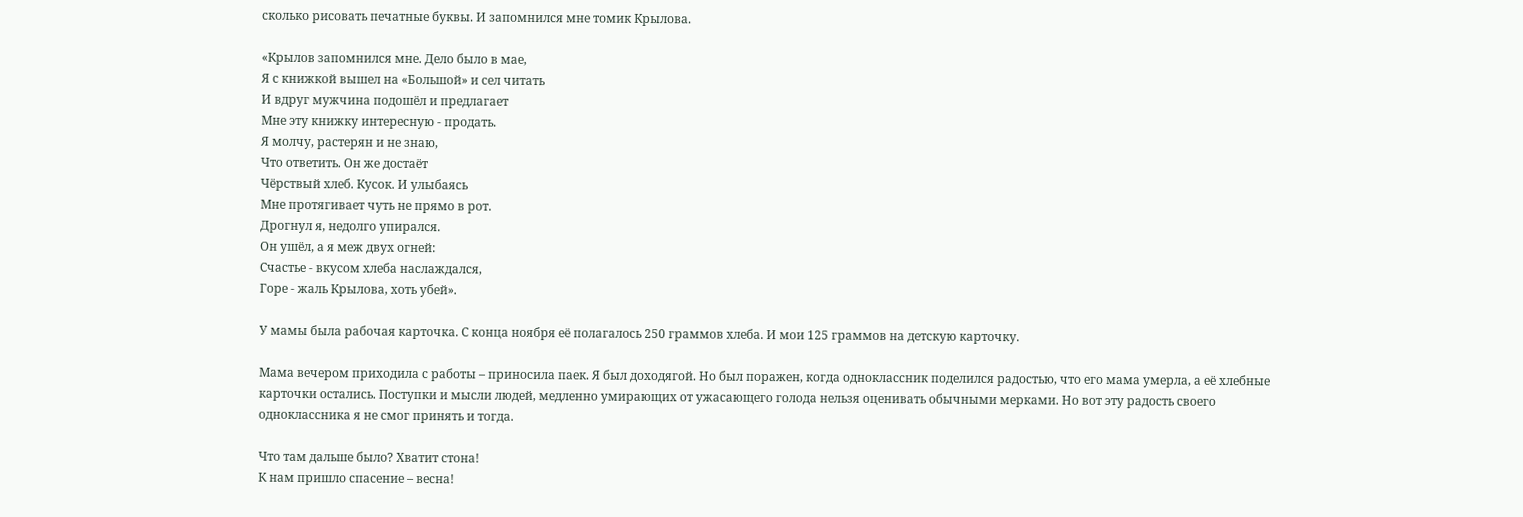сколько рисовать печатные буквы. И запомнился мне томик Крылова.

«Крылов запомнился мне. Дело было в мае,
Я с книжкой вышел на «Большой» и сел читать
И вдруг мужчина подошёл и предлагает
Мне эту книжку интересную - продать.
Я молчу, растерян и не знаю,
Что ответить. Он же достаёт
Чёрствый хлеб. Кусок. И улыбаясь
Мне протягивает чуть не прямо в рот.
Дрогнул я, недолго упирался.
Он ушёл, а я меж двух огней:
Счастье - вкусом хлеба наслаждался,
Горе - жаль Крылова, хоть убей».

У мамы была рабочая карточка. С конца ноября её полагалось 250 граммов хлеба. И мои 125 граммов на детскую карточку.

Мама вечером приходила с работы – приносила паек. Я был доходягой. Но был поражен, когда одноклассник поделился радостью, что его мама умерла, а её хлебные карточки остались. Поступки и мысли людей, медленно умирающих от ужасающего голода нельзя оценивать обычными мерками. Но вот эту радость своего одноклассника я не смог принять и тогда.

Что там дальше было? Хватит стона!
К нам пришло спасение – весна!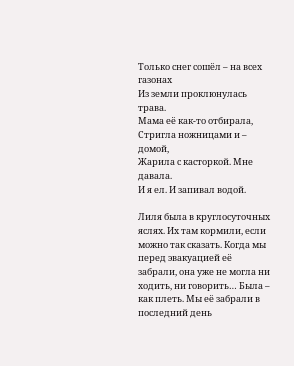Только снег сошёл – на всех газонах
Из земли проклюнулась трава.
Мама её как-то отбирала,
Стригла ножницами и – домой,
Жарила с касторкой. Мне давала.
И я ел. И запивал водой.

Лиля была в круглосуточных яслях. Их там кормили, если можно так сказать. Когда мы перед эвакуацией её забрали, она уже не могла ни ходить, ни говорить… Была – как плеть. Мы её забрали в последний день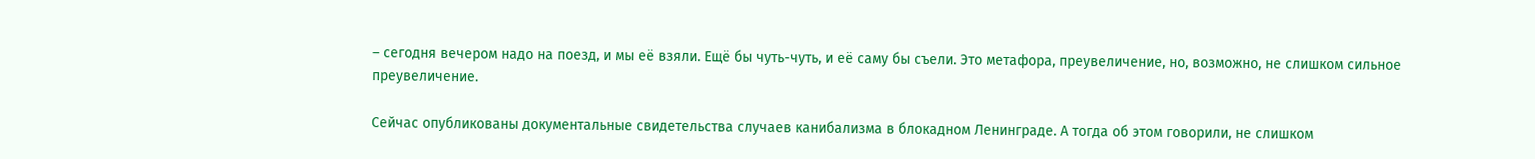– сегодня вечером надо на поезд, и мы её взяли. Ещё бы чуть-чуть, и её саму бы съели. Это метафора, преувеличение, но, возможно, не слишком сильное преувеличение.

Сейчас опубликованы документальные свидетельства случаев канибализма в блокадном Ленинграде. А тогда об этом говорили, не слишком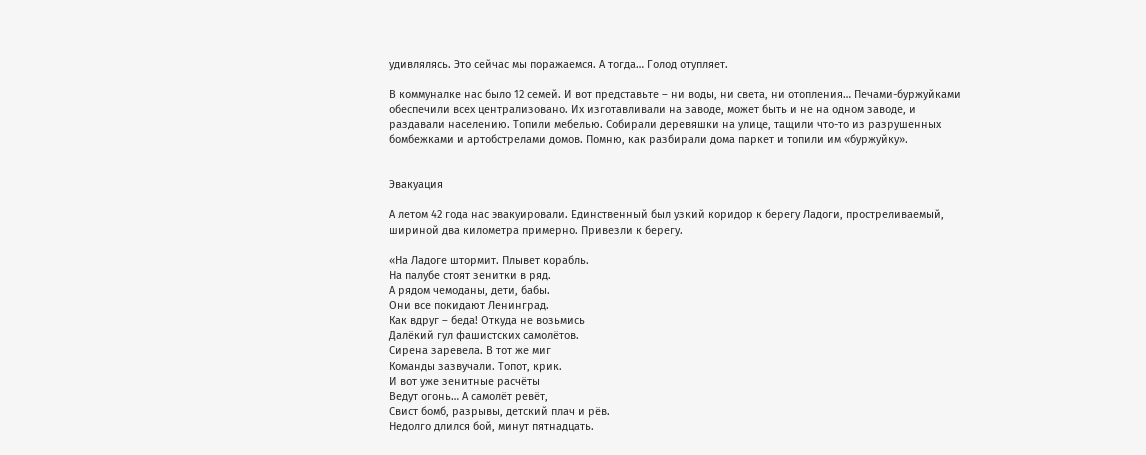удивлялясь. Это сейчас мы поражаемся. А тогда… Голод отупляет.

В коммуналке нас было 12 семей. И вот представьте – ни воды, ни света, ни отопления… Печами-буржуйками обеспечили всех централизовано. Их изготавливали на заводе, может быть и не на одном заводе, и раздавали населению. Топили мебелью. Собирали деревяшки на улице, тащили что-то из разрушенных бомбежками и артобстрелами домов. Помню, как разбирали дома паркет и топили им «буржуйку».


Эвакуация

А летом 42 года нас эвакуировали. Единственный был узкий коридор к берегу Ладоги, простреливаемый, шириной два километра примерно. Привезли к берегу.

«На Ладоге штормит. Плывет корабль.
На палубе стоят зенитки в ряд.
А рядом чемоданы, дети, бабы.
Они все покидают Ленинград.
Как вдруг – беда! Откуда не возьмись
Далёкий гул фашистских самолётов.
Сирена заревела. В тот же миг
Команды зазвучали. Топот, крик.
И вот уже зенитные расчёты
Ведут огонь… А самолёт ревёт,
Свист бомб, разрывы, детский плач и рёв.
Недолго длился бой, минут пятнадцать.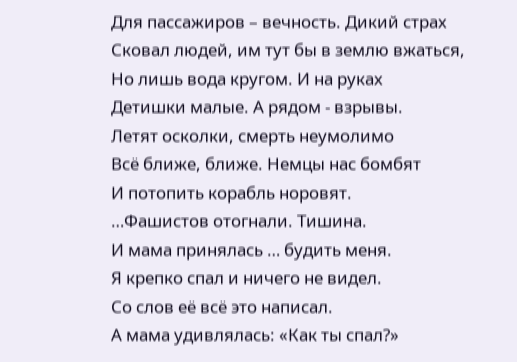Для пассажиров – вечность. Дикий страх
Сковал людей, им тут бы в землю вжаться,
Но лишь вода кругом. И на руках
Детишки малые. А рядом - взрывы.
Летят осколки, смерть неумолимо
Всё ближе, ближе. Немцы нас бомбят
И потопить корабль норовят.
…Фашистов отогнали. Тишина.
И мама принялась … будить меня.
Я крепко спал и ничего не видел.
Со слов её всё это написал.
А мама удивлялась: «Как ты спал?»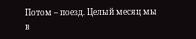Потом – поезд. Целый месяц мы в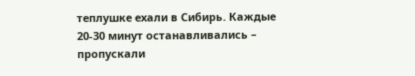теплушке ехали в Сибирь. Каждые 20-30 минут останавливались – пропускали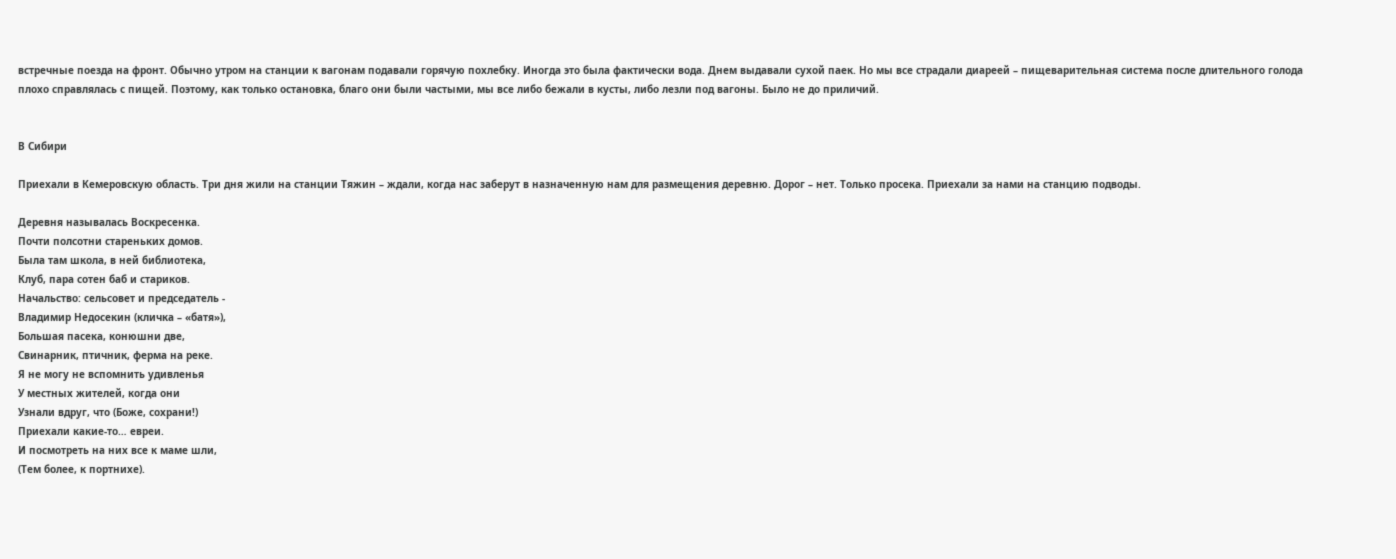встречные поезда на фронт. Обычно утром на станции к вагонам подавали горячую похлебку. Иногда это была фактически вода. Днем выдавали сухой паек. Но мы все страдали диареей – пищеварительная система после длительного голода плохо справлялась с пищей. Поэтому, как только остановка, благо они были частыми, мы все либо бежали в кусты, либо лезли под вагоны. Было не до приличий.


В Сибири

Приехали в Кемеровскую область. Три дня жили на станции Тяжин – ждали, когда нас заберут в назначенную нам для размещения деревню. Дорог – нет. Только просека. Приехали за нами на станцию подводы.

Деревня называлась Воскресенка.
Почти полсотни стареньких домов.
Была там школа, в ней библиотека,
Клуб, пара сотен баб и стариков.
Начальство: сельсовет и председатель -
Владимир Недосекин (кличка – «батя»),
Большая пасека, конюшни две,
Свинарник, птичник, ферма на реке.
Я не могу не вспомнить удивленья
У местных жителей, когда они
Узнали вдруг, что (Боже, сохрани!)
Приехали какие-то… евреи.
И посмотреть на них все к маме шли,
(Тем более, к портнихе).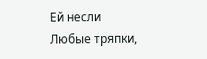Ей несли
Любые тряпки,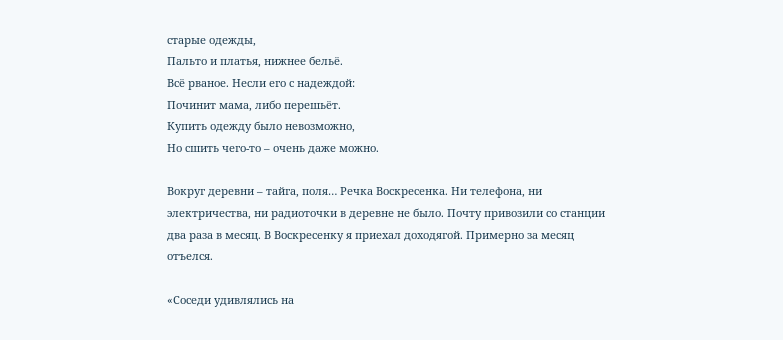старые одежды,
Пальто и платья, нижнее бельё.
Всё рваное. Несли его с надеждой:
Починит мама, либо перешьёт.
Купить одежду было невозможно,
Но сшить чего-то – очень даже можно.

Вокруг деревни – тайга, поля… Речка Воскресенка. Ни телефона, ни электричества, ни радиоточки в деревне не было. Почту привозили со станции два раза в месяц. В Воскресенку я приехал доходягой. Примерно за месяц отъелся.

«Соседи удивлялись на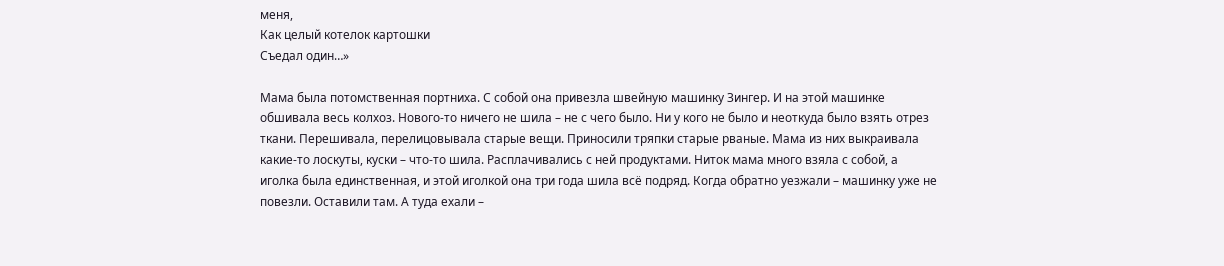меня,
Как целый котелок картошки
Съедал один…»

Мама была потомственная портниха. С собой она привезла швейную машинку Зингер. И на этой машинке обшивала весь колхоз. Нового-то ничего не шила – не с чего было. Ни у кого не было и неоткуда было взять отрез ткани. Перешивала, перелицовывала старые вещи. Приносили тряпки старые рваные. Мама из них выкраивала какие-то лоскуты, куски – что-то шила. Расплачивались с ней продуктами. Ниток мама много взяла с собой, а иголка была единственная, и этой иголкой она три года шила всё подряд. Когда обратно уезжали – машинку уже не повезли. Оставили там. А туда ехали –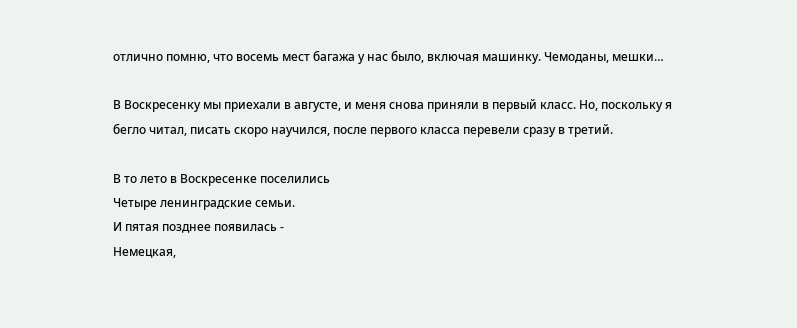отлично помню, что восемь мест багажа у нас было, включая машинку. Чемоданы, мешки…

В Воскресенку мы приехали в августе, и меня снова приняли в первый класс. Но, поскольку я бегло читал, писать скоро научился, после первого класса перевели сразу в третий.

В то лето в Воскресенке поселились
Четыре ленинградские семьи.
И пятая позднее появилась -
Немецкая,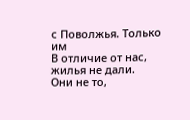с Поволжья. Только им
В отличие от нас, жилья не дали.
Они не то,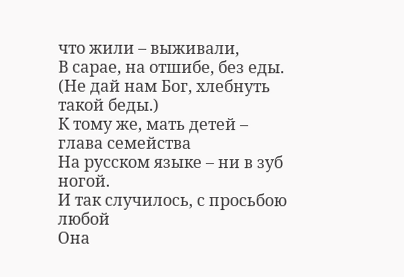что жили – выживали,
В сарае, на отшибе, без еды.
(Не дай нам Бог, хлебнуть такой беды.)
К тому же, мать детей – глава семейства
На русском языке – ни в зуб ногой.
И так случилось, с просьбою любой
Она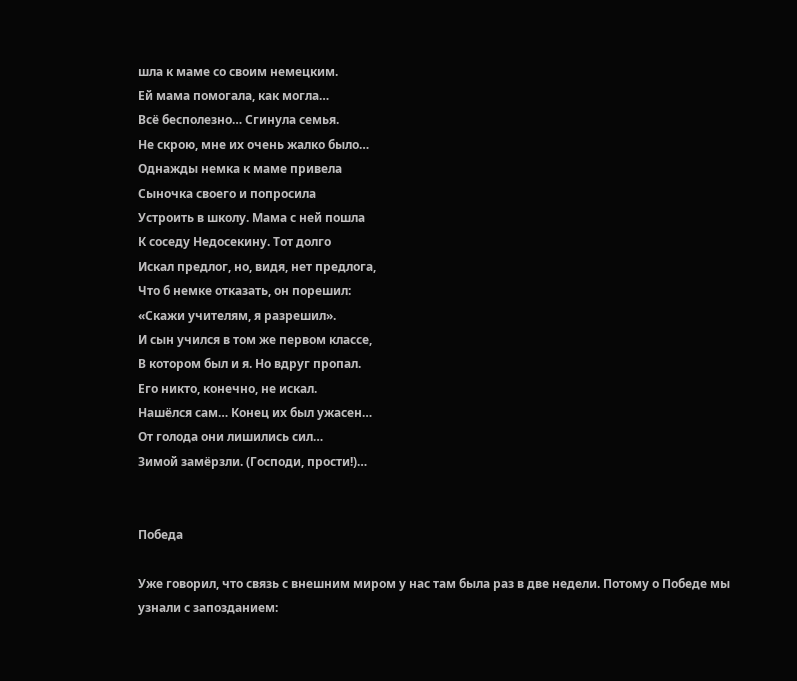шла к маме со своим немецким.
Ей мама помогала, как могла…
Всё бесполезно… Сгинула семья.
Не скрою, мне их очень жалко было…
Однажды немка к маме привела
Сыночка своего и попросила
Устроить в школу. Мама с ней пошла
К соседу Недосекину. Тот долго
Искал предлог, но, видя, нет предлога,
Что б немке отказать, он порешил:
«Скажи учителям, я разрешил».
И сын учился в том же первом классе,
В котором был и я. Но вдруг пропал.
Его никто, конечно, не искал.
Нашёлся сам… Конец их был ужасен…
От голода они лишились сил…
Зимой замёрзли. (Господи, прости!)…


Победа

Уже говорил, что связь с внешним миром у нас там была раз в две недели. Потому о Победе мы узнали с запозданием: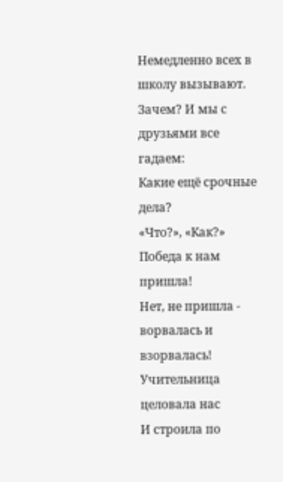Немедленно всех в школу вызывают.
Зачем? И мы с друзьями все гадаем:
Какие ещё срочные дела?
«Что?», «Как?» Победа к нам пришла!
Нет, не пришла - ворвалась и взорвалась!
Учительница целовала нас
И строила по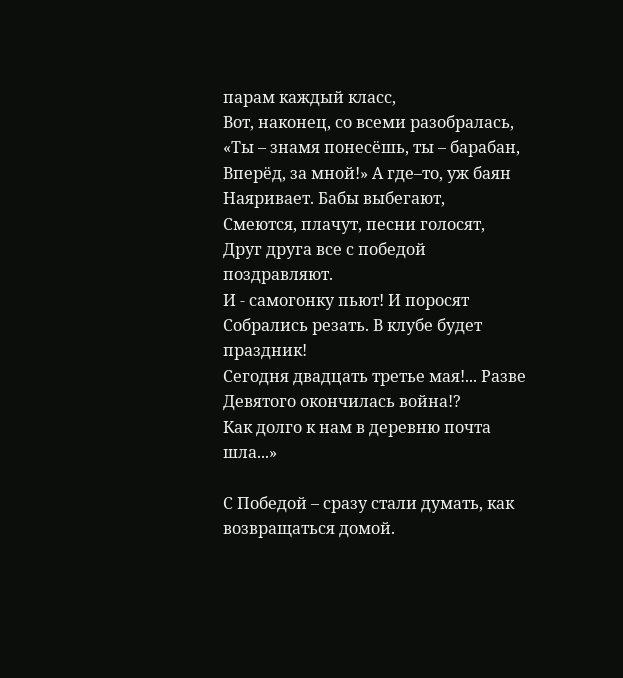парам каждый класс,
Вот, наконец, со всеми разобралась,
«Ты – знамя понесёшь, ты – барабан,
Вперёд, за мной!» А где–то, уж баян
Наяривает. Бабы выбегают,
Смеются, плачут, песни голосят,
Друг друга все с победой поздравляют.
И - самогонку пьют! И поросят
Собрались резать. В клубе будет праздник!
Сегодня двадцать третье мая!... Разве
Девятого окончилась война!?
Как долго к нам в деревню почта шла...»

С Победой – сразу стали думать, как возвращаться домой.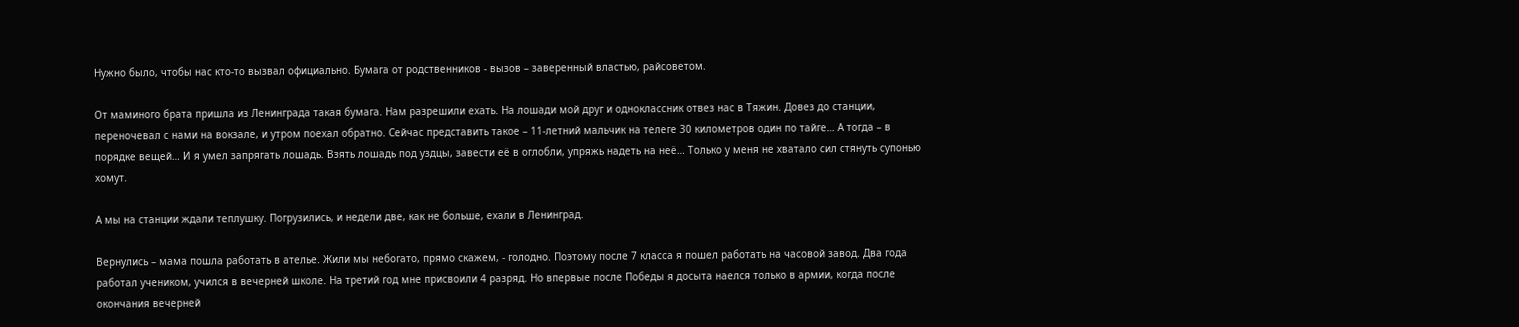Нужно было, чтобы нас кто-то вызвал официально. Бумага от родственников - вызов – заверенный властью, райсоветом.

От маминого брата пришла из Ленинграда такая бумага. Нам разрешили ехать. На лошади мой друг и одноклассник отвез нас в Тяжин. Довез до станции, переночевал с нами на вокзале, и утром поехал обратно. Сейчас представить такое – 11-летний мальчик на телеге 30 километров один по тайге… А тогда – в порядке вещей… И я умел запрягать лошадь. Взять лошадь под уздцы, завести её в оглобли, упряжь надеть на неё… Только у меня не хватало сил стянуть супонью хомут.

А мы на станции ждали теплушку. Погрузились, и недели две, как не больше, ехали в Ленинград.

Вернулись – мама пошла работать в ателье. Жили мы небогато, прямо скажем, - голодно. Поэтому после 7 класса я пошел работать на часовой завод. Два года работал учеником, учился в вечерней школе. На третий год мне присвоили 4 разряд. Но впервые после Победы я досыта наелся только в армии, когда после окончания вечерней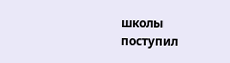школы поступил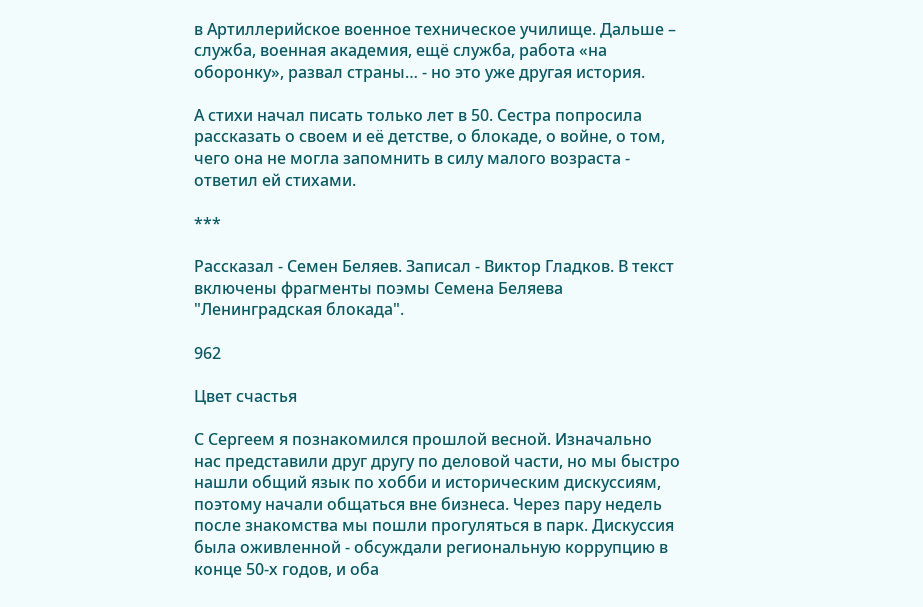в Артиллерийское военное техническое училище. Дальше – служба, военная академия, ещё служба, работа «на оборонку», развал страны… - но это уже другая история.

А стихи начал писать только лет в 50. Сестра попросила рассказать о своем и её детстве, о блокаде, о войне, о том, чего она не могла запомнить в силу малого возраста - ответил ей стихами.

***

Рассказал - Семен Беляев. Записал - Виктор Гладков. В текст включены фрагменты поэмы Семена Беляева "Ленинградская блокада".

962

Цвет счастья

С Сергеем я познакомился прошлой весной. Изначально нас представили друг другу по деловой части, но мы быстро нашли общий язык по хобби и историческим дискуссиям, поэтому начали общаться вне бизнеса. Через пару недель после знакомства мы пошли прогуляться в парк. Дискуссия была оживленной - обсуждали региональную коррупцию в конце 50-х годов, и оба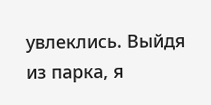увлеклись. Выйдя из парка, я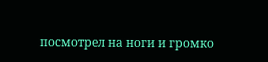посмотрел на ноги и громко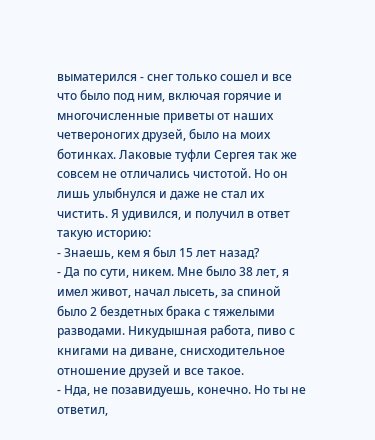выматерился - снег только сошел и все что было под ним, включая горячие и многочисленные приветы от наших четвероногих друзей, было на моих ботинках. Лаковые туфли Сергея так же совсем не отличались чистотой. Но он лишь улыбнулся и даже не стал их чистить. Я удивился, и получил в ответ такую историю:
- Знаешь, кем я был 15 лет назад?
- Да по сути, никем. Мне было 38 лет, я имел живот, начал лысеть, за спиной было 2 бездетных брака с тяжелыми разводами. Никудышная работа, пиво с книгами на диване, снисходительное отношение друзей и все такое.
- Нда, не позавидуешь, конечно. Но ты не ответил,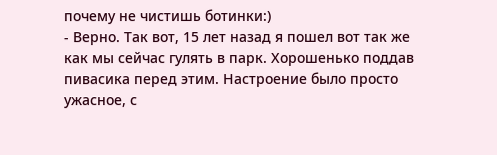почему не чистишь ботинки:)
- Верно. Так вот, 15 лет назад я пошел вот так же как мы сейчас гулять в парк. Хорошенько поддав пивасика перед этим. Настроение было просто ужасное, с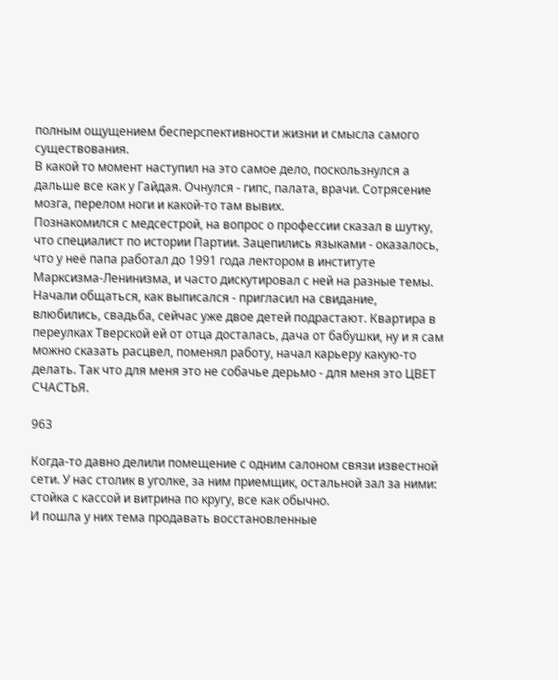полным ощущением бесперспективности жизни и смысла самого существования.
В какой то момент наступил на это самое дело, поскользнулся а дальше все как у Гайдая. Очнулся - гипс, палата, врачи. Сотрясение мозга, перелом ноги и какой-то там вывих.
Познакомился с медсестрой, на вопрос о профессии сказал в шутку, что специалист по истории Партии. Зацепились языками - оказалось, что у неё папа работал до 1991 года лектором в институте Марксизма-Ленинизма, и часто дискутировал с ней на разные темы. Начали общаться, как выписался - пригласил на свидание, влюбились, свадьба, сейчас уже двое детей подрастают. Квартира в переулках Тверской ей от отца досталась, дача от бабушки, ну и я сам можно сказать расцвел, поменял работу, начал карьеру какую-то делать. Так что для меня это не собачье дерьмо - для меня это ЦВЕТ СЧАСТЬЯ.

963

Когда-то давно делили помещение с одним салоном связи известной сети. У нас столик в уголке, за ним приемщик, остальной зал за ними: стойка с кассой и витрина по кругу, все как обычно.
И пошла у них тема продавать восстановленные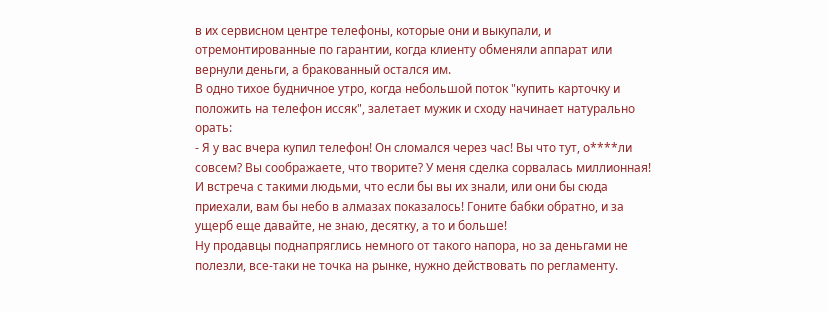в их сервисном центре телефоны, которые они и выкупали, и отремонтированные по гарантии, когда клиенту обменяли аппарат или вернули деньги, а бракованный остался им.
В одно тихое будничное утро, когда небольшой поток "купить карточку и положить на телефон иссяк", залетает мужик и сходу начинает натурально орать:
- Я у вас вчера купил телефон! Он сломался через час! Вы что тут, о****ли совсем? Вы соображаете, что творите? У меня сделка сорвалась миллионная! И встреча с такими людьми, что если бы вы их знали, или они бы сюда приехали, вам бы небо в алмазах показалось! Гоните бабки обратно, и за ущерб еще давайте, не знаю, десятку, а то и больше!
Ну продавцы поднапряглись немного от такого напора, но за деньгами не полезли, все-таки не точка на рынке, нужно действовать по регламенту.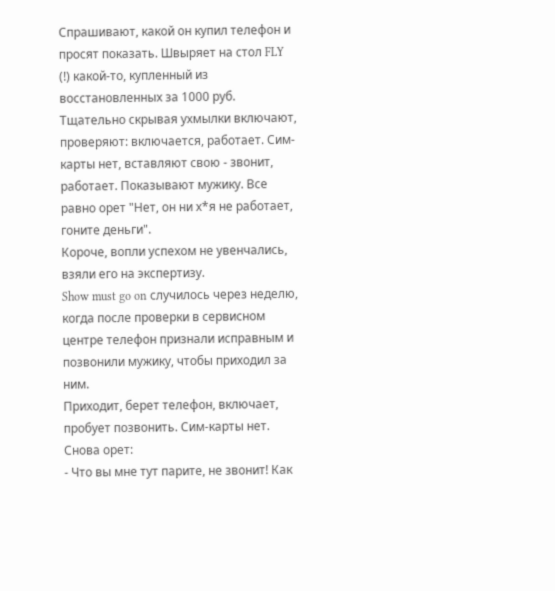Спрашивают, какой он купил телефон и просят показать. Швыряет на стол FLY (!) какой-то, купленный из восстановленных за 1000 руб. Тщательно скрывая ухмылки включают, проверяют: включается, работает. Сим-карты нет, вставляют свою - звонит, работает. Показывают мужику. Все равно орет "Нет, он ни х*я не работает, гоните деньги".
Короче, вопли успехом не увенчались, взяли его на экспертизу.
Show must go on случилось через неделю, когда после проверки в сервисном центре телефон признали исправным и позвонили мужику, чтобы приходил за ним.
Приходит, берет телефон, включает, пробует позвонить. Сим-карты нет. Снова орет:
- Что вы мне тут парите, не звонит! Как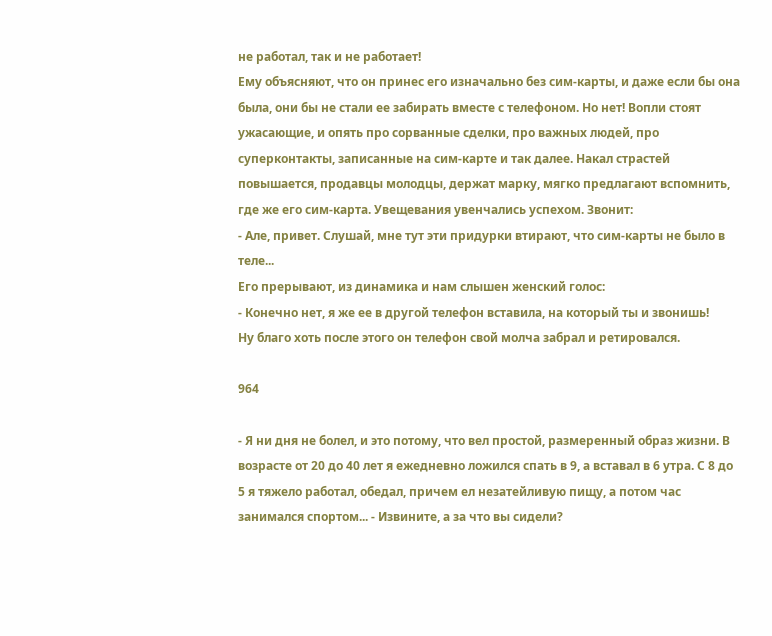не работал, так и не работает!
Ему объясняют, что он принес его изначально без сим-карты, и даже если бы она была, они бы не стали ее забирать вместе с телефоном. Но нет! Вопли стоят ужасающие, и опять про сорванные сделки, про важных людей, про суперконтакты, записанные на сим-карте и так далее. Накал страстей повышается, продавцы молодцы, держат марку, мягко предлагают вспомнить, где же его сим-карта. Увещевания увенчались успехом. Звонит:
- Але, привет. Слушай, мне тут эти придурки втирают, что сим-карты не было в теле...
Его прерывают, из динамика и нам слышен женский голос:
- Конечно нет, я же ее в другой телефон вставила, на который ты и звонишь!
Ну благо хоть после этого он телефон свой молча забрал и ретировался.

964

- Я ни дня не болел, и это потому, что вел простой, размеренный образ жизни. В возрасте от 20 до 40 лет я ежедневно ложился спать в 9, а вставал в 6 утра. С 8 до 5 я тяжело работал, обедал, причем ел незатейливую пищу, а потом час занимался спортом... - Извините, а за что вы сидели?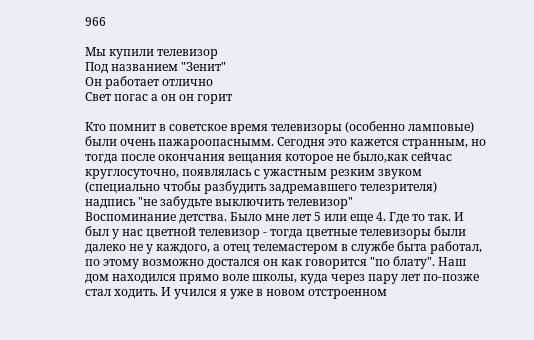966

Мы купили телевизор
Под названием "Зенит"
Он работает отлично
Свет погас а он он горит

Кто помнит в советское время телевизоры (особенно ламповые) были очень пажароопаснымм. Сегодня это кажется странным, но тогда после окончания вещания которое не было,как сейчас круглосуточно, появлялась с ужастным резким звуком (специально чтобы разбудить задремавшего телезрителя) надпись "не забудьте выключить телевизор"
Воспоминание детства. Было мне лет 5 или еще 4. Где то так. И был у нас цветной телевизор - тогда цветные телевизоры были далеко не у каждого, а отец телемастером в службе быта работал, по этому возможно достался он как говорится "по блату". Наш дом находился прямо воле школы, куда через пару лет по-позже стал ходить. И учился я уже в новом отстроенном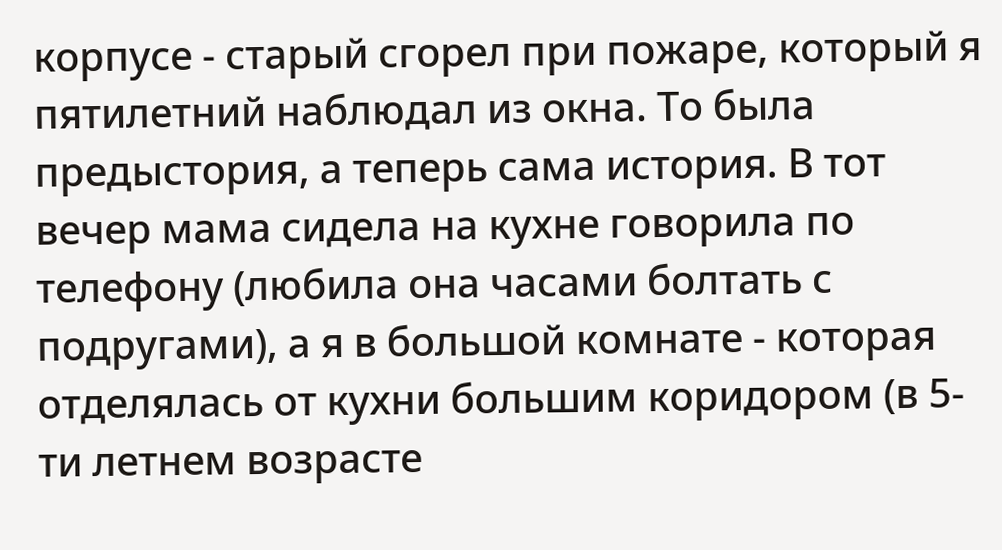корпусе - старый сгорел при пожаре, который я пятилетний наблюдал из окна. То была предыстория, а теперь сама история. В тот вечер мама сидела на кухне говорила по телефону (любила она часами болтать с подругами), а я в большой комнате - которая отделялась от кухни большим коридором (в 5-ти летнем возрасте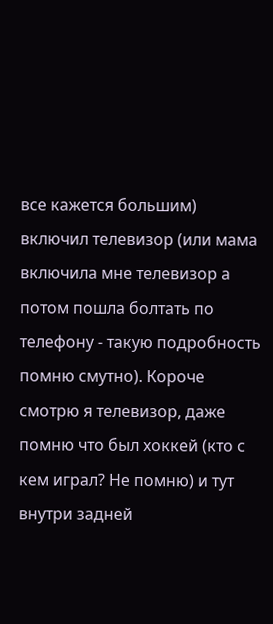все кажется большим) включил телевизор (или мама включила мне телевизор а потом пошла болтать по телефону - такую подробность помню смутно). Короче смотрю я телевизор, даже помню что был хоккей (кто с кем играл? Не помню) и тут внутри задней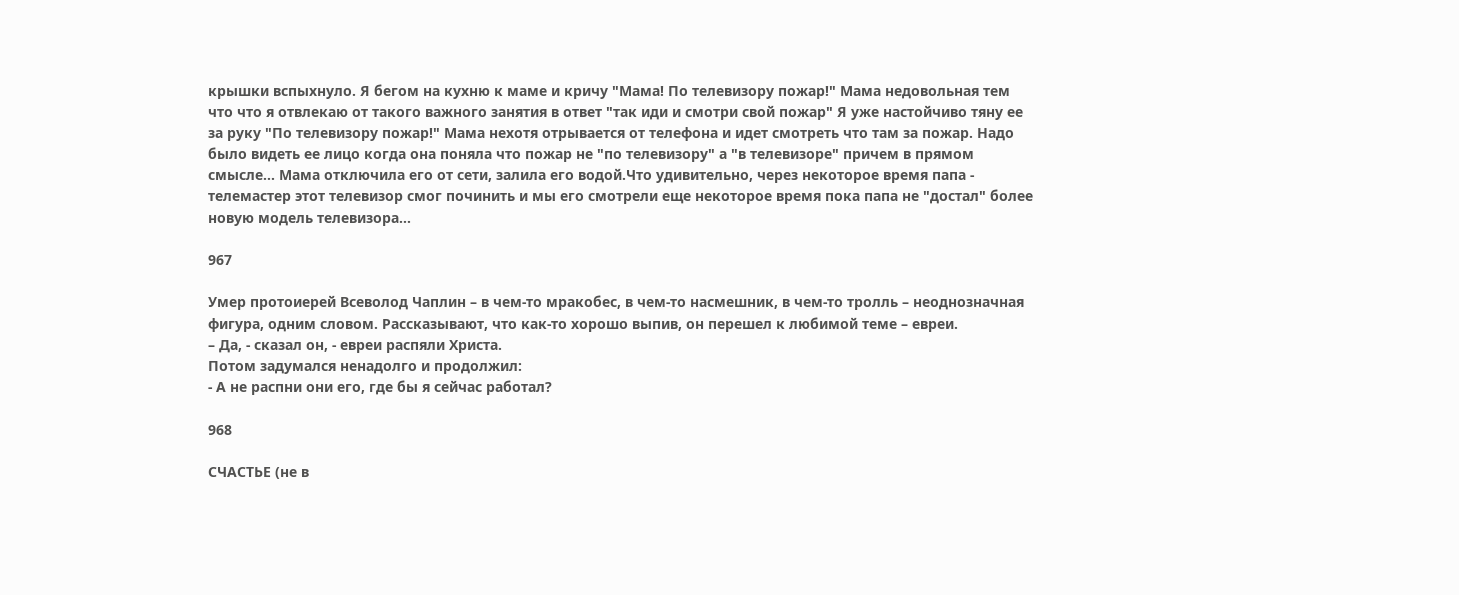крышки вспыхнуло. Я бегом на кухню к маме и кричу "Мама! По телевизору пожар!" Мама недовольная тем что что я отвлекаю от такого важного занятия в ответ "так иди и смотри свой пожар" Я уже настойчиво тяну ее за руку "По телевизору пожар!" Мама нехотя отрывается от телефона и идет смотреть что там за пожар. Надо было видеть ее лицо когда она поняла что пожар не "по телевизору" а "в телевизоре" причем в прямом смысле... Мама отключила его от сети, залила его водой.Что удивительно, через некоторое время папа - телемастер этот телевизор смог починить и мы его смотрели еще некоторое время пока папа не "достал" более новую модель телевизора...

967

Умер протоиерей Всеволод Чаплин – в чем-то мракобес, в чем-то насмешник, в чем-то тролль – неоднозначная фигура, одним словом. Рассказывают, что как-то хорошо выпив, он перешел к любимой теме – евреи.
– Да, - сказал он, - евреи распяли Христа.
Потом задумался ненадолго и продолжил:
- А не распни они его, где бы я сейчас работал?

968

СЧАСТЬЕ (не в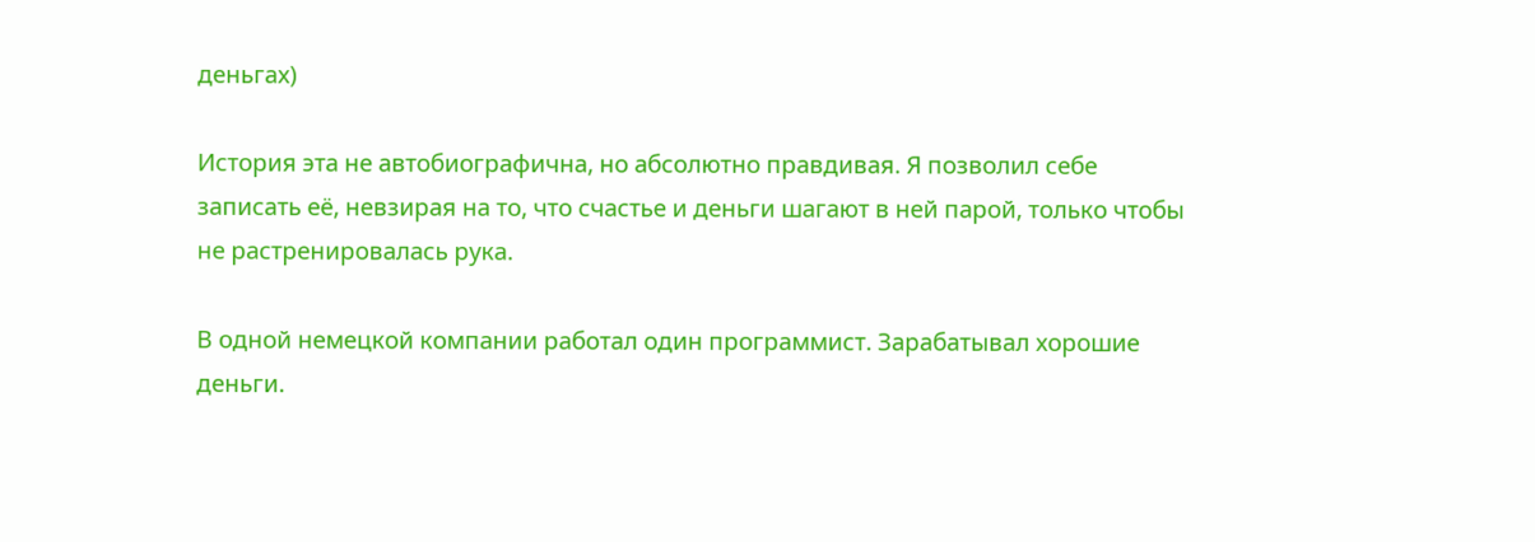деньгах)

История эта не автобиографична, но абсолютно правдивая. Я позволил себе записать её, невзирая на то, что счастье и деньги шагают в ней парой, только чтобы не растренировалась рука.

В одной немецкой компании работал один программист. Зарабатывал хорошие деньги.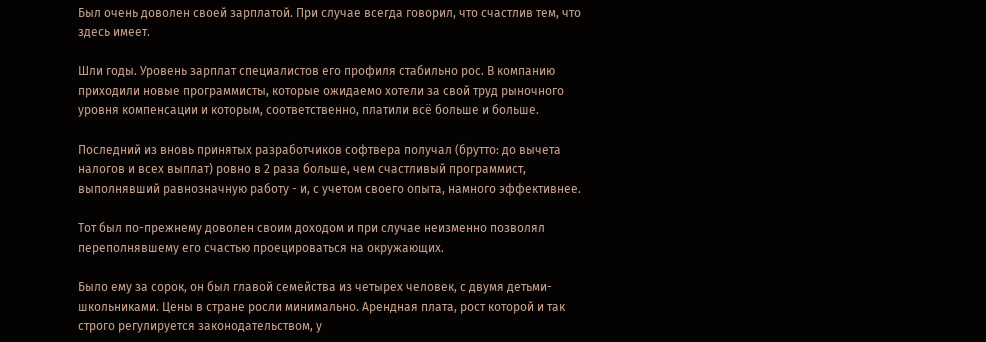Был очень доволен своей зарплатой. При случае всегда говорил, что счастлив тем, что здесь имеет.

Шли годы. Уровень зарплат специалистов его профиля стабильно рос. В компанию приходили новые программисты, которые ожидаемо хотели за свой труд рыночного уровня компенсации и которым, соответственно, платили всё больше и больше.

Последний из вновь принятых разработчиков софтвера получал (брутто: до вычета налогов и всех выплат) ровно в 2 раза больше, чем счастливый программист, выполнявший равнозначную работу - и, с учетом своего опыта, намного эффективнее.

Тот был по-прежнему доволен своим доходом и при случае неизменно позволял переполнявшему его счастью проецироваться на окружающих.

Было ему за сорок, он был главой семейства из четырех человек, с двумя детьми-школьниками. Цены в стране росли минимально. Арендная плата, рост которой и так строго регулируется законодательством, у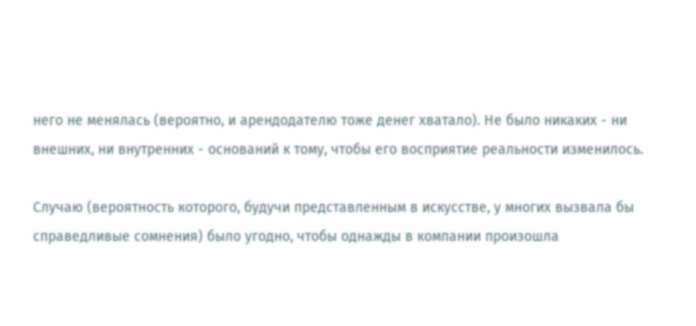него не менялась (вероятно, и арендодателю тоже денег хватало). Не было никаких - ни внешних, ни внутренних - оснований к тому, чтобы его восприятие реальности изменилось.

Случаю (вероятность которого, будучи представленным в искусстве, у многих вызвала бы справедливые сомнения) было угодно, чтобы однажды в компании произошла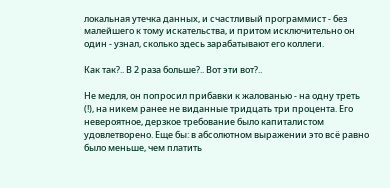локальная утечка данных, и счастливый программист - без малейшего к тому искательства, и притом исключительно он один - узнал, сколько здесь зарабатывают его коллеги.

Как так?.. В 2 раза больше?.. Вот эти вот?..

Не медля, он попросил прибавки к жалованью - на одну треть (!), на никем ранее не виданные тридцать три процента. Его невероятное, дерзкое требование было капиталистом удовлетворено. Еще бы: в абсолютном выражении это всё равно было меньше, чем платить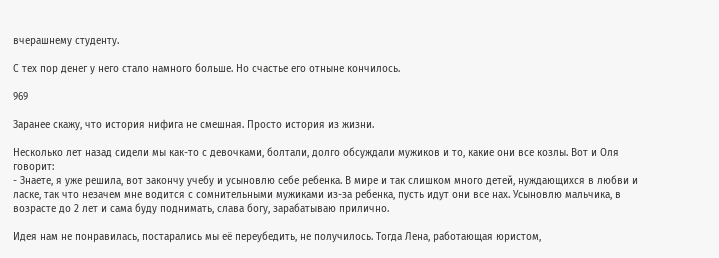вчерашнему студенту.

С тех пор денег у него стало намного больше. Но счастье его отныне кончилось.

969

Заранее скажу, что история нифига не смешная. Просто история из жизни.

Несколько лет назад сидели мы как-то с девочками, болтали, долго обсуждали мужиков и то, какие они все козлы. Вот и Оля говорит:
- Знаете, я уже решила, вот закончу учебу и усыновлю себе ребенка. В мире и так слишком много детей, нуждающихся в любви и ласке, так что незачем мне водится с сомнительными мужиками из-за ребенка, пусть идут они все нах. Усыновлю мальчика, в возрасте до 2 лет и сама буду поднимать, слава богу, зарабатываю прилично.

Идея нам не понравилась, постарались мы её переубедить, не получилось. Тогда Лена, работающая юристом,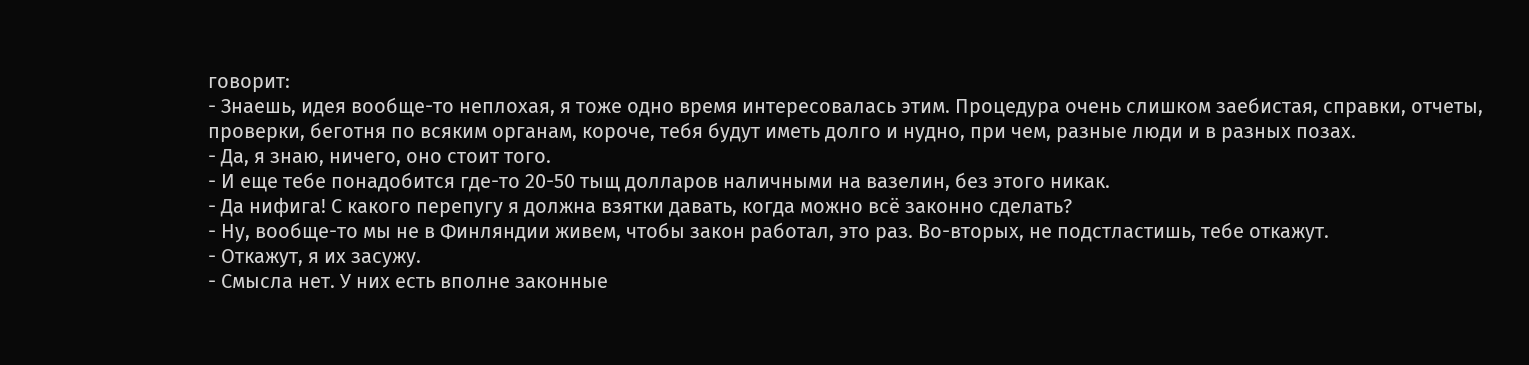говорит:
- Знаешь, идея вообще-то неплохая, я тоже одно время интересовалась этим. Процедура очень слишком заебистая, справки, отчеты, проверки, беготня по всяким органам, короче, тебя будут иметь долго и нудно, при чем, разные люди и в разных позах.
- Да, я знаю, ничего, оно стоит того.
- И еще тебе понадобится где-то 20-50 тыщ долларов наличными на вазелин, без этого никак.
- Да нифига! С какого перепугу я должна взятки давать, когда можно всё законно сделать?
- Ну, вообще-то мы не в Финляндии живем, чтобы закон работал, это раз. Во-вторых, не подстластишь, тебе откажут.
- Откажут, я их засужу.
- Смысла нет. У них есть вполне законные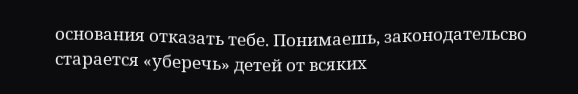основания отказать тебе. Понимаешь, законодательсво старается «уберечь» детей от всяких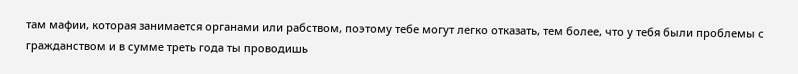там мафии, которая занимается органами или рабством, поэтому тебе могут легко отказать, тем более, что у тебя были проблемы с гражданством и в сумме треть года ты проводишь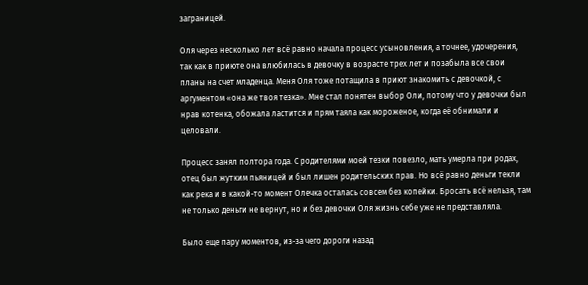заграницей.

Оля через несколько лет всё равно начала процесс усыновления, а точнее, удочерения, так как в приюте она влюбилась в девочку в возрасте трех лет и позабыла все свои планы на счет младенца. Меня Оля тоже потащила в приют знакомить с девочкой, с аргументом «она же твоя тезка». Мне стал понятен выбор Оли, потому что у девочки был нрав котенка, обожала ластится и прям таяла как мороженое, когда её обнимали и целовали.

Процесс занял полтора года. С родителями моей тезки повезло, мать умерла при родах, отец был жутким пьяницей и был лишен родительских прав. Но всё равно деньги текли как река и в какой-то момент Олечка осталась совсем без копейки. Бросать всё нельзя, там не только деньги не вернут, но и без девочки Оля жизнь себе уже не представляла.

Было еще пару моментов, из-за чего дороги назад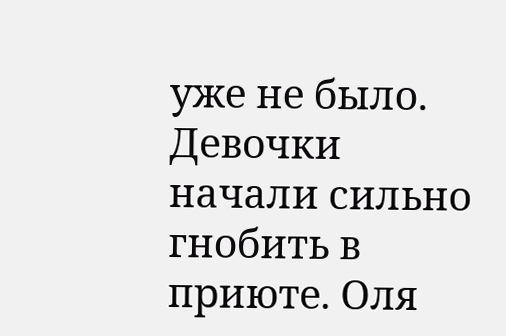уже не было. Девочки начали сильно гнобить в приюте. Оля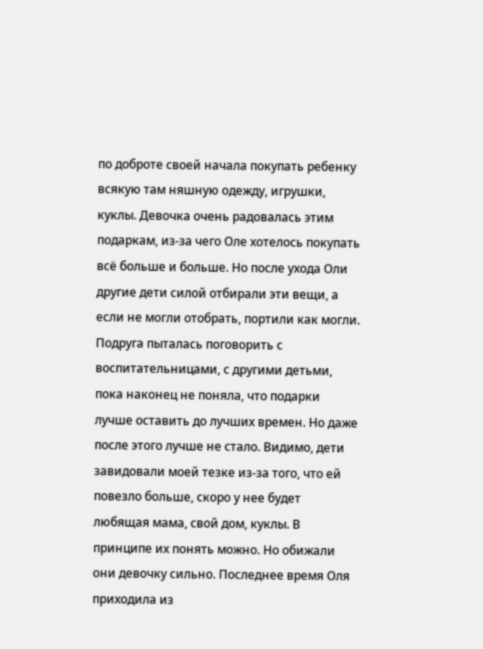по доброте своей начала покупать ребенку всякую там няшную одежду, игрушки, куклы. Девочка очень радовалась этим подаркам, из-за чего Оле хотелось покупать всё больше и больше. Но после ухода Оли другие дети силой отбирали эти вещи, а если не могли отобрать, портили как могли. Подруга пыталась поговорить с воспитательницами, с другими детьми, пока наконец не поняла, что подарки лучше оставить до лучших времен. Но даже после этого лучше не стало. Видимо, дети завидовали моей тезке из-за того, что ей повезло больше, скоро у нее будет любящая мама, свой дом, куклы. В принципе их понять можно. Но обижали они девочку сильно. Последнее время Оля приходила из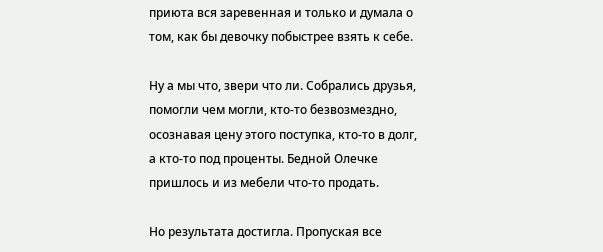приюта вся заревенная и только и думала о том, как бы девочку побыстрее взять к себе.

Ну а мы что, звери что ли. Собрались друзья, помогли чем могли, кто-то безвозмездно, осознавая цену этого поступка, кто-то в долг, а кто-то под проценты. Бедной Олечке пришлось и из мебели что-то продать.

Но результата достигла. Пропуская все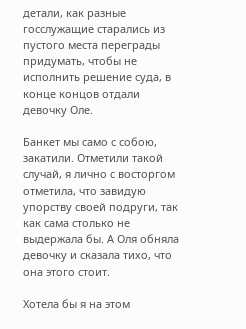детали, как разные госслужащие старались из пустого места переграды придумать, чтобы не исполнить решение суда, в конце концов отдали девочку Оле.

Банкет мы само с собою, закатили. Отметили такой случай, я лично с восторгом отметила, что завидую упорству своей подруги, так как сама столько не выдержала бы. А Оля обняла девочку и сказала тихо, что она этого стоит.

Хотела бы я на этом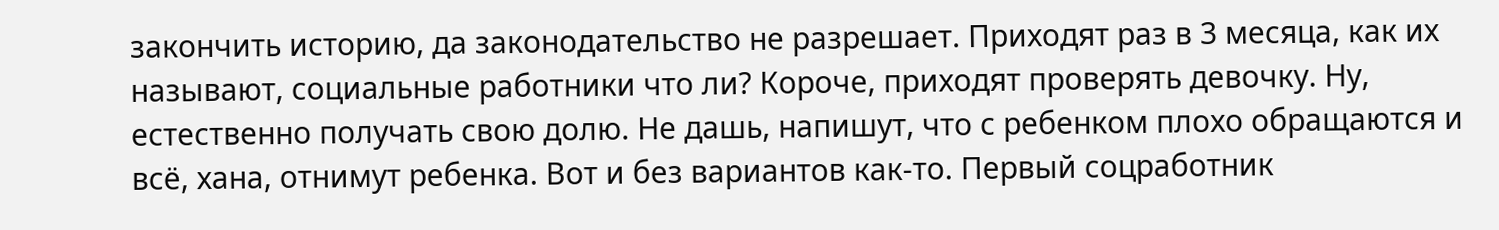закончить историю, да законодательство не разрешает. Приходят раз в 3 месяца, как их называют, социальные работники что ли? Короче, приходят проверять девочку. Ну, естественно получать свою долю. Не дашь, напишут, что с ребенком плохо обращаются и всё, хана, отнимут ребенка. Вот и без вариантов как-то. Первый соцработник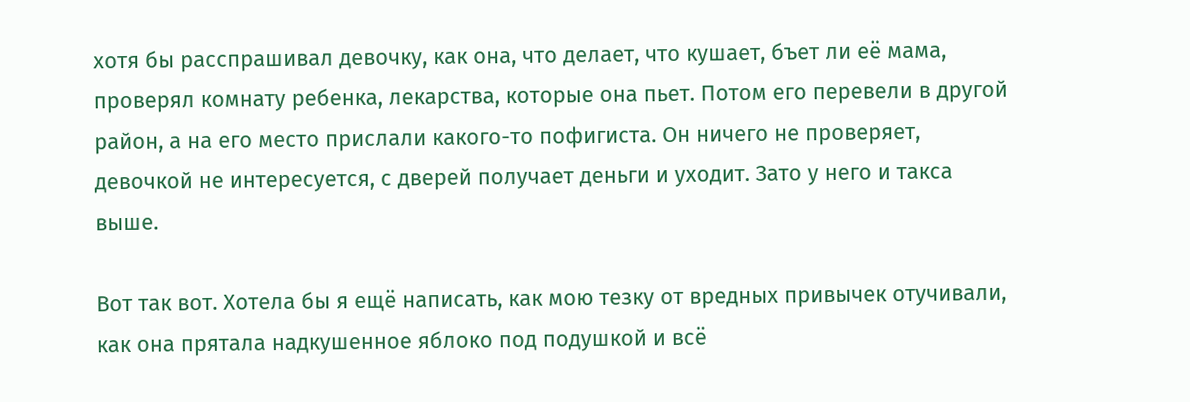хотя бы расспрашивал девочку, как она, что делает, что кушает, бъет ли её мама, проверял комнату ребенка, лекарства, которые она пьет. Потом его перевели в другой район, а на его место прислали какого-то пофигиста. Он ничего не проверяет, девочкой не интересуется, с дверей получает деньги и уходит. Зато у него и такса выше.

Вот так вот. Хотела бы я ещё написать, как мою тезку от вредных привычек отучивали, как она прятала надкушенное яблоко под подушкой и всё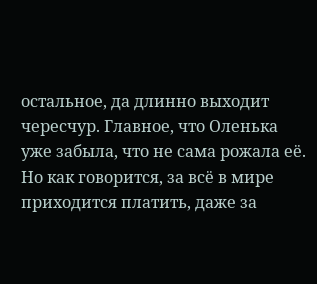остальное, да длинно выходит чересчур. Главное, что Оленька уже забыла, что не сама рожала её. Но как говорится, за всё в мире приходится платить, даже за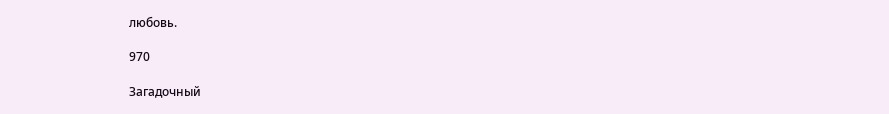любовь.

970

Загадочный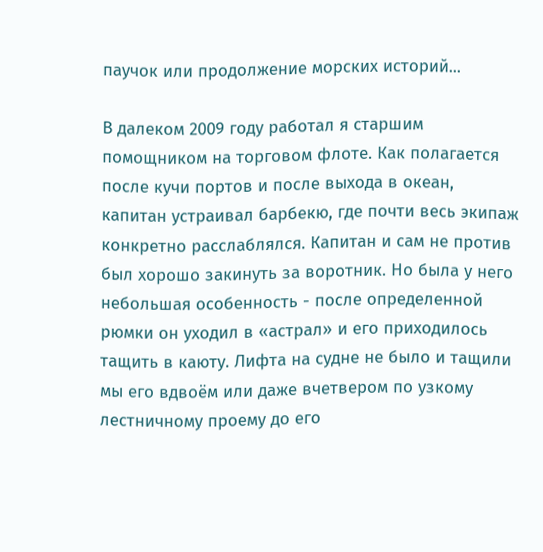паучок или продолжение морских историй...

В далеком 2009 году работал я старшим помощником на торговом флоте. Как полагается после кучи портов и после выхода в океан, капитан устраивал барбекю, где почти весь экипаж конкретно расслаблялся. Капитан и сам не против был хорошо закинуть за воротник. Но была у него небольшая особенность - после определенной рюмки он уходил в «астрал» и его приходилось тащить в каюту. Лифта на судне не было и тащили мы его вдвоём или даже вчетвером по узкому лестничному проему до его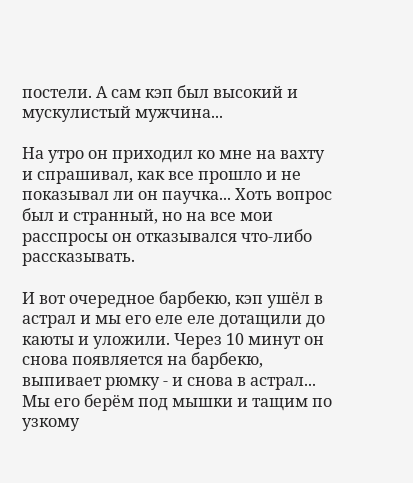постели. А сам кэп был высокий и мускулистый мужчина...

На утро он приходил ко мне на вахту и спрашивал, как все прошло и не показывал ли он паучка... Хоть вопрос был и странный, но на все мои расспросы он отказывался что-либо рассказывать.

И вот очередное барбекю, кэп ушёл в астрал и мы его еле еле дотащили до каюты и уложили. Через 10 минут он снова появляется на барбекю, выпивает рюмку - и снова в астрал... Мы его берём под мышки и тащим по узкому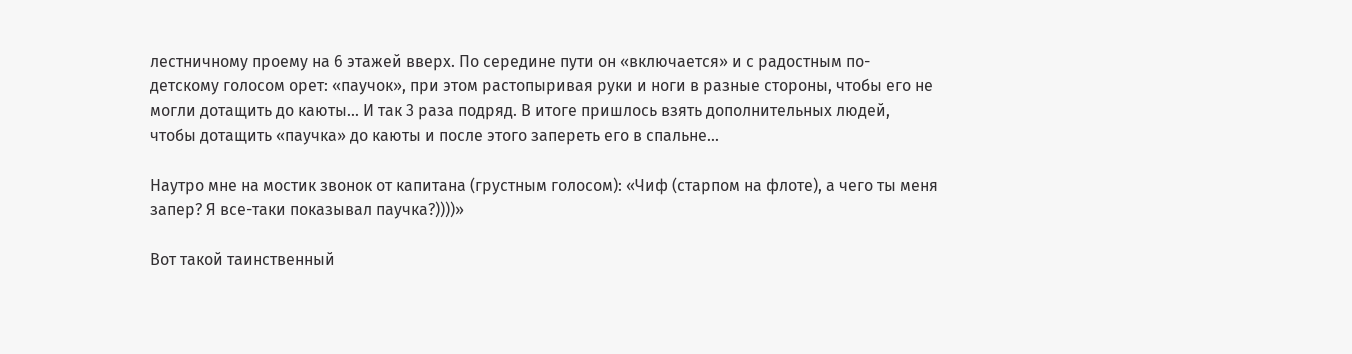лестничному проему на 6 этажей вверх. По середине пути он «включается» и с радостным по-детскому голосом орет: «паучок», при этом растопыривая руки и ноги в разные стороны, чтобы его не могли дотащить до каюты... И так 3 раза подряд. В итоге пришлось взять дополнительных людей, чтобы дотащить «паучка» до каюты и после этого запереть его в спальне...

Наутро мне на мостик звонок от капитана (грустным голосом): «Чиф (старпом на флоте), а чего ты меня запер? Я все-таки показывал паучка?))))»

Вот такой таинственный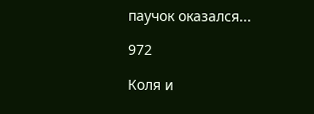паучок оказался...

972

Коля и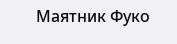Маятник Фуко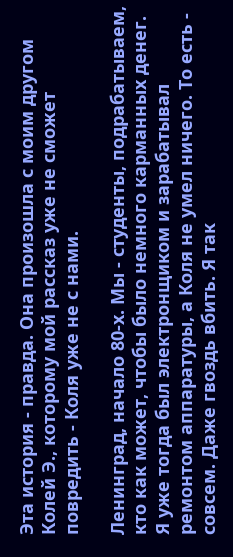Эта история - правда. Она произошла с моим другом Колей Э., которому мой рассказ уже не сможет повредить - Коля уже не с нами.

Ленинград, начало 80-х. Мы - студенты, подрабатываем, кто как может, чтобы было немного карманных денег.
Я уже тогда был электронщиком и зарабатывал ремонтом аппаратуры, а Коля не умел ничего. То есть - совсем. Даже гвоздь вбить. Я так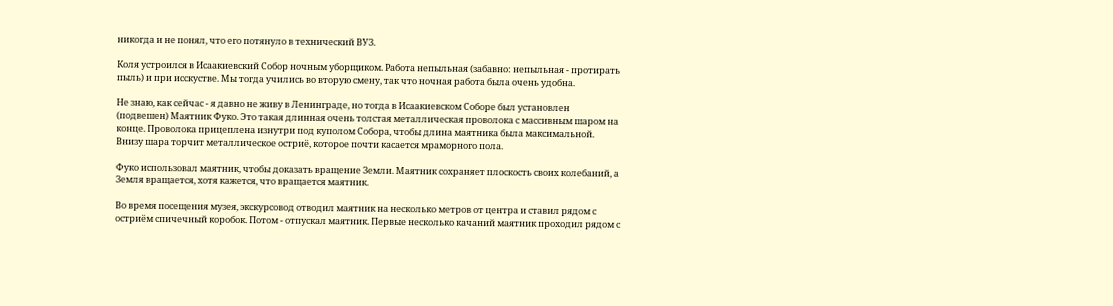никогда и не понял, что его потянуло в технический ВУЗ.

Коля устроился в Исаакиевский Собор ночным уборщиком. Работа непыльная (забавно: непыльная - протирать пыль) и при исскустве. Мы тогда учились во вторую смену, так что ночная работа была очень удобна.

Не знаю, как сейчас - я давно не живу в Ленинграде, но тогда в Исаакиевском Соборе был установлен (подвешен) Маятник Фуко. Это такая длинная очень толстая металлическая проволока с массивным шаром на конце. Проволока прицеплена изнутри под куполом Собора, чтобы длина маятника была максимальной. Внизу шара торчит металлическое остриё, которое почти касается мраморного пола.

Фуко использовал маятник, чтобы доказать вращение Земли. Маятник сохраняет плоскость своих колебаний, а Земля вращается, хотя кажется, что вращается маятник.

Во время посещения музея, экскурсовод отводил маятник на несколько метров от центра и ставил рядом с остриём спичечный коробок. Потом - отпускал маятник. Первые несколько качаний маятник проходил рядом с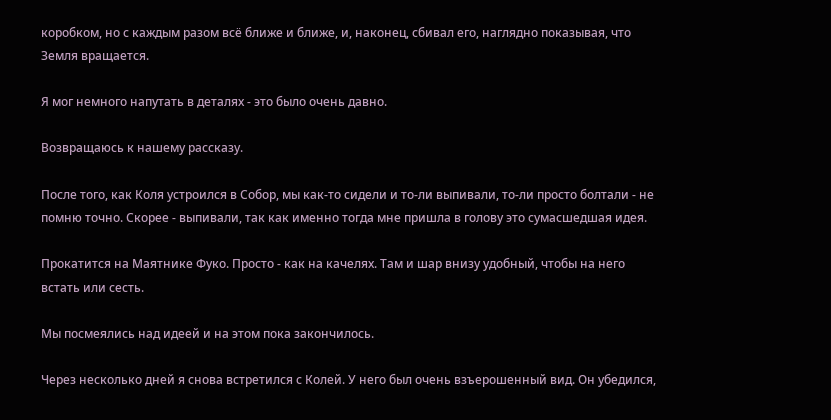коробком, но с каждым разом всё ближе и ближе, и, наконец, сбивал его, наглядно показывая, что Земля вращается.

Я мог немного напутать в деталях - это было очень давно.

Возвращаюсь к нашему рассказу.

После того, как Коля устроился в Собор, мы как-то сидели и то-ли выпивали, то-ли просто болтали - не помню точно. Скорее - выпивали, так как именно тогда мне пришла в голову это сумасшедшая идея.

Прокатится на Маятнике Фуко. Просто - как на качелях. Там и шар внизу удобный, чтобы на него встать или сесть.

Мы посмеялись над идеей и на этом пока закончилось.

Через несколько дней я снова встретился с Колей. У него был очень взъерошенный вид. Он убедился,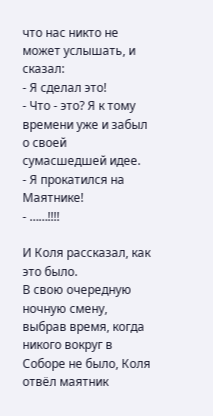что нас никто не может услышать, и сказал:
- Я сделал это!
- Что - это? Я к тому времени уже и забыл о своей сумасшедшей идее.
- Я прокатился на Маятнике!
- ……!!!!

И Коля рассказал, как это было.
В свою очередную ночную смену, выбрав время, когда никого вокруг в Соборе не было, Коля отвёл маятник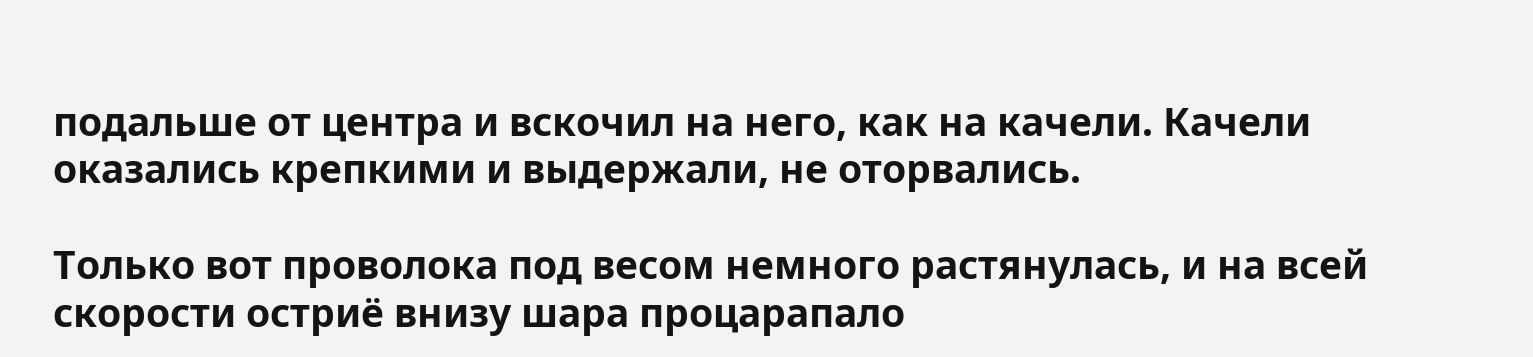подальше от центра и вскочил на него, как на качели. Качели оказались крепкими и выдержали, не оторвались.

Только вот проволока под весом немного растянулась, и на всей скорости остриё внизу шара процарапало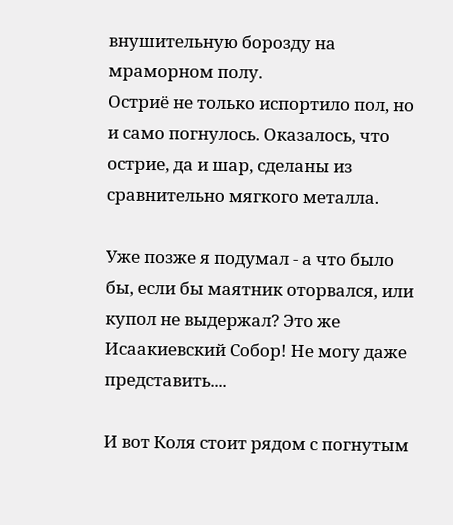внушительную борозду на мраморном полу.
Остриё не только испортило пол, но и само погнулось. Оказалось, что острие, да и шар, сделаны из сравнительно мягкого металла.

Уже позже я подумал - а что было бы, если бы маятник оторвался, или купол не выдержал? Это же Исаакиевский Собор! Не могу даже представить....

И вот Коля стоит рядом с погнутым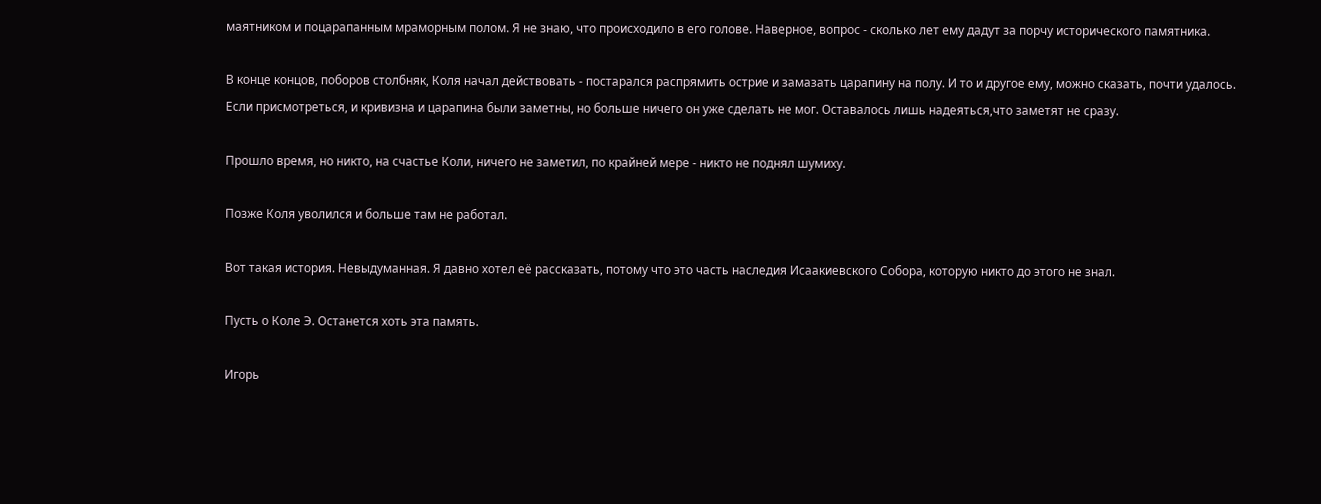маятником и поцарапанным мраморным полом. Я не знаю, что происходило в его голове. Наверное, вопрос - сколько лет ему дадут за порчу исторического памятника.

В конце концов, поборов столбняк, Коля начал действовать - постарался распрямить острие и замазать царапину на полу. И то и другое ему, можно сказать, почти удалось.
Если присмотреться, и кривизна и царапина были заметны, но больше ничего он уже сделать не мог. Оставалось лишь надеяться,что заметят не сразу.

Прошло время, но никто, на счастье Коли, ничего не заметил, по крайней мере - никто не поднял шумиху.

Позже Коля уволился и больше там не работал.

Вот такая история. Невыдуманная. Я давно хотел её рассказать, потому что это часть наследия Исаакиевского Собора, которую никто до этого не знал.

Пусть о Коле Э. Останется хоть эта память.

Игорь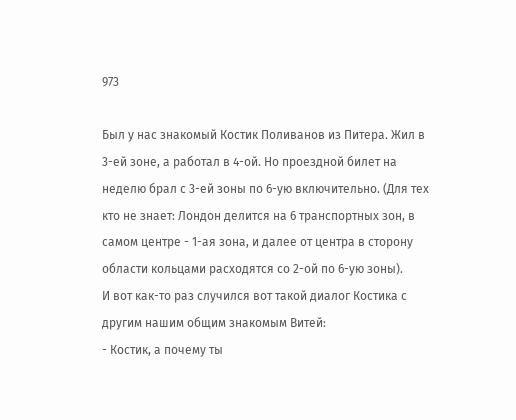973

Был у нас знакомый Костик Поливанов из Питера. Жил в 3-ей зоне, а работал в 4-ой. Но проездной билет на неделю брал с 3-ей зоны по 6-ую включительно. (Для тех кто не знает: Лондон делится на 6 транспортных зон, в самом центре - 1-ая зона, и далее от центра в сторону области кольцами расходятся со 2-ой по 6-ую зоны).
И вот как-то раз случился вот такой диалог Костика с другим нашим общим знакомым Витей:
- Костик, а почему ты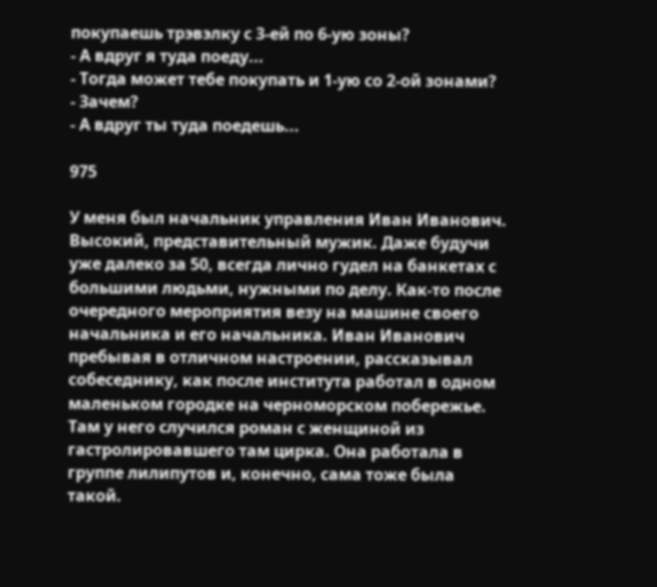покупаешь трэвэлку с 3-ей по 6-ую зоны?
- А вдруг я туда поеду...
- Тогда может тебе покупать и 1-ую со 2-ой зонами?
- Зачем?
- А вдруг ты туда поедешь...

975

У меня был начальник управления Иван Иванович. Высокий, представительный мужик. Даже будучи уже далеко за 50, всегда лично гудел на банкетах с большими людьми, нужными по делу. Как-то после очередного мероприятия везу на машине своего начальника и его начальника. Иван Иванович пребывая в отличном настроении, рассказывал собеседнику, как после института работал в одном маленьком городке на черноморском побережье. Там у него случился роман с женщиной из гастролировавшего там цирка. Она работала в группе лилипутов и, конечно, сама тоже была такой.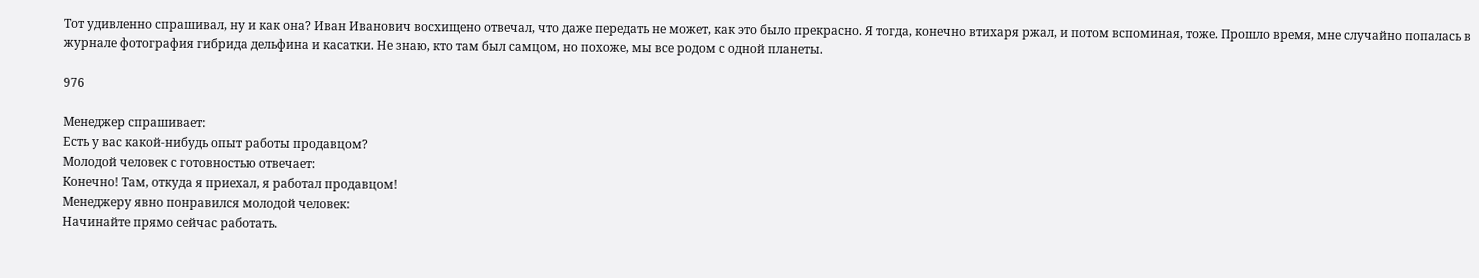Тот удивленно спрашивал, ну и как она? Иван Иванович восхищено отвечал, что даже передать не может, как это было прекрасно. Я тогда, конечно втихаря ржал, и потом вспоминая, тоже. Прошло время, мне случайно попалась в журнале фотография гибрида дельфина и касатки. Не знаю, кто там был самцом, но похоже, мы все родом с одной планеты.

976

Менеджер спрашивает:
Есть у вас какой-нибудь опыт работы продавцом?
Молодой человек с готовностью отвечает:
Конечно! Там, откуда я приехал, я работал продавцом!
Менеджеру явно понравился молодой человек:
Начинайте прямо сейчас работать.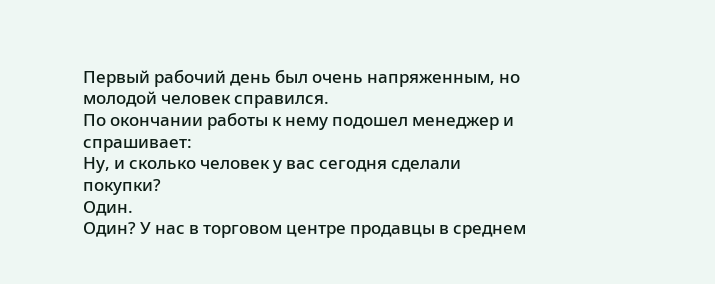Первый рабочий день был очень напряженным, но молодой человек справился.
По окончании работы к нему подошел менеджер и спрашивает:
Ну, и сколько человек у вас сегодня сделали покупки?
Один.
Один? У нас в торговом центре продавцы в среднем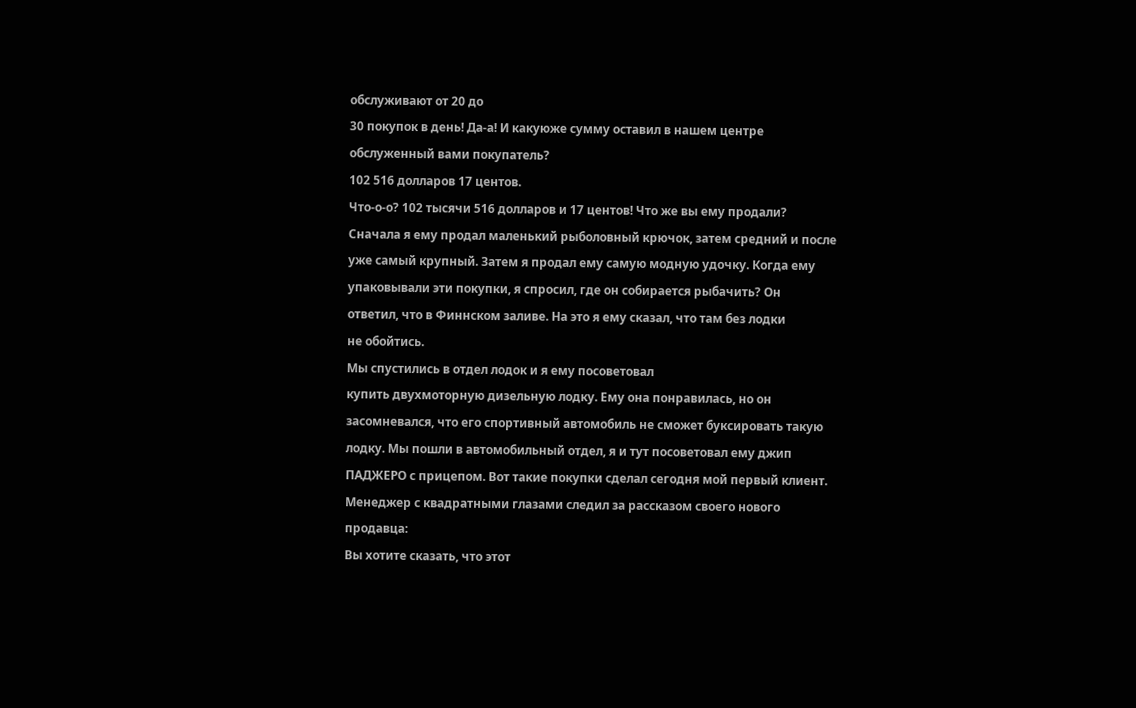обслуживают от 20 до
30 покупок в день! Да-а! И какуюже сумму оставил в нашем центре
обслуженный вами покупатель?
102 516 долларов 17 центов.
Что-о-о? 102 тысячи 516 долларов и 17 центов! Что же вы ему продали?
Сначала я ему продал маленький рыболовный крючок, затем средний и после
уже самый крупный. Затем я продал ему самую модную удочку. Когда ему
упаковывали эти покупки, я спросил, где он собирается рыбачить? Он
ответил, что в Финнском заливе. На это я ему сказал, что там без лодки
не обойтись.
Мы спустились в отдел лодок и я ему посоветовал
купить двухмоторную дизельную лодку. Ему она понравилась, но он
засомневался, что его спортивный автомобиль не сможет буксировать такую
лодку. Мы пошли в автомобильный отдел, я и тут посоветовал ему джип
ПАДЖЕРО с прицепом. Вот такие покупки сделал сегодня мой первый клиент.
Менеджер с квадратными глазами следил за рассказом своего нового
продавца:
Вы хотите сказать, что этот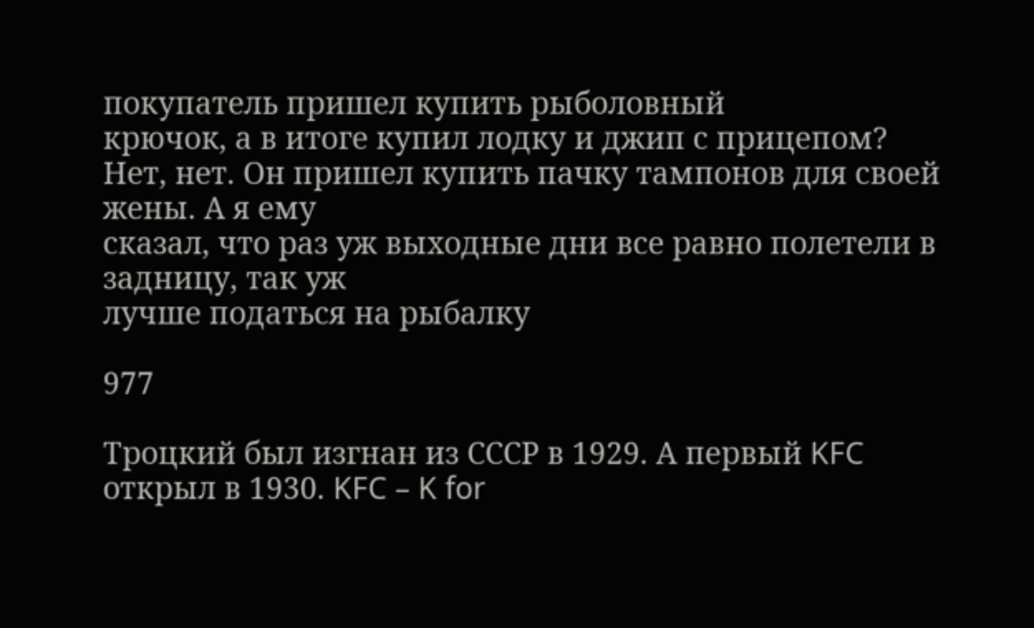покупатель пришел купить рыболовный
крючок, а в итоге купил лодку и джип с прицепом?
Нет, нет. Он пришел купить пачку тампонов для своей жены. А я ему
сказал, что раз уж выходные дни все равно полетели в задницу, так уж
лучше податься на рыбалку

977

Троцкий был изгнан из СССР в 1929. А первый KFC открыл в 1930. KFC – K for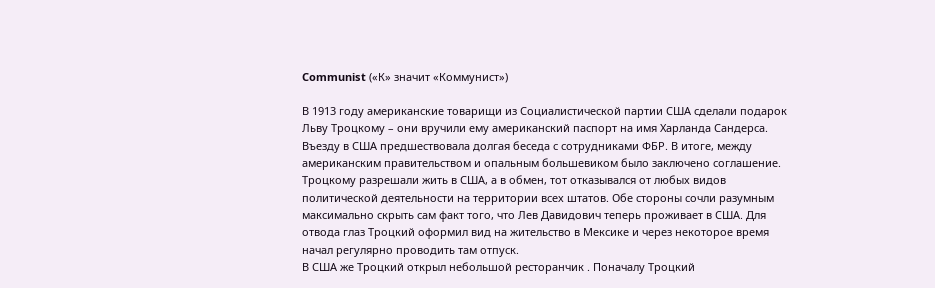Communist («К» значит «Коммунист»)

В 1913 году американские товарищи из Социалистической партии США сделали подарок Льву Троцкому – они вручили ему американский паспорт на имя Харланда Сандерса. Въезду в США предшествовала долгая беседа с сотрудниками ФБР. В итоге, между американским правительством и опальным большевиком было заключено соглашение. Троцкому разрешали жить в США, а в обмен, тот отказывался от любых видов политической деятельности на территории всех штатов. Обе стороны сочли разумным максимально скрыть сам факт того, что Лев Давидович теперь проживает в США. Для отвода глаз Троцкий оформил вид на жительство в Мексике и через некоторое время начал регулярно проводить там отпуск.
В США же Троцкий открыл небольшой ресторанчик . Поначалу Троцкий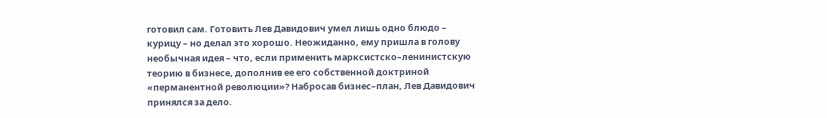готовил сам. Готовить Лев Давидович умел лишь одно блюдо – курицу – но делал это хорошо. Неожиданно, ему пришла в голову необычная идея – что, если применить марксистско–ленинистскую теорию в бизнесе, дополнив ее его собственной доктриной «перманентной революции»? Набросав бизнес–план, Лев Давидович принялся за дело.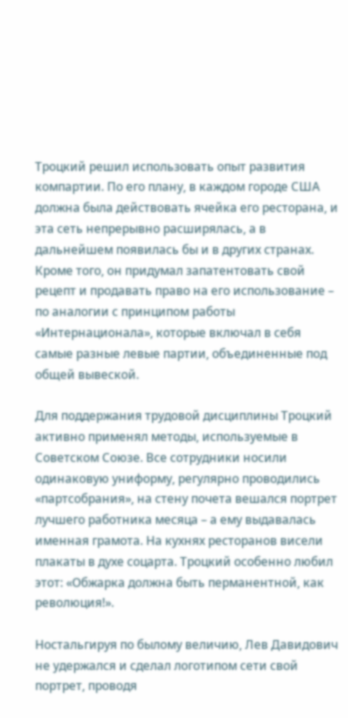Троцкий решил использовать опыт развития компартии. По его плану, в каждом городе США должна была действовать ячейка его ресторана, и эта сеть непрерывно расширялась, а в дальнейшем появилась бы и в других странах. Кроме того, он придумал запатентовать свой рецепт и продавать право на его использование – по аналогии с принципом работы «Интернационала», которые включал в себя самые разные левые партии, объединенные под общей вывеской.

Для поддержания трудовой дисциплины Троцкий активно применял методы, используемые в Советском Cоюзе. Все сотрудники носили одинаковую униформу, регулярно проводились «партсобрания», на стену почета вешался портрет лучшего работника месяца – а ему выдавалась именная грамота. На кухнях ресторанов висели плакаты в духе соцарта. Троцкий особенно любил этот: «Обжарка должна быть перманентной, как революция!».

Ностальгируя по былому величию, Лев Давидович не удержался и сделал логотипом сети свой портрет, проводя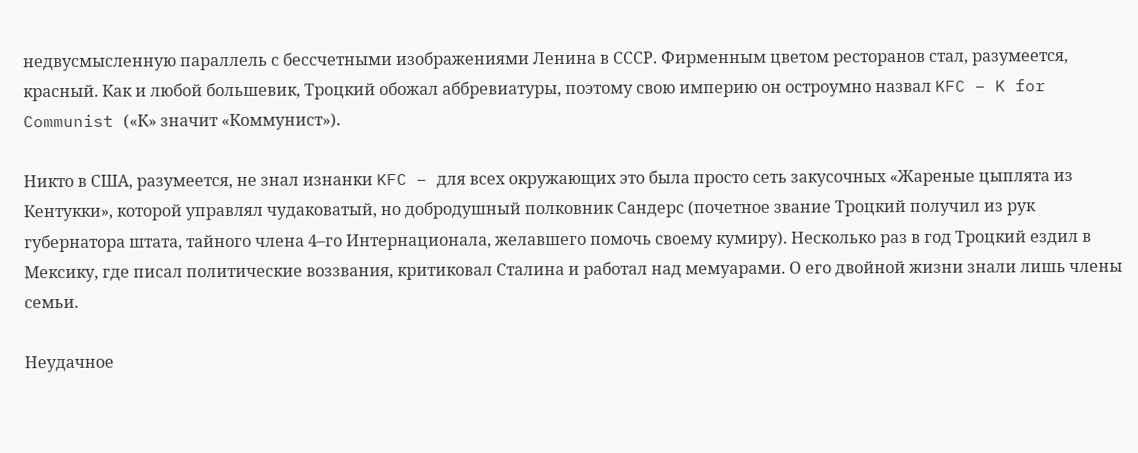недвусмысленную параллель с бессчетными изображениями Ленина в СССР. Фирменным цветом ресторанов стал, разумеется, красный. Как и любой большевик, Троцкий обожал аббревиатуры, поэтому свою империю он остроумно назвал KFC – K for Communist («К» значит «Коммунист»).

Никто в США, разумеется, не знал изнанки KFC – для всех окружающих это была просто сеть закусочных «Жареные цыплята из Кентукки», которой управлял чудаковатый, но добродушный полковник Сандерс (почетное звание Троцкий получил из рук губернатора штата, тайного члена 4–го Интернационала, желавшего помочь своему кумиру). Несколько раз в год Троцкий ездил в Мексику, где писал политические воззвания, критиковал Сталина и работал над мемуарами. О его двойной жизни знали лишь члены семьи.

Неудачное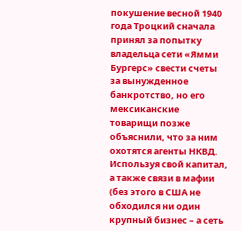покушение весной 1940 года Троцкий сначала принял за попытку владельца сети «Ямми Бургерс» свести счеты за вынужденное банкротство, но его мексиканские товарищи позже объяснили, что за ним охотятся агенты НКВД. Используя свой капитал, а также связи в мафии (без этого в США не обходился ни один крупный бизнес – а сеть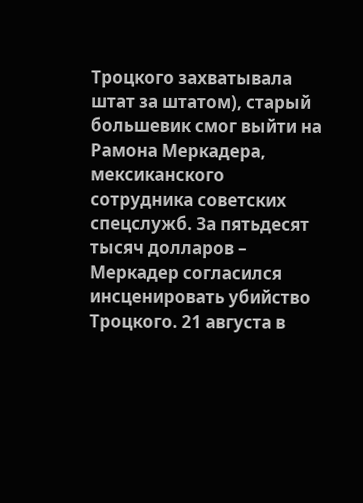Троцкого захватывала штат за штатом), старый большевик смог выйти на Рамона Меркадера, мексиканского сотрудника советских спецслужб. За пятьдесят тысяч долларов – Меркадер согласился инсценировать убийство Троцкого. 21 августа в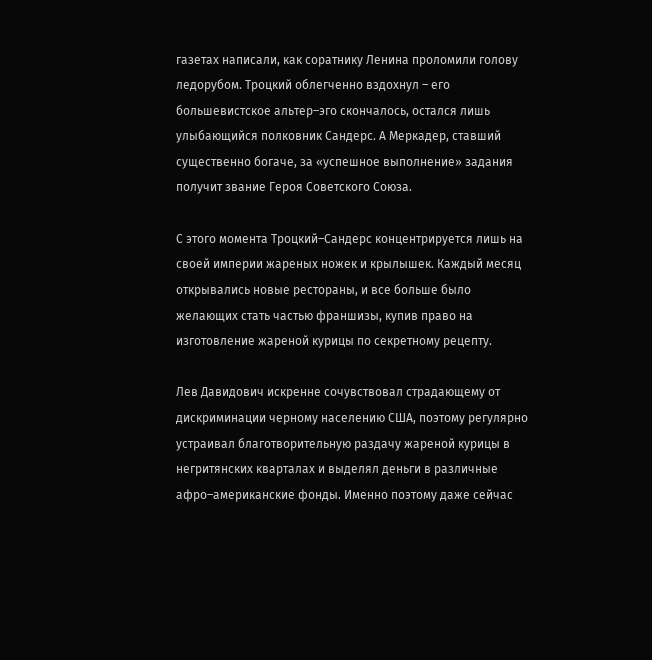газетах написали, как соратнику Ленина проломили голову ледорубом. Троцкий облегченно вздохнул – его большевистское альтер–эго скончалось, остался лишь улыбающийся полковник Сандерс. А Меркадер, ставший существенно богаче, за «успешное выполнение» задания получит звание Героя Советского Союза.

С этого момента Троцкий–Сандерс концентрируется лишь на своей империи жареных ножек и крылышек. Каждый месяц открывались новые рестораны, и все больше было желающих стать частью франшизы, купив право на изготовление жареной курицы по секретному рецепту.

Лев Давидович искренне сочувствовал страдающему от дискриминации черному населению США, поэтому регулярно устраивал благотворительную раздачу жареной курицы в негритянских кварталах и выделял деньги в различные афро–американские фонды. Именно поэтому даже сейчас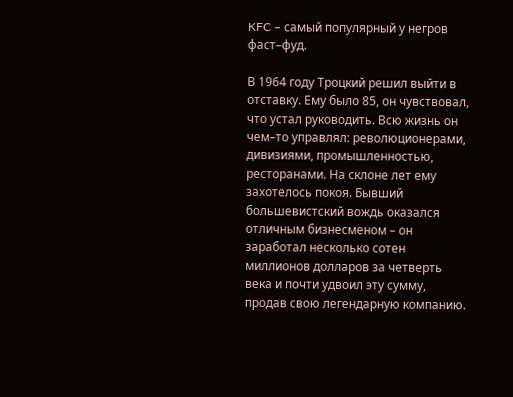KFC – самый популярный у негров фаст–фуд.

В 1964 году Троцкий решил выйти в отставку. Ему было 85, он чувствовал, что устал руководить. Всю жизнь он чем–то управлял: революционерами, дивизиями, промышленностью, ресторанами. На склоне лет ему захотелось покоя. Бывший большевистский вождь оказался отличным бизнесменом – он заработал несколько сотен миллионов долларов за четверть века и почти удвоил эту сумму, продав свою легендарную компанию.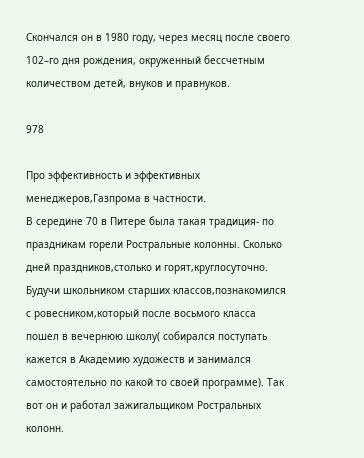Скончался он в 1980 году, через месяц после своего 102–го дня рождения, окруженный бессчетным количеством детей, внуков и правнуков.

978

Про эффективность и эффективных менеджеров,Газпрома в частности.
В середине 70 в Питере была такая традиция- по праздникам горели Ростральные колонны. Сколько дней праздников,столько и горят,круглосуточно. Будучи школьником старших классов,познакомился с ровесником,который после восьмого класса пошел в вечернюю школу( собирался поступать кажется в Академию художеств и занимался самостоятельно по какой то своей программе). Так вот он и работал зажигальщиком Ростральных колонн.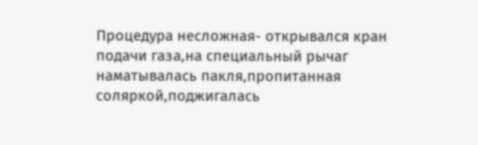Процедура несложная- открывался кран подачи газа,на специальный рычаг наматывалась пакля,пропитанная соляркой,поджигалась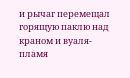и рычаг перемещал горящую паклю над краном и вуаля- пламя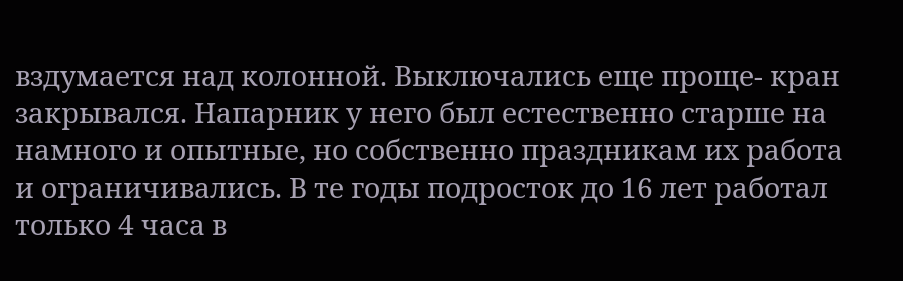вздумается над колонной. Выключались еще проще- кран закрывался. Напарник у него был естественно старше на намного и опытные, но собственно праздникам их работа и ограничивались. В те годы подросток до 16 лет работал только 4 часа в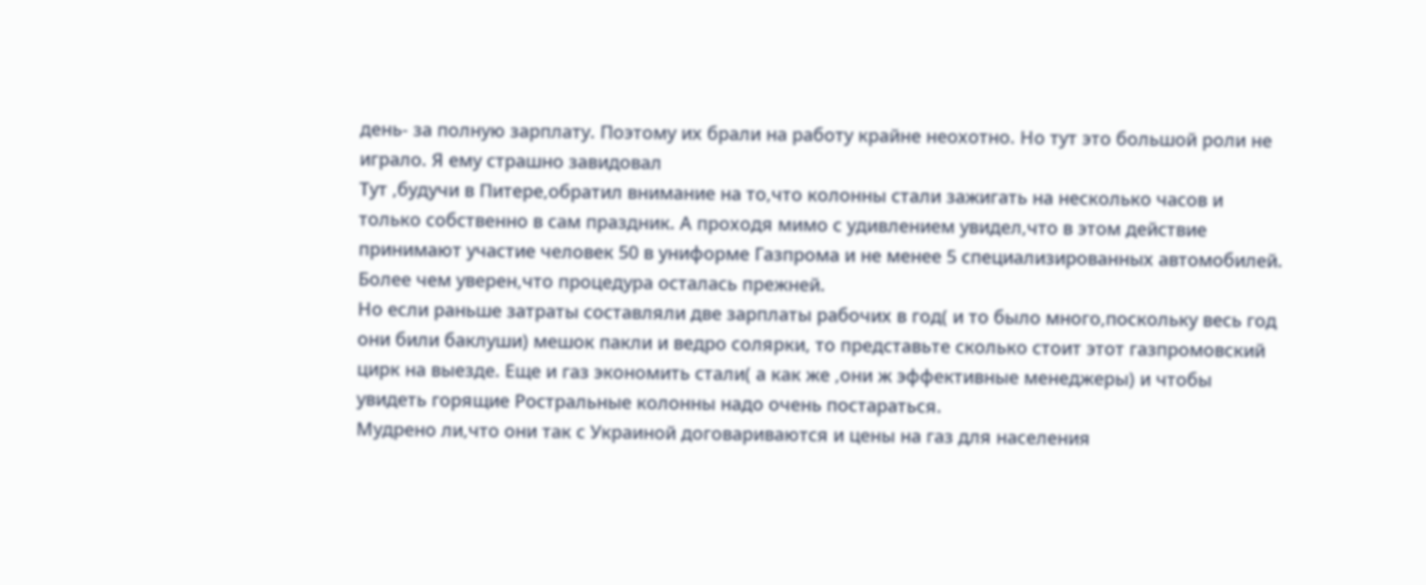день- за полную зарплату. Поэтому их брали на работу крайне неохотно. Но тут это большой роли не играло. Я ему страшно завидовал
Тут ,будучи в Питере,обратил внимание на то,что колонны стали зажигать на несколько часов и только собственно в сам праздник. А проходя мимо с удивлением увидел,что в этом действие принимают участие человек 50 в униформе Газпрома и не менее 5 специализированных автомобилей. Более чем уверен,что процедура осталась прежней.
Но если раньше затраты составляли две зарплаты рабочих в год( и то было много,поскольку весь год они били баклуши) мешок пакли и ведро солярки, то представьте сколько стоит этот газпромовский цирк на выезде. Еще и газ экономить стали( а как же ,они ж эффективные менеджеры) и чтобы увидеть горящие Ростральные колонны надо очень постараться.
Мудрено ли,что они так с Украиной договариваются и цены на газ для населения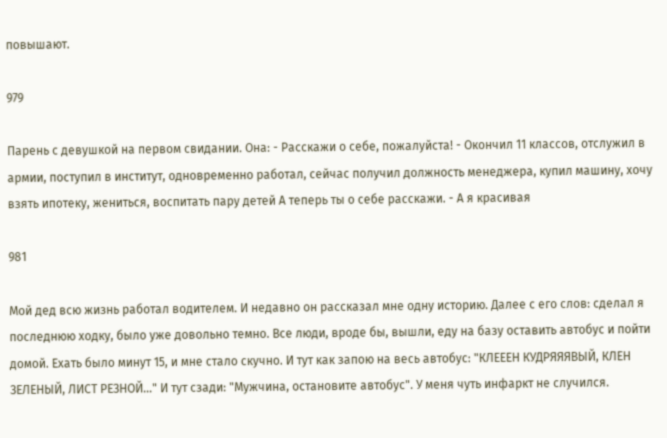повышают.

979

Парень с девушкой на первом свидании. Она: - Расскажи о себе, пожалуйста! - Окончил 11 классов, отслужил в армии, поступил в институт, одновременно работал, сейчас получил должность менеджера, купил машину, хочу взять ипотеку, жениться, воспитать пару детей А теперь ты о себе расскажи. - А я красивая

981

Мой дед всю жизнь работал водителем. И недавно он рассказал мне одну историю. Далее с его слов: сделал я последнюю ходку, было уже довольно темно. Все люди, вроде бы, вышли, еду на базу оставить автобус и пойти домой. Ехать было минут 15, и мне стало скучно. И тут как запою на весь автобус: "КЛЕЕЕН КУДРЯЯЯВЫЙ, КЛЕН ЗЕЛЕНЫЙ, ЛИСТ РЕЗНОЙ…" И тут сзади: "Мужчина, остановите автобус". У меня чуть инфаркт не случился.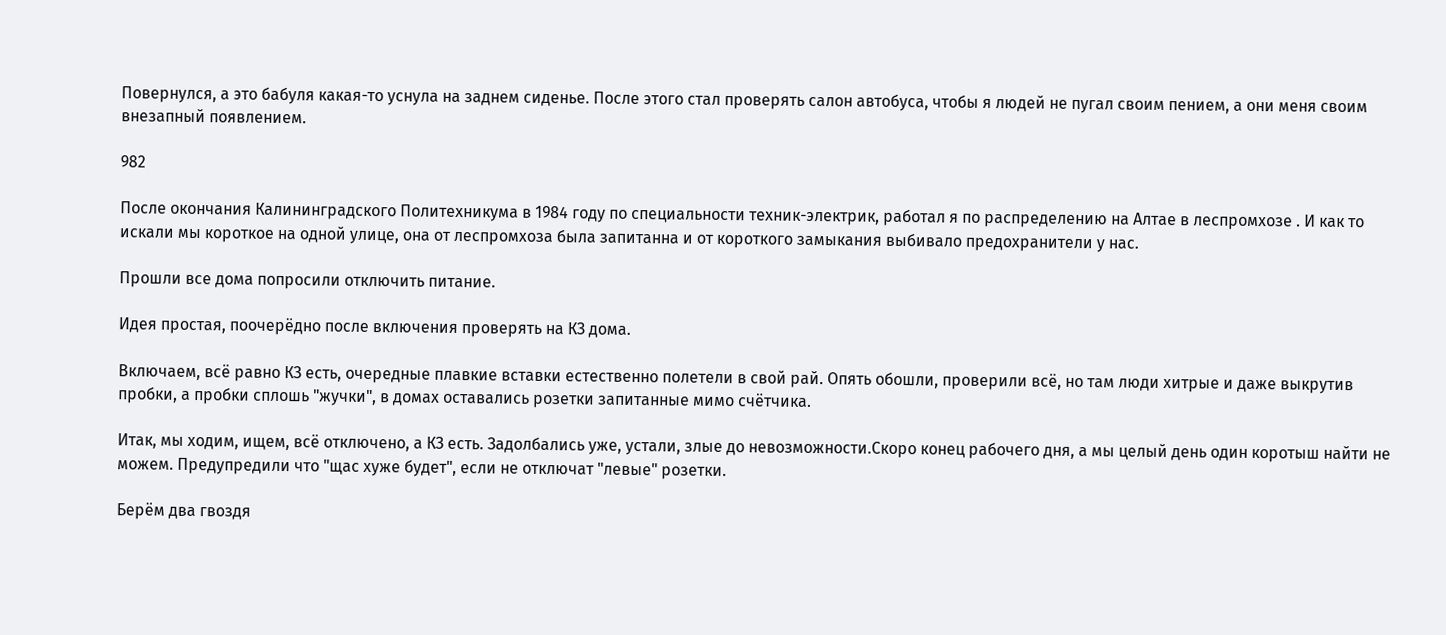Повернулся, а это бабуля какая-то уснула на заднем сиденье. После этого стал проверять салон автобуса, чтобы я людей не пугал своим пением, а они меня своим внезапный появлением.

982

После окончания Калининградского Политехникума в 1984 году по специальности техник-электрик, работал я по распределению на Алтае в леспромхозе . И как то искали мы короткое на одной улице, она от леспромхоза была запитанна и от короткого замыкания выбивало предохранители у нас.

Прошли все дома попросили отключить питание.

Идея простая, поочерёдно после включения проверять на КЗ дома.

Включаем, всё равно КЗ есть, очередные плавкие вставки естественно полетели в свой рай. Опять обошли, проверили всё, но там люди хитрые и даже выкрутив пробки, а пробки сплошь "жучки", в домах оставались розетки запитанные мимо счётчика.

Итак, мы ходим, ищем, всё отключено, а КЗ есть. Задолбались уже, устали, злые до невозможности.Скоро конец рабочего дня, а мы целый день один коротыш найти не можем. Предупредили что "щас хуже будет", если не отключат "левые" розетки.

Берём два гвоздя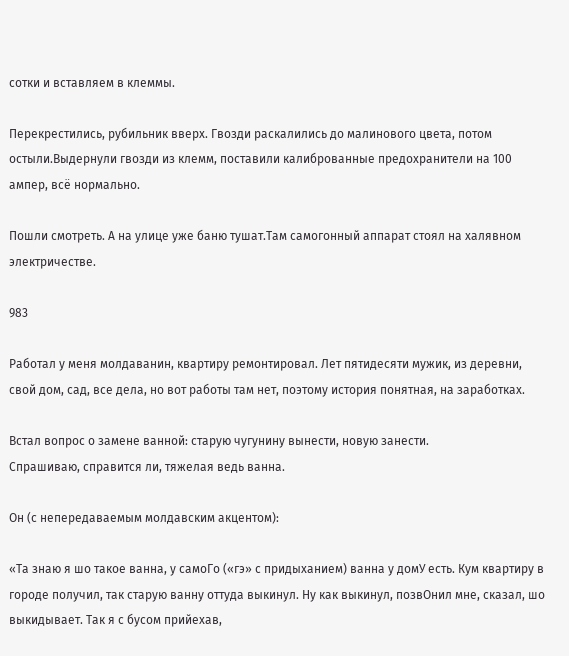сотки и вставляем в клеммы.

Перекрестились, рубильник вверх. Гвозди раскалились до малинового цвета, потом остыли.Выдернули гвозди из клемм, поставили калиброванные предохранители на 100 ампер, всё нормально.

Пошли смотреть. А на улице уже баню тушат.Там самогонный аппарат стоял на халявном электричестве.

983

Работал у меня молдаванин, квартиру ремонтировал. Лет пятидесяти мужик, из деревни, свой дом, сад, все дела, но вот работы там нет, поэтому история понятная, на заработках.

Встал вопрос о замене ванной: старую чугунину вынести, новую занести.
Спрашиваю, справится ли, тяжелая ведь ванна.

Он (с непередаваемым молдавским акцентом):

«Та знаю я шо такое ванна, у самоГо («гэ» с придыханием) ванна у домУ есть. Кум квартиру в городе получил, так старую ванну оттуда выкинул. Ну как выкинул, позвОнил мне, сказал, шо выкидывает. Так я с бусом прийехав,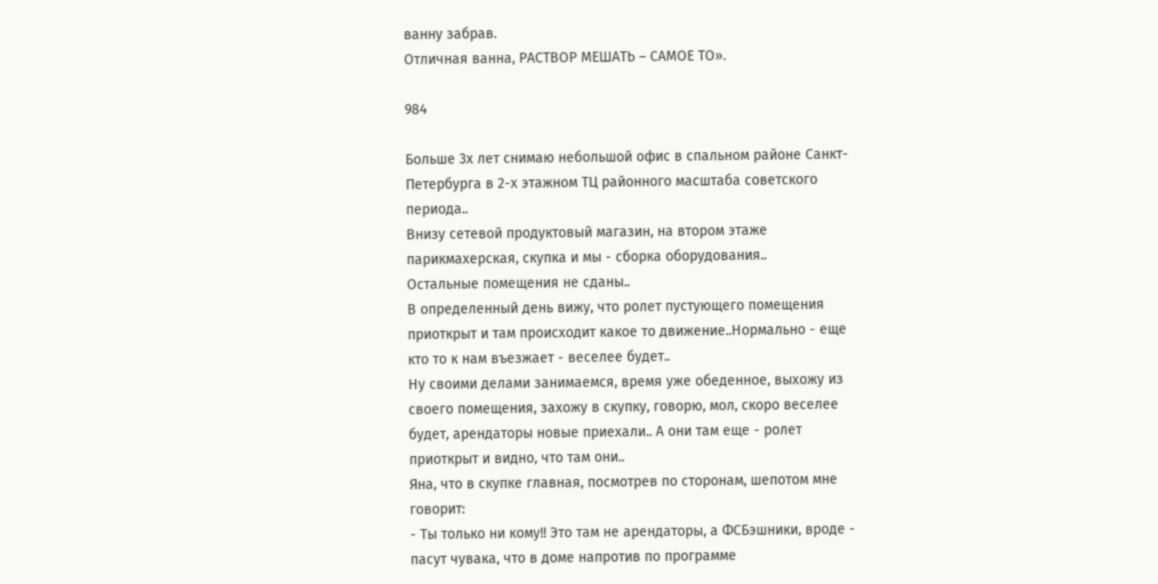ванну забрав.
Отличная ванна, РАСТВОР МЕШАТЬ – САМОЕ ТО».

984

Больше 3х лет снимаю небольшой офис в спальном районе Санкт-Петербурга в 2-х этажном ТЦ районного масштаба советского периода..
Внизу сетевой продуктовый магазин, на втором этаже парикмахерская, скупка и мы - сборка оборудования..
Остальные помещения не сданы..
В определенный день вижу, что ролет пустующего помещения приоткрыт и там происходит какое то движение..Нормально - еще кто то к нам въезжает - веселее будет..
Ну своими делами занимаемся, время уже обеденное, выхожу из своего помещения, захожу в скупку, говорю, мол, скоро веселее будет, арендаторы новые приехали.. А они там еще - ролет приоткрыт и видно, что там они..
Яна, что в скупке главная, посмотрев по сторонам, шепотом мне говорит:
- Ты только ни кому!! Это там не арендаторы, а ФСБэшники, вроде - пасут чувака, что в доме напротив по программе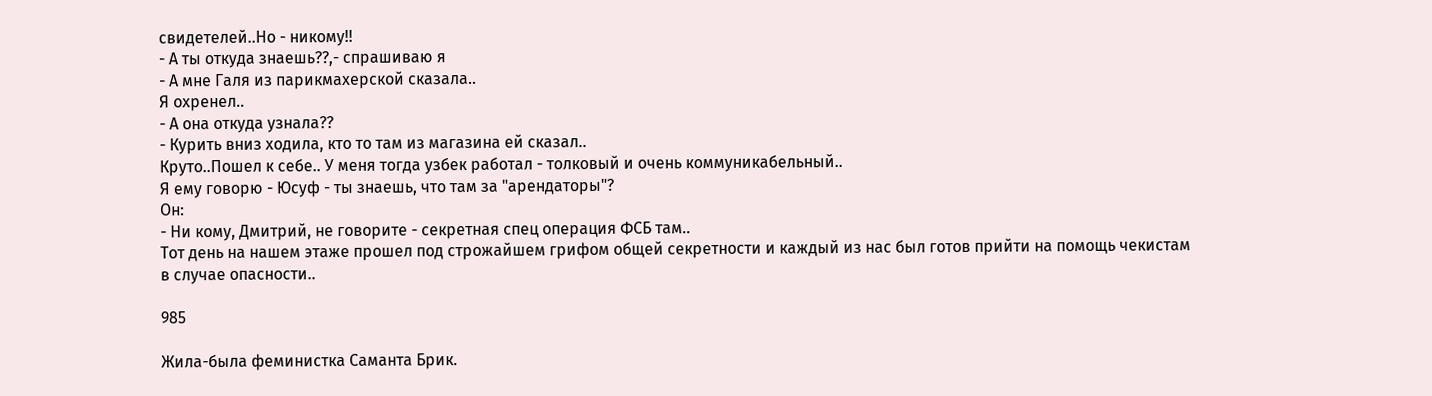свидетелей..Но - никому!!
- А ты откуда знаешь??,- спрашиваю я
- А мне Галя из парикмахерской сказала..
Я охренел..
- А она откуда узнала??
- Курить вниз ходила, кто то там из магазина ей сказал..
Круто..Пошел к себе.. У меня тогда узбек работал - толковый и очень коммуникабельный..
Я ему говорю - Юсуф - ты знаешь, что там за "арендаторы"?
Он:
- Ни кому, Дмитрий, не говорите - секретная спец операция ФСБ там..
Тот день на нашем этаже прошел под строжайшем грифом общей секретности и каждый из нас был готов прийти на помощь чекистам в случае опасности..

985

Жила-была феминистка Саманта Брик.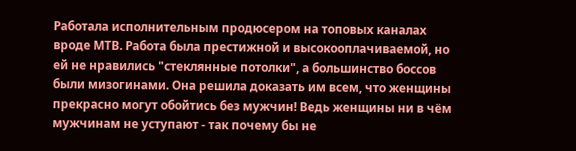Работала исполнительным продюсером на топовых каналах вроде МТВ. Работа была престижной и высокооплачиваемой, но ей не нравились "стеклянные потолки", а большинство боссов были мизогинами. Она решила доказать им всем, что женщины прекрасно могут обойтись без мужчин! Ведь женщины ни в чём мужчинам не уступают - так почему бы не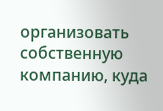организовать собственную компанию, куда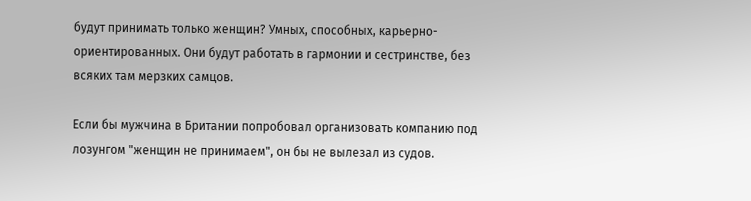будут принимать только женщин? Умных, способных, карьерно-ориентированных. Они будут работать в гармонии и сестринстве, без всяких там мерзких самцов.

Если бы мужчина в Британии попробовал организовать компанию под лозунгом "женщин не принимаем", он бы не вылезал из судов.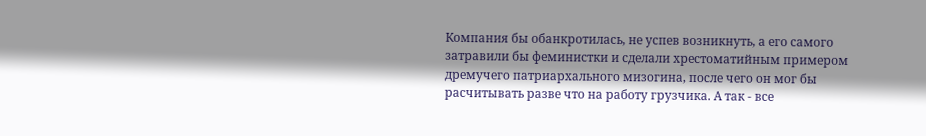Компания бы обанкротилась, не успев возникнуть, а его самого затравили бы феминистки и сделали хрестоматийным примером дремучего патриархального мизогина, после чего он мог бы расчитывать разве что на работу грузчика. А так - все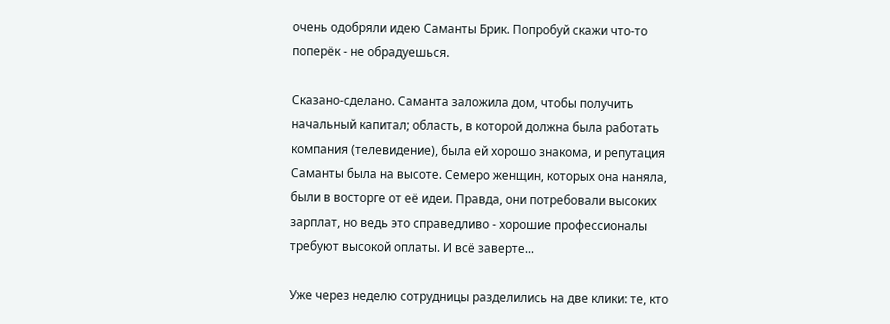очень одобряли идею Саманты Брик. Попробуй скажи что-то поперёк - не обрадуешься.

Сказано-сделано. Саманта заложила дом, чтобы получить начальный капитал; область, в которой должна была работать компания (телевидение), была ей хорошо знакома, и репутация Саманты была на высоте. Семеро женщин, которых она наняла, были в восторге от её идеи. Правда, они потребовали высоких зарплат, но ведь это справедливо - хорошие профессионалы требуют высокой оплаты. И всё заверте...

Уже через неделю сотрудницы разделились на две клики: те, кто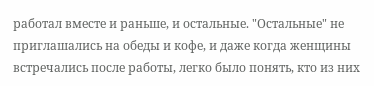работал вместе и раньше, и остальные. "Остальные" не приглашались на обеды и кофе, и даже когда женщины встречались после работы, легко было понять, кто из них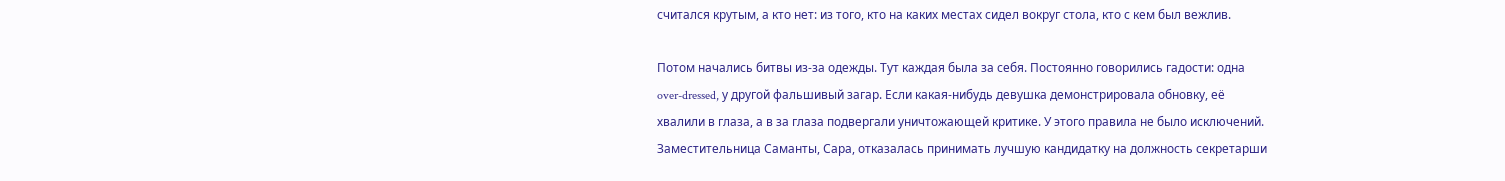считался крутым, а кто нет: из того, кто на каких местах сидел вокруг стола, кто с кем был вежлив.

Потом начались битвы из-за одежды. Тут каждая была за себя. Постоянно говорились гадости: одна over-dressed, у другой фальшивый загар. Если какая-нибудь девушка демонстрировала обновку, её хвалили в глаза, а в за глаза подвергали уничтожающей критике. У этого правила не было исключений. Заместительница Саманты, Сара, отказалась принимать лучшую кандидатку на должность секретарши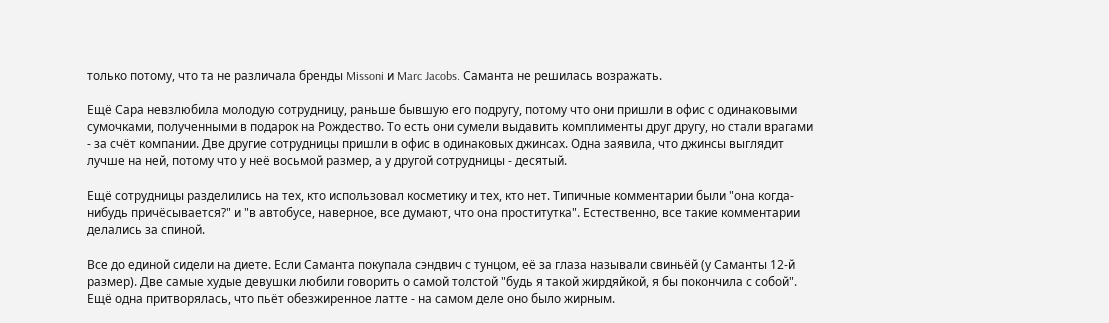только потому, что та не различала бренды Missoni и Marc Jacobs. Саманта не решилась возражать.

Ещё Сара невзлюбила молодую сотрудницу, раньше бывшую его подругу, потому что они пришли в офис с одинаковыми сумочками, полученными в подарок на Рождество. То есть они сумели выдавить комплименты друг другу, но стали врагами - за счёт компании. Две другие сотрудницы пришли в офис в одинаковых джинсах. Одна заявила, что джинсы выглядит лучше на ней, потому что у неё восьмой размер, а у другой сотрудницы - десятый.

Ещё сотрудницы разделились на тех, кто использовал косметику и тех, кто нет. Типичные комментарии были "она когда-нибудь причёсывается?" и "в автобусе, наверное, все думают, что она проститутка". Естественно, все такие комментарии делались за спиной.

Все до единой сидели на диете. Если Саманта покупала сэндвич с тунцом, её за глаза называли свиньёй (у Саманты 12-й размер). Две самые худые девушки любили говорить о самой толстой "будь я такой жирдяйкой, я бы покончила с собой". Ещё одна притворялась, что пьёт обезжиренное латте - на самом деле оно было жирным.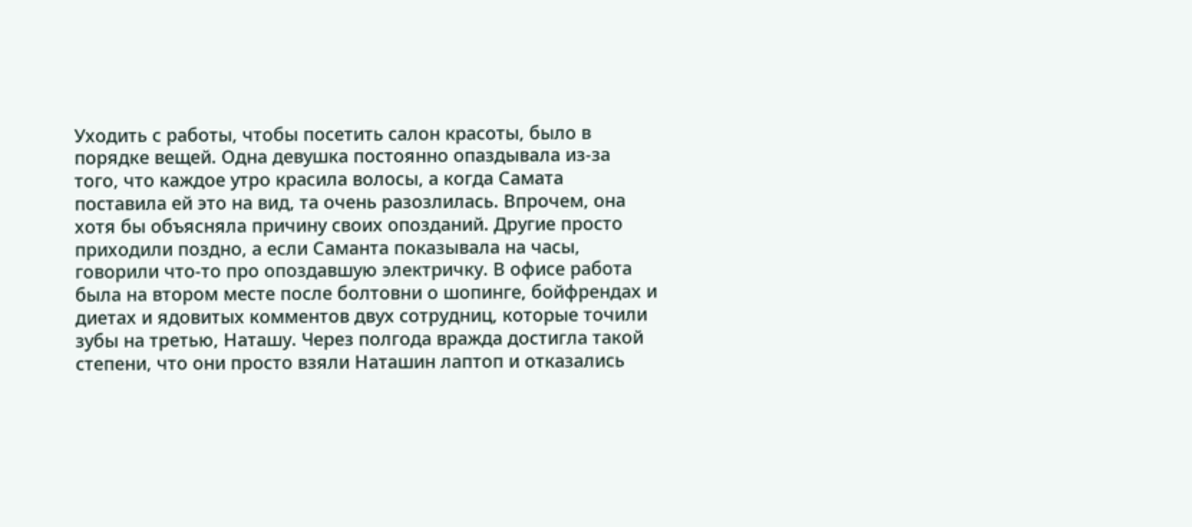Уходить с работы, чтобы посетить салон красоты, было в порядке вещей. Одна девушка постоянно опаздывала из-за того, что каждое утро красила волосы, а когда Самата поставила ей это на вид, та очень разозлилась. Впрочем, она хотя бы объясняла причину своих опозданий. Другие просто приходили поздно, а если Саманта показывала на часы, говорили что-то про опоздавшую электричку. В офисе работа была на втором месте после болтовни о шопинге, бойфрендах и диетах и ядовитых комментов двух сотрудниц, которые точили зубы на третью, Наташу. Через полгода вражда достигла такой степени, что они просто взяли Наташин лаптоп и отказались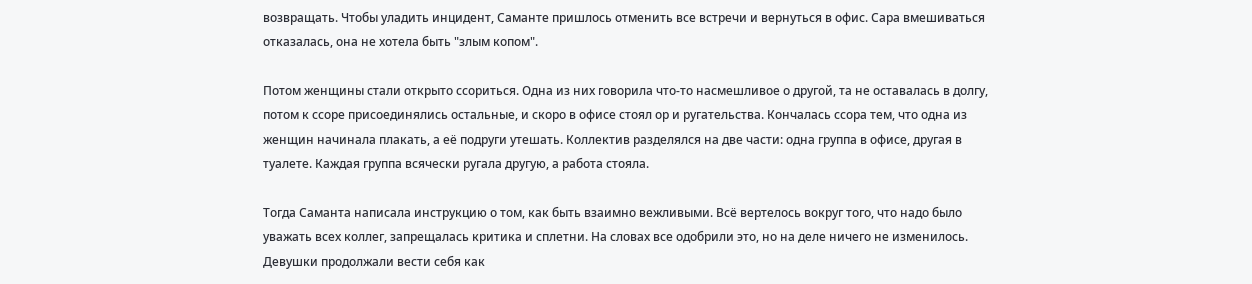возвращать. Чтобы уладить инцидент, Саманте пришлось отменить все встречи и вернуться в офис. Сара вмешиваться отказалась, она не хотела быть "злым копом".

Потом женщины стали открыто ссориться. Одна из них говорила что-то насмешливое о другой, та не оставалась в долгу, потом к ссоре присоединялись остальные, и скоро в офисе стоял ор и ругательства. Кончалась ссора тем, что одна из женщин начинала плакать, а её подруги утешать. Коллектив разделялся на две части: одна группа в офисе, другая в туалете. Каждая группа всячески ругала другую, а работа стояла.

Тогда Саманта написала инструкцию о том, как быть взаимно вежливыми. Всё вертелось вокруг того, что надо было уважать всех коллег, запрещалась критика и сплетни. На словах все одобрили это, но на деле ничего не изменилось. Девушки продолжали вести себя как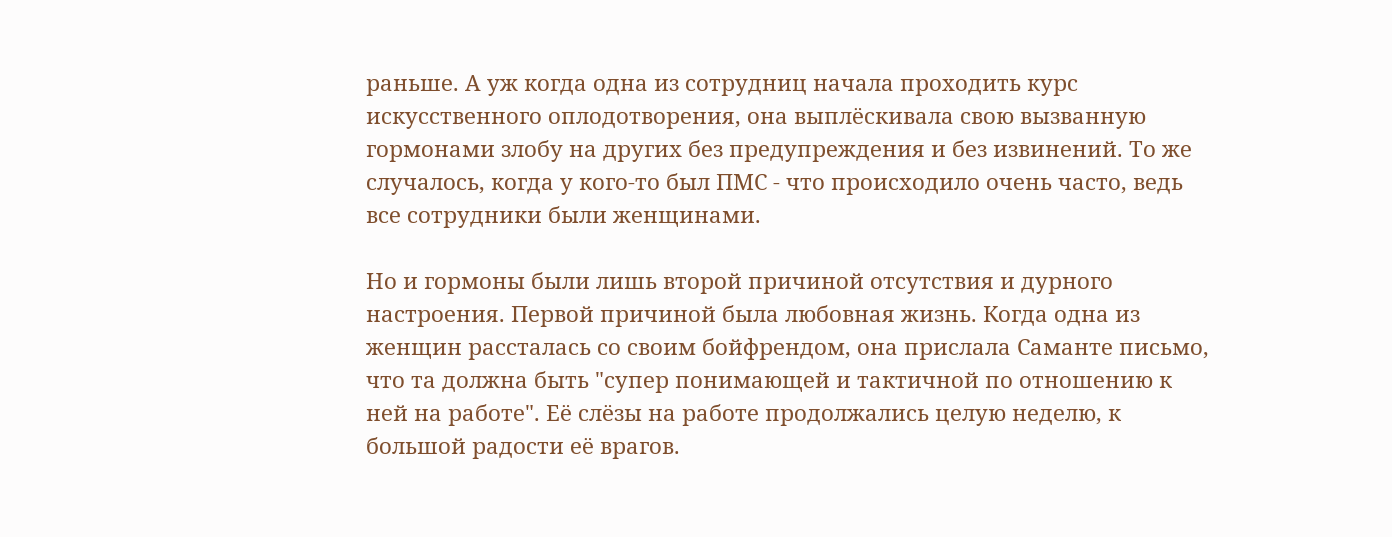раньше. А уж когда одна из сотрудниц начала проходить курс искусственного оплодотворения, она выплёскивала свою вызванную гормонами злобу на других без предупреждения и без извинений. То же случалось, когда у кого-то был ПМС - что происходило очень часто, ведь все сотрудники были женщинами.

Но и гормоны были лишь второй причиной отсутствия и дурного настроения. Первой причиной была любовная жизнь. Когда одна из женщин рассталась со своим бойфрендом, она прислала Саманте письмо, что та должна быть "супер понимающей и тактичной по отношению к ней на работе". Её слёзы на работе продолжались целую неделю, к большой радости её врагов.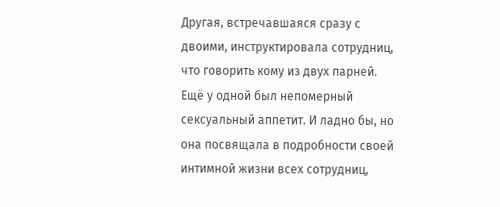Другая, встречавшаяся сразу с двоими, инструктировала сотрудниц, что говорить кому из двух парней. Ещё у одной был непомерный сексуальный аппетит. И ладно бы, но она посвящала в подробности своей интимной жизни всех сотрудниц,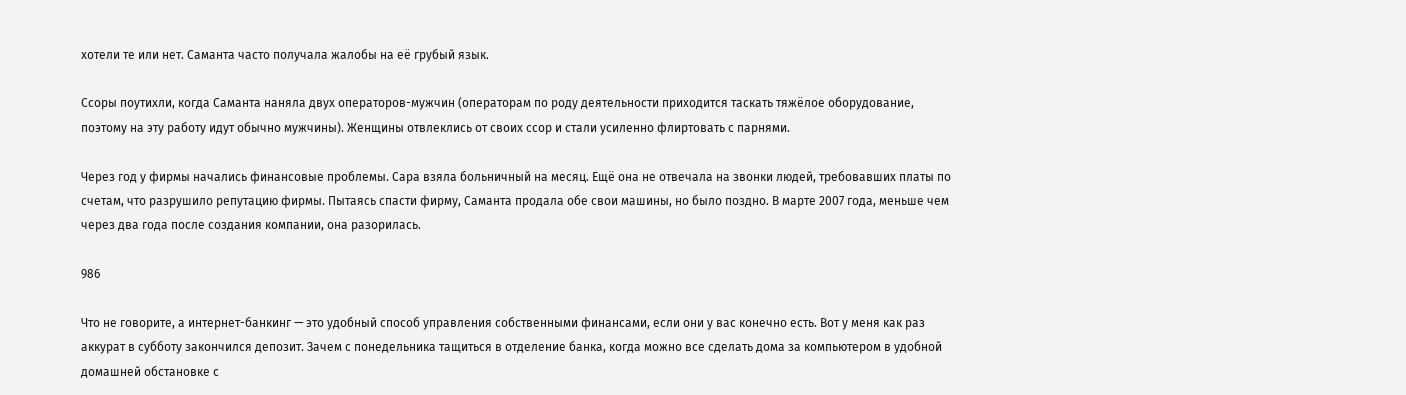хотели те или нет. Саманта часто получала жалобы на её грубый язык.

Ссоры поутихли, когда Саманта наняла двух операторов-мужчин (операторам по роду деятельности приходится таскать тяжёлое оборудование, поэтому на эту работу идут обычно мужчины). Женщины отвлеклись от своих ссор и стали усиленно флиртовать с парнями.

Через год у фирмы начались финансовые проблемы. Сара взяла больничный на месяц. Ещё она не отвечала на звонки людей, требовавших платы по счетам, что разрушило репутацию фирмы. Пытаясь спасти фирму, Саманта продала обе свои машины, но было поздно. В марте 2007 года, меньше чем через два года после создания компании, она разорилась.

986

Что не говорите, а интернет-банкинг — это удобный способ управления собственными финансами, если они у вас конечно есть. Вот у меня как раз аккурат в субботу закончился депозит. Зачем с понедельника тащиться в отделение банка, когда можно все сделать дома за компьютером в удобной домашней обстановке с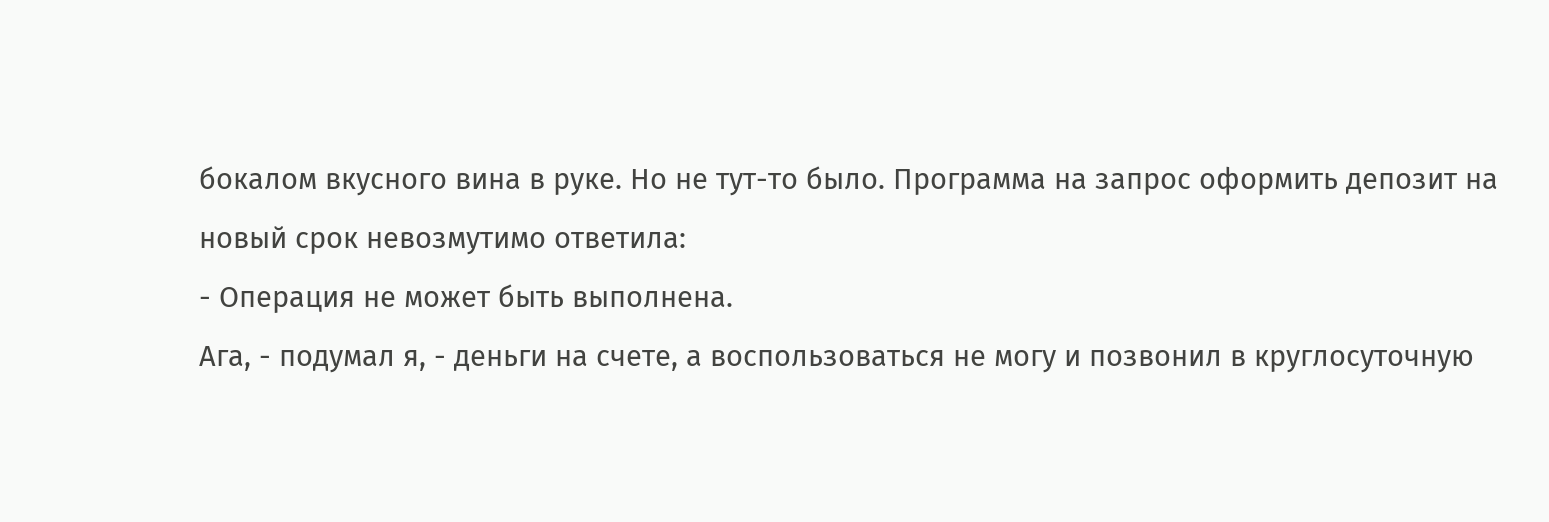бокалом вкусного вина в руке. Но не тут-то было. Программа на запрос оформить депозит на новый срок невозмутимо ответила:
- Операция не может быть выполнена.
Ага, - подумал я, - деньги на счете, а воспользоваться не могу и позвонил в круглосуточную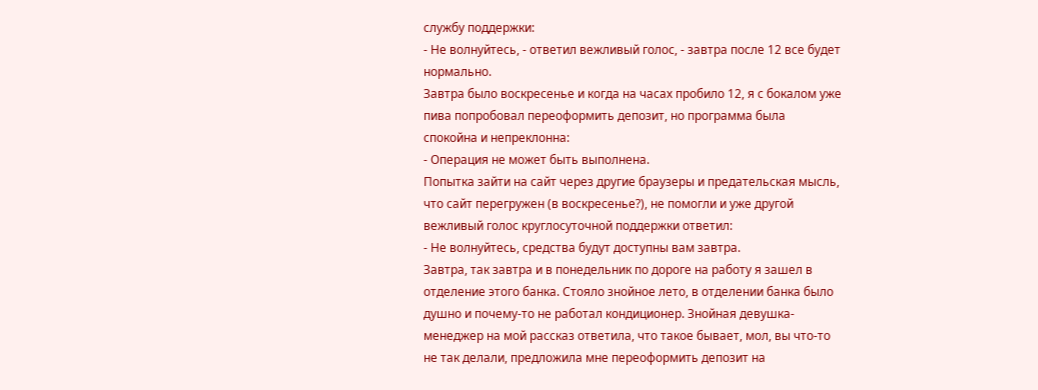службу поддержки:
- Не волнуйтесь, - ответил вежливый голос, - завтра после 12 все будет нормально.
Завтра было воскресенье и когда на часах пробило 12, я с бокалом уже пива попробовал переоформить депозит, но программа была спокойна и непреклонна:
- Операция не может быть выполнена.
Попытка зайти на сайт через другие браузеры и предательская мысль, что сайт перегружен (в воскресенье?), не помогли и уже другой вежливый голос круглосуточной поддержки ответил:
- Не волнуйтесь, средства будут доступны вам завтра.
Завтра, так завтра и в понедельник по дороге на работу я зашел в отделение этого банка. Стояло знойное лето, в отделении банка было душно и почему-то не работал кондиционер. Знойная девушка-менеджер на мой рассказ ответила, что такое бывает, мол, вы что-то не так делали, предложила мне переоформить депозит на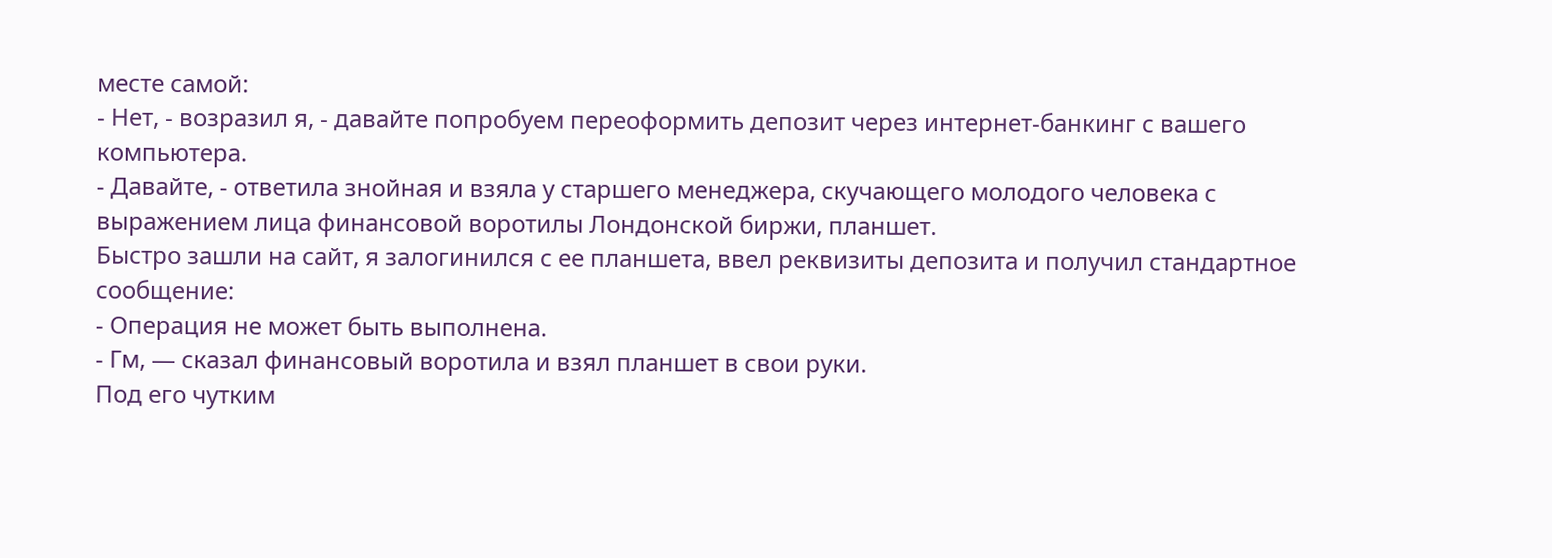месте самой:
- Нет, - возразил я, - давайте попробуем переоформить депозит через интернет-банкинг с вашего компьютера.
- Давайте, - ответила знойная и взяла у старшего менеджера, скучающего молодого человека с выражением лица финансовой воротилы Лондонской биржи, планшет.
Быстро зашли на сайт, я залогинился с ее планшета, ввел реквизиты депозита и получил стандартное сообщение:
- Операция не может быть выполнена.
- Гм, — сказал финансовый воротила и взял планшет в свои руки.
Под его чутким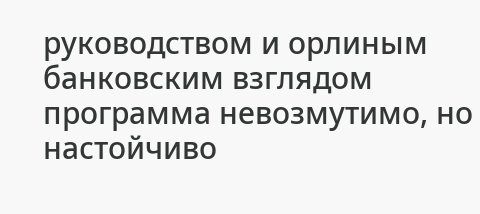руководством и орлиным банковским взглядом программа невозмутимо, но наcтойчиво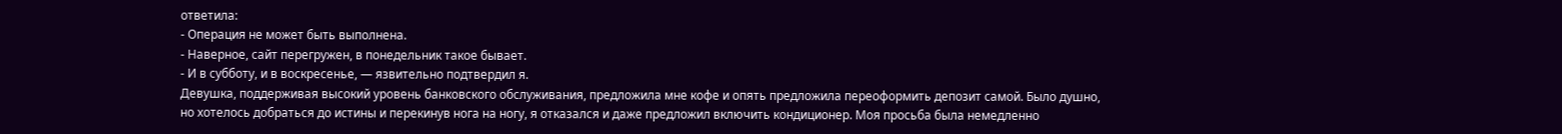ответила:
- Операция не может быть выполнена.
- Наверное, сайт перегружен, в понедельник такое бывает.
- И в субботу, и в воскресенье, — язвительно подтвердил я.
Девушка, поддерживая высокий уровень банковского обслуживания, предложила мне кофе и опять предложила переоформить депозит самой. Было душно, но хотелось добраться до истины и перекинув нога на ногу, я отказался и даже предложил включить кондиционер. Моя просьба была немедленно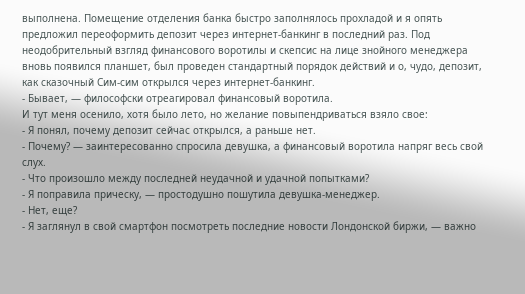выполнена. Помещение отделения банка быстро заполнялось прохладой и я опять предложил переоформить депозит через интернет-банкинг в последний раз. Под неодобрительный взгляд финансового воротилы и скепсис на лице знойного менеджера вновь появился планшет, был проведен стандартный порядок действий и о, чудо, депозит, как сказочный Сим-сим открылся через интернет-банкинг.
- Бывает, — философски отреагировал финансовый воротила.
И тут меня осенило, хотя было лето, но желание повыпендриваться взяло свое:
- Я понял, почему депозит сейчас открылся, а раньше нет.
- Почему? — заинтересованно спросила девушка, а финансовый воротила напряг весь свой слух.
- Что произошло между последней неудачной и удачной попытками?
- Я поправила прическу, — простодушно пошутила девушка-менеджер.
- Нет, еще?
- Я заглянул в свой смартфон посмотреть последние новости Лондонской биржи, — важно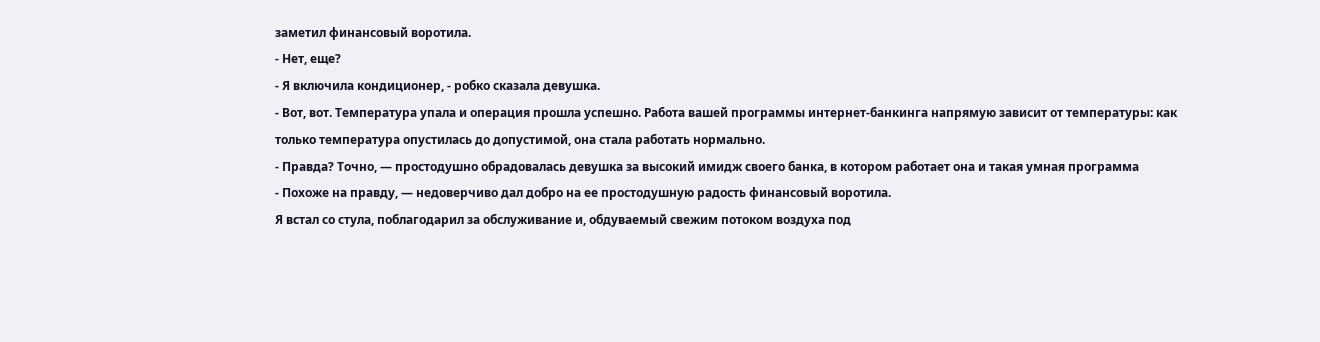заметил финансовый воротила.
- Нет, еще?
- Я включила кондиционер, - робко сказала девушка.
- Вот, вот. Температура упала и операция прошла успешно. Работа вашей программы интернет-банкинга напрямую зависит от температуры: как только температура опустилась до допустимой, она стала работать нормально.
- Правда? Точно, — простодушно обрадовалась девушка за высокий имидж своего банка, в котором работает она и такая умная программа
- Похоже на правду, — недоверчиво дал добро на ее простодушную радость финансовый воротила.
Я встал со стула, поблагодарил за обслуживание и, обдуваемый свежим потоком воздуха под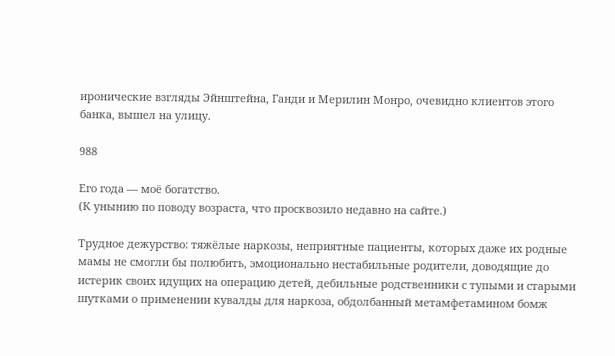иронические взгляды Эйнштейна, Ганди и Мерилин Монро, очевидно клиентов этого банка, вышел на улицу.

988

Его года — моё богатство.
(К унынию по поводу возраста, что просквозило недавно на сайте.)

Трудное дежурство: тяжёлые наркозы, неприятные пациенты, которых даже их родные мамы не смогли бы полюбить, эмоционально нестабильные родители, доводящие до истерик своих идущих на операцию детей, дебильные родственники с тупыми и старыми шутками о применении кувалды для наркоза, обдолбанный метамфетамином бомж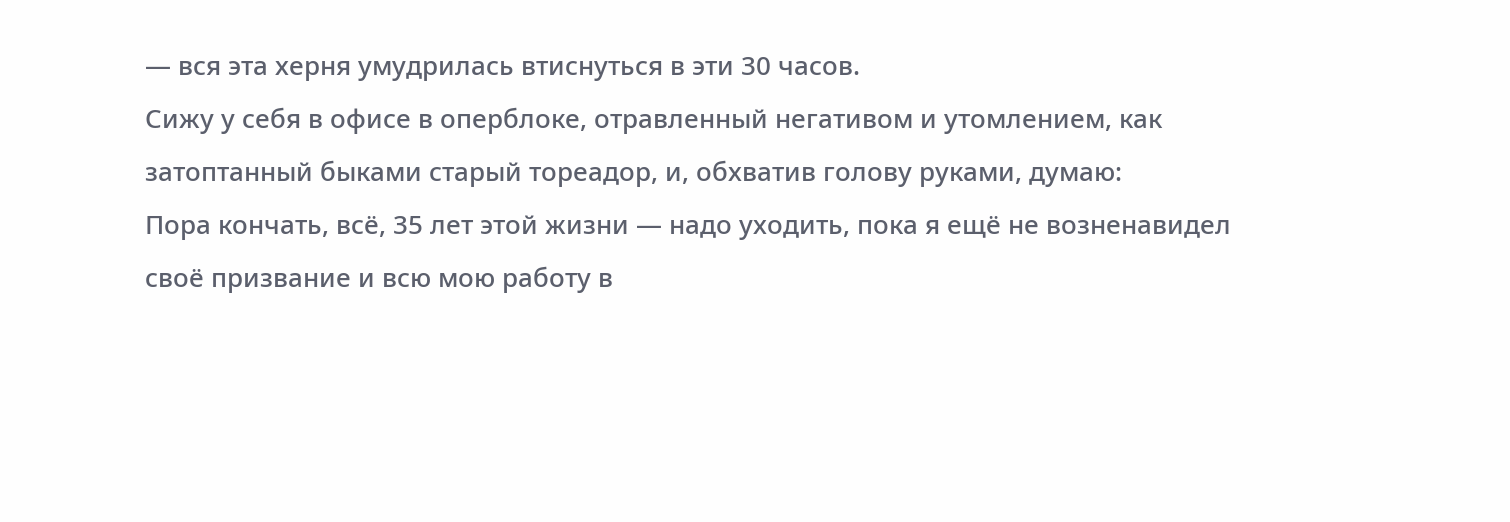— вся эта херня умудрилась втиснуться в эти 30 часов.
Сижу у себя в офисе в оперблоке, отравленный негативом и утомлением, как затоптанный быками старый тореадор, и, обхватив голову руками, думаю:
Пора кончать, всё, 35 лет этой жизни — надо уходить, пока я ещё не возненавидел своё призвание и всю мою работу в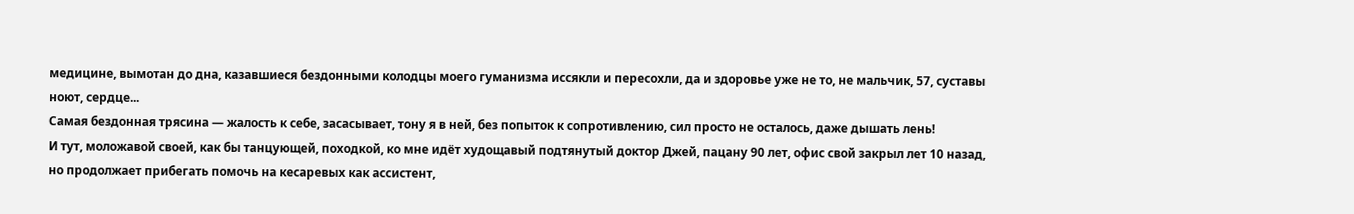медицине, вымотан до дна, казавшиеся бездонными колодцы моего гуманизма иссякли и пересохли, да и здоровье уже не то, не мальчик, 57, суставы ноют, сердце...
Самая бездонная трясина — жалость к себе, засасывает, тону я в ней, без попыток к сопротивлению, сил просто не осталось, даже дышать лень!
И тут, моложавой своей, как бы танцующей, походкой, ко мне идёт худощавый подтянутый доктор Джей, пацану 90 лет, офис свой закрыл лет 10 назад, но продолжает прибегать помочь на кесаревых как ассистент,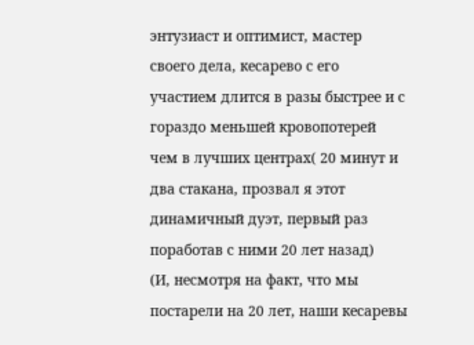энтузиаст и оптимист, мастер своего дела, кесарево с его участием длится в разы быстрее и с гораздо меньшей кровопотерей чем в лучших центрах( 20 минут и два стакана, прозвал я этот динамичный дуэт, первый раз поработав с ними 20 лет назад)
(И, несмотря на факт, что мы постарели на 20 лет, наши кесаревы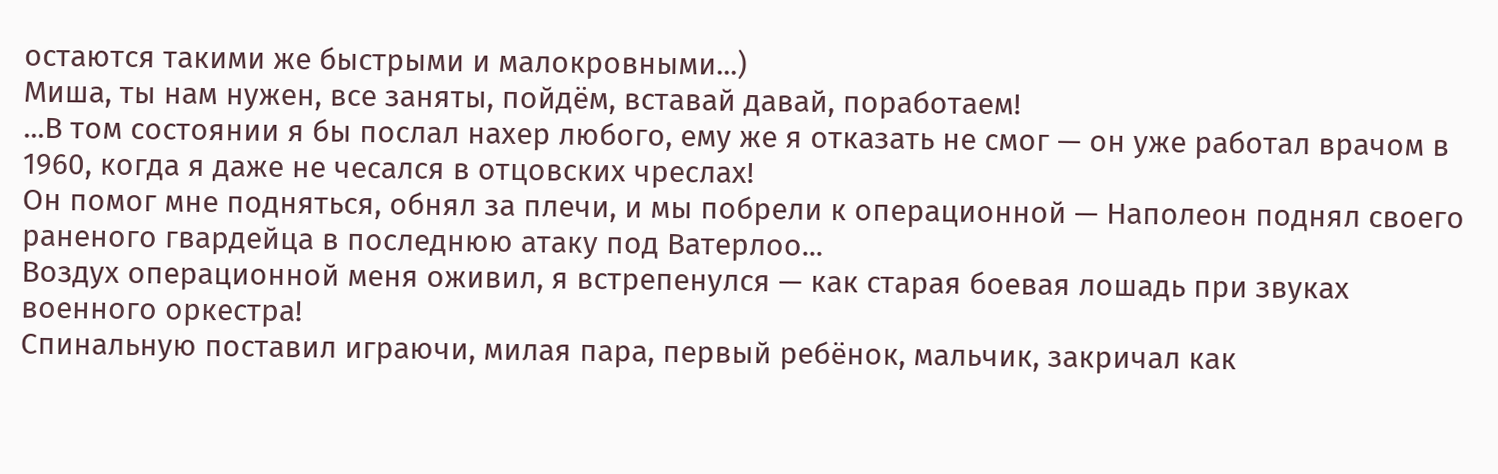остаются такими же быстрыми и малокровными...)
Миша, ты нам нужен, все заняты, пойдём, вставай давай, поработаем!
...В том состоянии я бы послал нахер любого, ему же я отказать не смог — он уже работал врачом в 1960, когда я даже не чесался в отцовских чреслах!
Он помог мне подняться, обнял за плечи, и мы побрели к операционной — Наполеон поднял своего раненого гвардейца в последнюю атаку под Ватерлоо...
Воздух операционной меня оживил, я встрепенулся — как старая боевая лошадь при звуках военного оркестра!
Спинальную поставил играючи, милая пара, первый ребёнок, мальчик, закричал как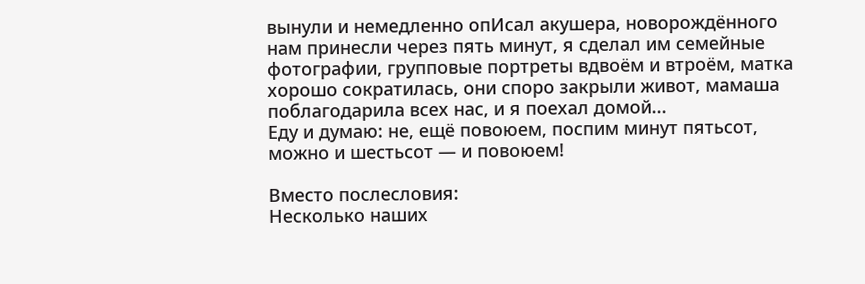вынули и немедленно опИсал акушера, новорождённого нам принесли через пять минут, я сделал им семейные фотографии, групповые портреты вдвоём и втроём, матка хорошо сократилась, они споро закрыли живот, мамаша поблагодарила всех нас, и я поехал домой...
Еду и думаю: не, ещё повоюем, поспим минут пятьсот, можно и шестьсот — и повоюем!

Вместо послесловия:
Несколько наших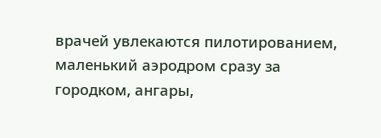врачей увлекаются пилотированием, маленький аэродром сразу за городком, ангары,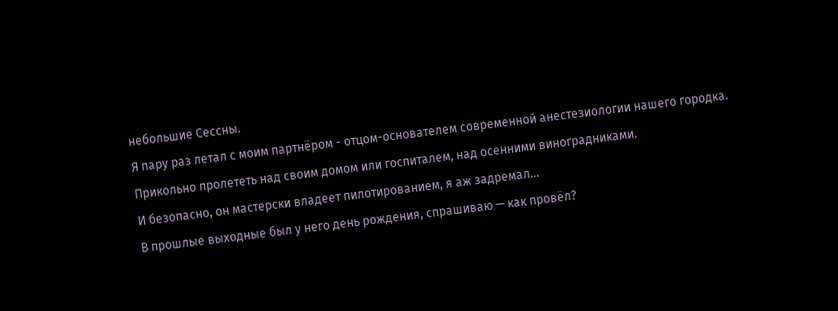небольшие Сессны.
Я пару раз летал с моим партнёром - отцом-основателем современной анестезиологии нашего городка. Прикольно пролететь над своим домом или госпиталем, над осенними виноградниками.
И безопасно, он мастерски владеет пилотированием, я аж задремал...
В прошлые выходные был у него день рождения, спрашиваю — как провёл?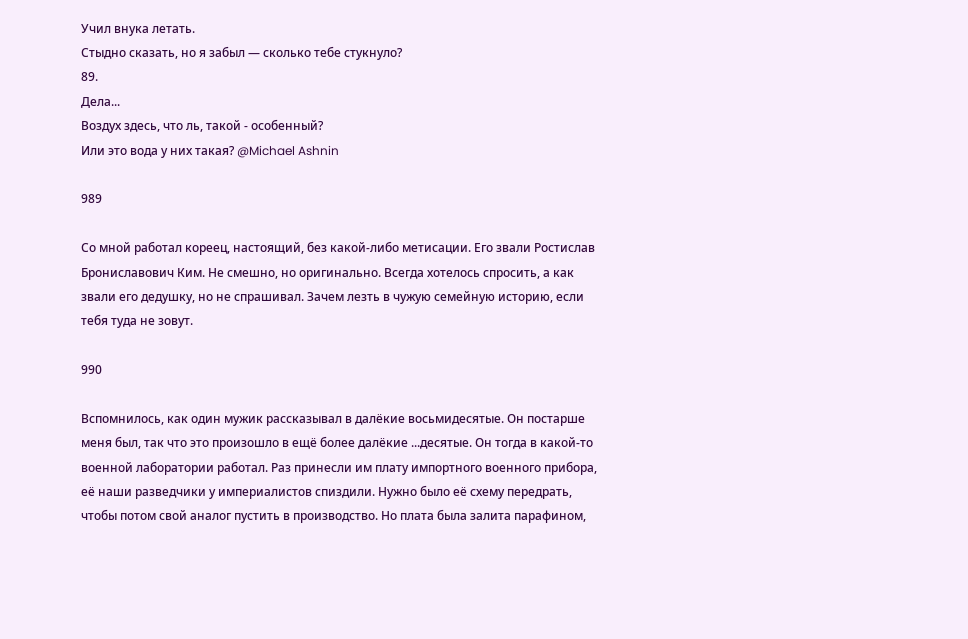Учил внука летать.
Стыдно сказать, но я забыл — сколько тебе стукнуло?
89.
Дела...
Воздух здесь, что ль, такой - особенный?
Или это вода у них такая? @Michael Ashnin

989

Со мной работал кореец, настоящий, без какой-либо метисации. Его звали Ростислав Брониславович Ким. Не смешно, но оригинально. Всегда хотелось спросить, а как звали его дедушку, но не спрашивал. Зачем лезть в чужую семейную историю, если тебя туда не зовут.

990

Вспомнилось, как один мужик рассказывал в далёкие восьмидесятые. Он постарше меня был, так что это произошло в ещё более далёкие ...десятые. Он тогда в какой-то военной лаборатории работал. Раз принесли им плату импортного военного прибора, её наши разведчики у империалистов спиздили. Нужно было её схему передрать, чтобы потом свой аналог пустить в производство. Но плата была залита парафином,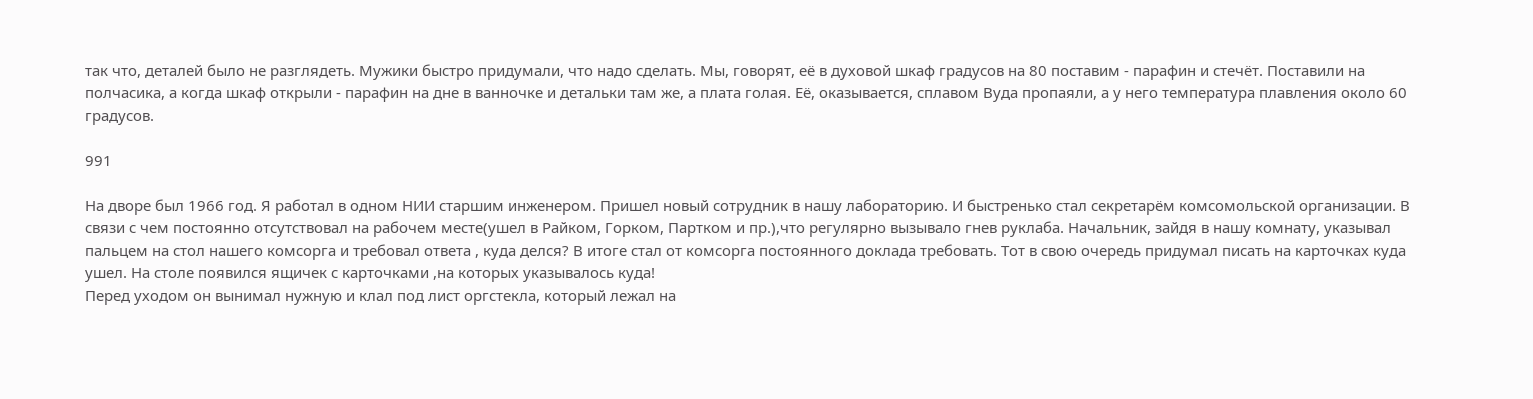так что, деталей было не разглядеть. Мужики быстро придумали, что надо сделать. Мы, говорят, её в духовой шкаф градусов на 80 поставим - парафин и стечёт. Поставили на полчасика, а когда шкаф открыли - парафин на дне в ванночке и детальки там же, а плата голая. Её, оказывается, сплавом Вуда пропаяли, а у него температура плавления около 60 градусов.

991

На дворе был 1966 год. Я работал в одном НИИ старшим инженером. Пришел новый сотрудник в нашу лабораторию. И быстренько стал секретарём комсомольской организации. В связи с чем постоянно отсутствовал на рабочем месте(ушел в Райком, Горком, Партком и пр.),что регулярно вызывало гнев руклаба. Начальник, зайдя в нашу комнату, указывал пальцем на стол нашего комсорга и требовал ответа , куда делся? В итоге стал от комсорга постоянного доклада требовать. Тот в свою очередь придумал писать на карточках куда ушел. На столе появился ящичек с карточками ,на которых указывалось куда!
Перед уходом он вынимал нужную и клал под лист оргстекла, который лежал на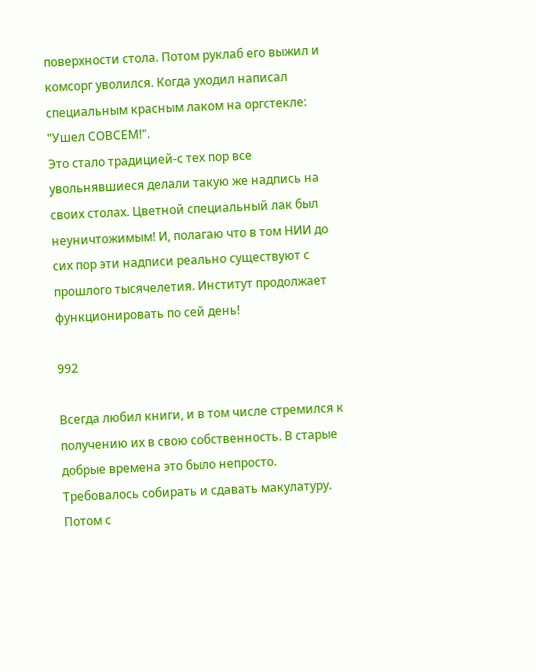поверхности стола. Потом руклаб его выжил и комсорг уволился. Когда уходил написал специальным красным лаком на оргстекле: "Ушел СОВСЕМ!".
Это стало традицией-с тех пор все увольнявшиеся делали такую же надпись на своих столах. Цветной специальный лак был неуничтожимым! И, полагаю что в том НИИ до сих пор эти надписи реально существуют с прошлого тысячелетия. Институт продолжает функционировать по сей день!

992

Всегда любил книги, и в том числе стремился к получению их в свою собственность. В старые добрые времена это было непросто. Требовалось собирать и сдавать макулатуру. Потом с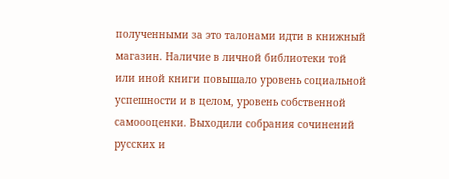полученными за это талонами идти в книжный магазин. Наличие в личной библиотеки той или иной книги повышало уровень социальной успешности и в целом, уровень собственной самоооценки. Выходили собрания сочинений русских и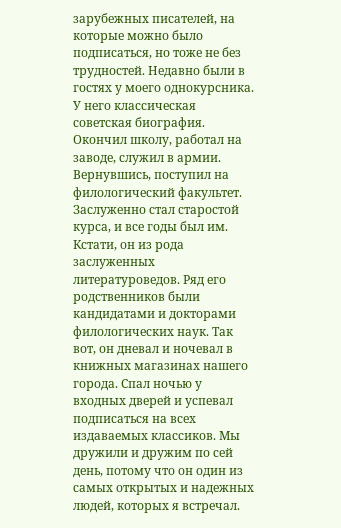зарубежных писателей, на которые можно было подписаться, но тоже не без трудностей. Недавно были в гостях у моего однокурсника. У него классическая советская биография. Окончил школу, работал на заводе, служил в армии. Вернувшись, поступил на филологический факультет. Заслуженно стал старостой курса, и все годы был им. Кстати, он из рода заслуженных литературоведов. Ряд его родственников были кандидатами и докторами филологических наук. Так вот, он дневал и ночевал в книжных магазинах нашего города. Спал ночью у входных дверей и успевал подписаться на всех издаваемых классиков. Мы дружили и дружим по сей день, потому что он один из самых открытых и надежных людей, которых я встречал.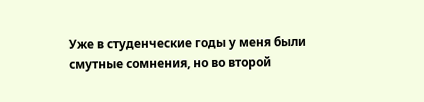Уже в студенческие годы у меня были смутные сомнения, но во второй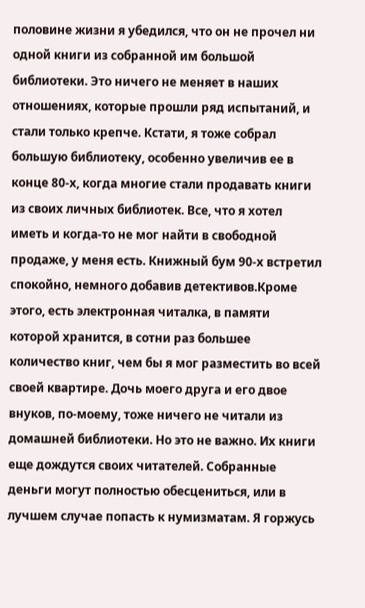половине жизни я убедился, что он не прочел ни одной книги из собранной им большой библиотеки. Это ничего не меняет в наших отношениях, которые прошли ряд испытаний, и стали только крепче. Кстати, я тоже собрал большую библиотеку, особенно увеличив ее в конце 80-х, когда многие стали продавать книги из своих личных библиотек. Все, что я хотел иметь и когда-то не мог найти в свободной продаже, у меня есть. Книжный бум 90-х встретил спокойно, немного добавив детективов.Кроме этого, есть электронная читалка, в памяти которой хранится, в сотни раз большее количество книг, чем бы я мог разместить во всей своей квартире. Дочь моего друга и его двое внуков, по-моему, тоже ничего не читали из домашней библиотеки. Но это не важно. Их книги еще дождутся своих читателей. Собранные деньги могут полностью обесцениться, или в лучшем случае попасть к нумизматам. Я горжусь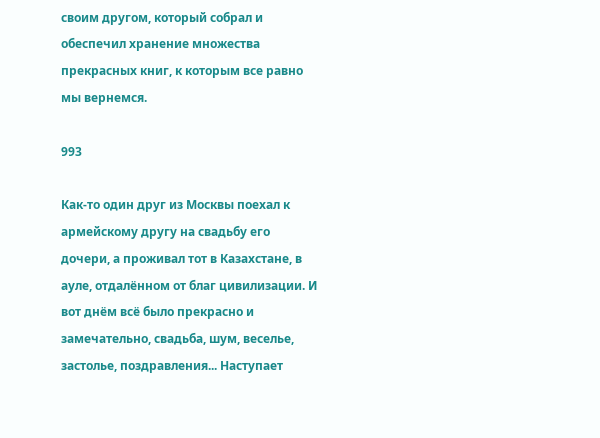своим другом, который собрал и обеспечил хранение множества прекрасных книг, к которым все равно мы вернемся.

993

Как-то один друг из Москвы поехал к армейскому другу на свадьбу его дочери, а проживал тот в Казахстане, в ауле, отдалённом от благ цивилизации. И вот днём всё было прекрасно и замечательно, свадьба, шум, веселье, застолье, поздравления... Наступает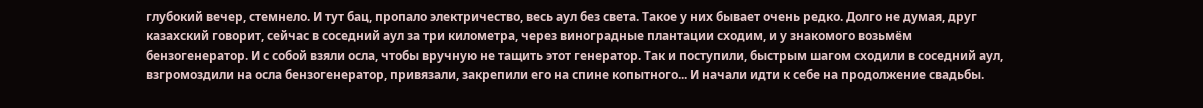глубокий вечер, стемнело. И тут бац, пропало электричество, весь аул без света. Такое у них бывает очень редко. Долго не думая, друг казахский говорит, сейчас в соседний аул за три километра, через виноградные плантации сходим, и у знакомого возьмём бензогенератор. И с собой взяли осла, чтобы вручную не тащить этот генератор. Так и поступили, быстрым шагом сходили в соседний аул, взгромоздили на осла бензогенератор, привязали, закрепили его на спине копытного... И начали идти к себе на продолжение свадьбы.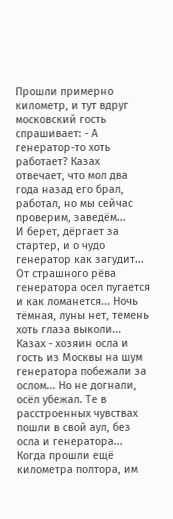Прошли примерно километр, и тут вдруг московский гость спрашивает: - А генератор-то хоть работает? Казах отвечает, что мол два года назад его брал, работал, но мы сейчас проверим, заведём...
И берет, дёргает за стартер, и о чудо генератор как загудит... От страшного рёва генератора осел пугается и как ломанется... Ночь тёмная, луны нет, темень хоть глаза выколи... Казах - хозяин осла и гость из Москвы на шум генератора побежали за ослом... Но не догнали, осёл убежал. Те в расстроенных чувствах пошли в свой аул, без осла и генератора... Когда прошли ещё километра полтора, им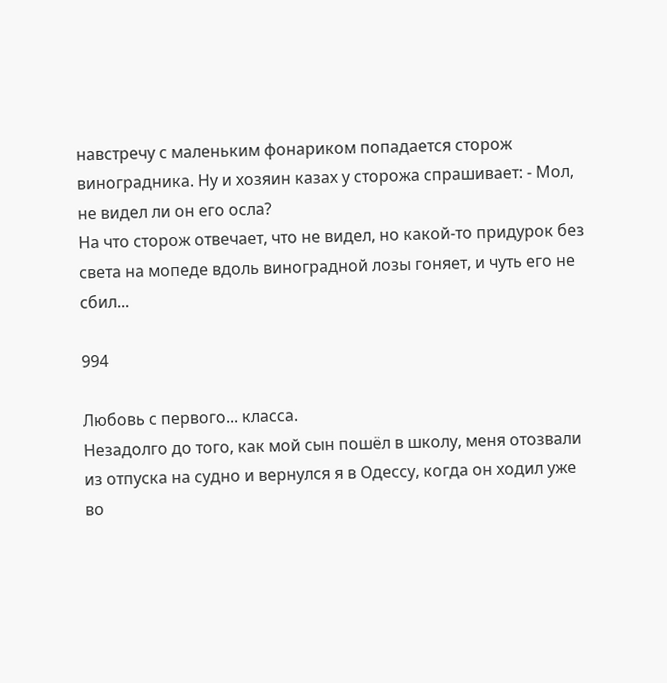навстречу с маленьким фонариком попадается сторож виноградника. Ну и хозяин казах у сторожа спрашивает: - Мол, не видел ли он его осла?
На что сторож отвечает, что не видел, но какой-то придурок без света на мопеде вдоль виноградной лозы гоняет, и чуть его не сбил...

994

Любовь с первого... класса.
Незадолго до того, как мой сын пошёл в школу, меня отозвали из отпуска на судно и вернулся я в Одессу, когда он ходил уже во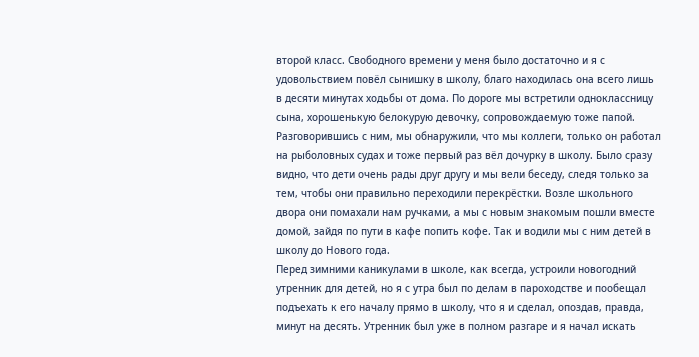второй класс. Свободного времени у меня было достаточно и я с удовольствием повёл сынишку в школу, благо находилась она всего лишь в десяти минутах ходьбы от дома. По дороге мы встретили одноклассницу сына, хорошенькую белокурую девочку, сопровождаемую тоже папой. Разговорившись с ним, мы обнаружили, что мы коллеги, только он работал на рыболовных судах и тоже первый раз вёл дочурку в школу. Было сразу видно, что дети очень рады друг другу и мы вели беседу, следя только за тем, чтобы они правильно переходили перекрёстки. Возле школьного двора они помахали нам ручками, а мы с новым знакомым пошли вместе домой, зайдя по пути в кафе попить кофе. Так и водили мы с ним детей в школу до Нового года.
Перед зимними каникулами в школе, как всегда, устроили новогодний утренник для детей, но я с утра был по делам в пароходстве и пообещал подъехать к его началу прямо в школу, что я и сделал, опоздав, правда, минут на десять. Утренник был уже в полном разгаре и я начал искать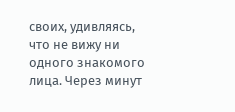своих, удивляясь, что не вижу ни одного знакомого лица. Через минут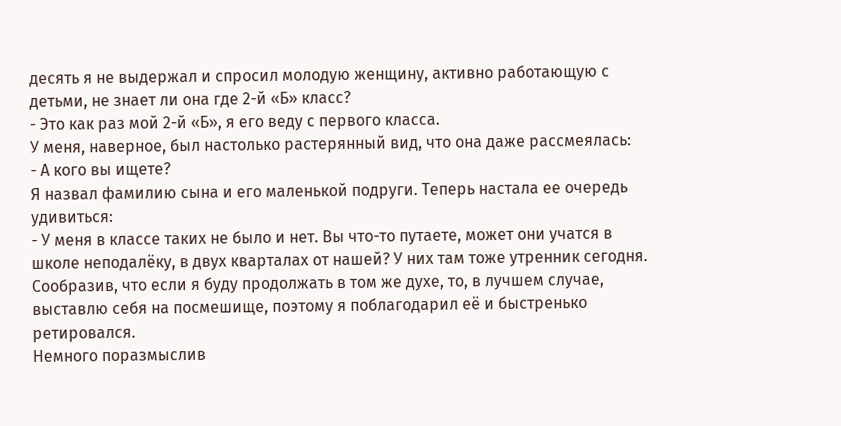десять я не выдержал и спросил молодую женщину, активно работающую с детьми, не знает ли она где 2-й «Б» класс?
- Это как раз мой 2-й «Б», я его веду с первого класса.
У меня, наверное, был настолько растерянный вид, что она даже рассмеялась:
- А кого вы ищете?
Я назвал фамилию сына и его маленькой подруги. Теперь настала ее очередь удивиться:
- У меня в классе таких не было и нет. Вы что-то путаете, может они учатся в школе неподалёку, в двух кварталах от нашей? У них там тоже утренник сегодня.
Сообразив, что если я буду продолжать в том же духе, то, в лучшем случае, выставлю себя на посмешище, поэтому я поблагодарил её и быстренько ретировался.
Немного поразмыслив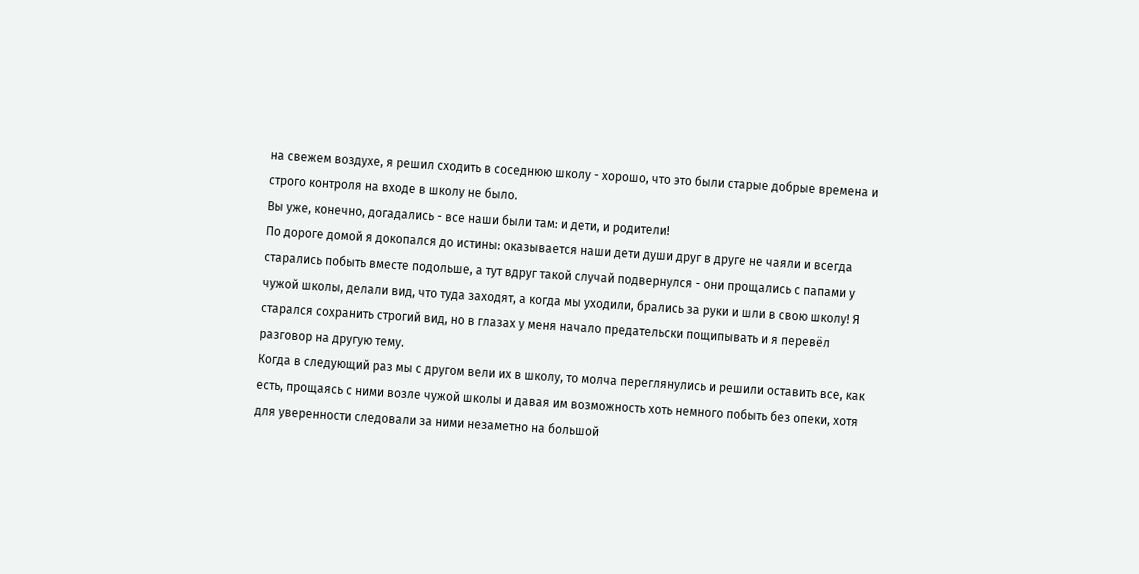на свежем воздухе, я решил сходить в соседнюю школу - хорошо, что это были старые добрые времена и строго контроля на входе в школу не было.
Вы уже, конечно, догадались - все наши были там: и дети, и родители!
По дороге домой я докопался до истины: оказывается наши дети души друг в друге не чаяли и всегда старались побыть вместе подольше, а тут вдруг такой случай подвернулся - они прощались с папами у чужой школы, делали вид, что туда заходят, а когда мы уходили, брались за руки и шли в свою школу! Я старался сохранить строгий вид, но в глазах у меня начало предательски пощипывать и я перевёл разговор на другую тему.
Когда в следующий раз мы с другом вели их в школу, то молча переглянулись и решили оставить все, как есть, прощаясь с ними возле чужой школы и давая им возможность хоть немного побыть без опеки, хотя для уверенности следовали за ними незаметно на большой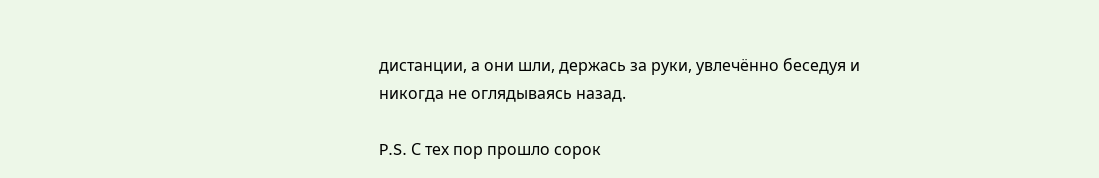дистанции, а они шли, держась за руки, увлечённо беседуя и никогда не оглядываясь назад.

P.S. С тех пор прошло сорок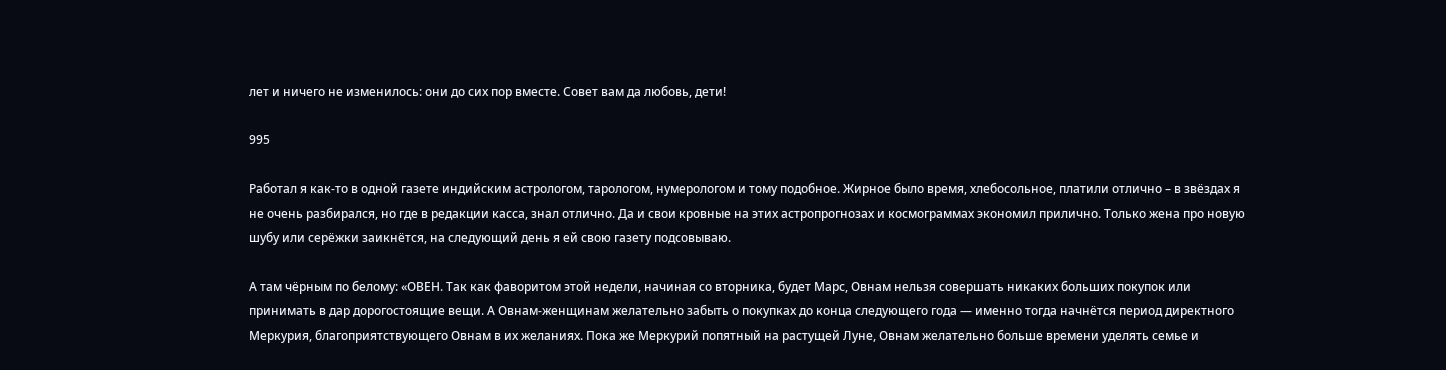лет и ничего не изменилось: они до сих пор вместе. Совет вам да любовь, дети!

995

Работал я как-то в одной газете индийским астрологом, тарологом, нумерологом и тому подобное. Жирное было время, хлебосольное, платили отлично – в звёздах я не очень разбирался, но где в редакции касса, знал отлично. Да и свои кровные на этих астропрогнозах и космограммах экономил прилично. Только жена про новую шубу или серёжки заикнётся, на следующий день я ей свою газету подсовываю.

А там чёрным по белому: «ОВЕН. Так как фаворитом этой недели, начиная со вторника, будет Марс, Овнам нельзя совершать никаких больших покупок или принимать в дар дорогостоящие вещи. А Овнам-женщинам желательно забыть о покупках до конца следующего года — именно тогда начнётся период директного Меркурия, благоприятствующего Овнам в их желаниях. Пока же Меркурий попятный на растущей Луне, Овнам желательно больше времени уделять семье и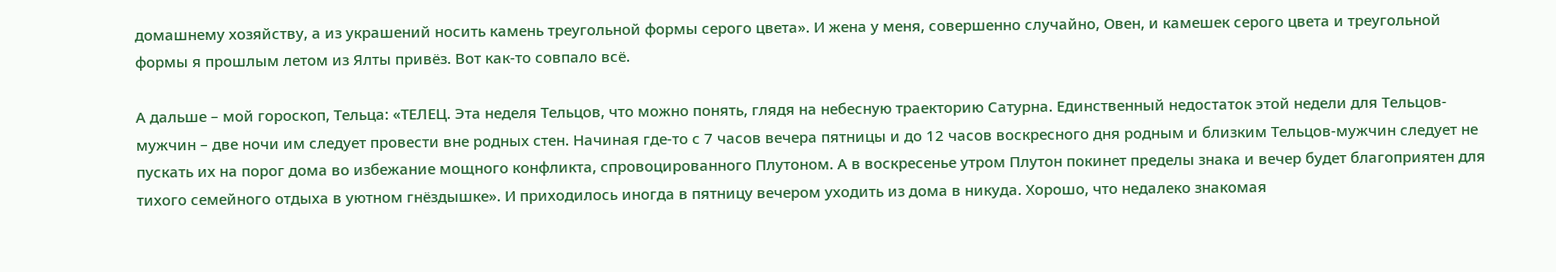домашнему хозяйству, а из украшений носить камень треугольной формы серого цвета». И жена у меня, совершенно случайно, Овен, и камешек серого цвета и треугольной формы я прошлым летом из Ялты привёз. Вот как-то совпало всё.

А дальше – мой гороскоп, Тельца: «ТЕЛЕЦ. Эта неделя Тельцов, что можно понять, глядя на небесную траекторию Сатурна. Единственный недостаток этой недели для Тельцов-мужчин – две ночи им следует провести вне родных стен. Начиная где-то с 7 часов вечера пятницы и до 12 часов воскресного дня родным и близким Тельцов-мужчин следует не пускать их на порог дома во избежание мощного конфликта, спровоцированного Плутоном. А в воскресенье утром Плутон покинет пределы знака и вечер будет благоприятен для тихого семейного отдыха в уютном гнёздышке». И приходилось иногда в пятницу вечером уходить из дома в никуда. Хорошо, что недалеко знакомая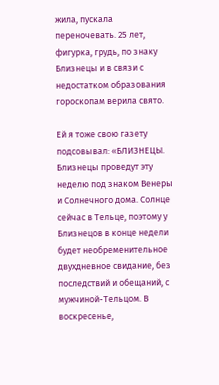жила, пускала переночевать. 25 лет, фигурка, грудь, по знаку Близнецы и в связи с недостатком образования гороскопам верила свято.

Ей я тоже свою газету подсовывал: «БЛИЗНЕЦЫ. Близнецы проведут эту неделю под знаком Венеры и Солнечного дома. Солнце сейчас в Тельце, поэтому у Близнецов в конце недели будет необременительное двухдневное свидание, без последствий и обещаний, с мужчиной-Тельцом. В воскресенье,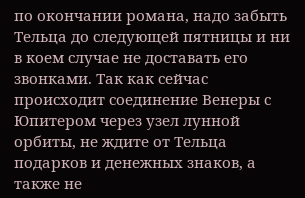по окончании романа, надо забыть Тельца до следующей пятницы и ни в коем случае не доставать его звонками. Так как сейчас происходит соединение Венеры с Юпитером через узел лунной орбиты, не ждите от Тельца подарков и денежных знаков, а также не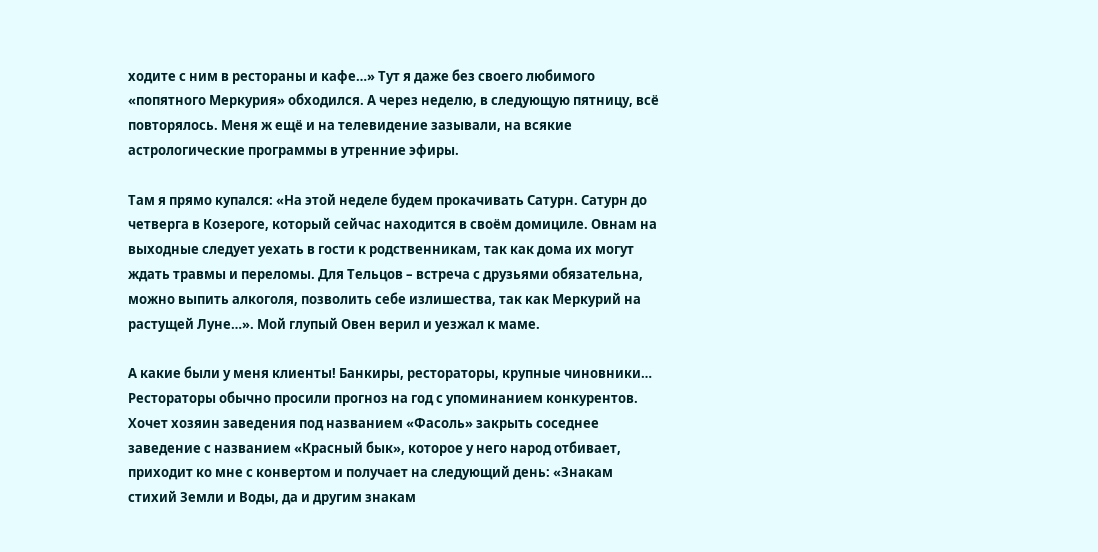ходите с ним в рестораны и кафе…» Тут я даже без своего любимого «попятного Меркурия» обходился. А через неделю, в следующую пятницу, всё повторялось. Меня ж ещё и на телевидение зазывали, на всякие астрологические программы в утренние эфиры.

Там я прямо купался: «На этой неделе будем прокачивать Сатурн. Сатурн до четверга в Козероге, который сейчас находится в своём домициле. Овнам на выходные следует уехать в гости к родственникам, так как дома их могут ждать травмы и переломы. Для Тельцов – встреча с друзьями обязательна, можно выпить алкоголя, позволить себе излишества, так как Меркурий на растущей Луне…». Мой глупый Овен верил и уезжал к маме.

А какие были у меня клиенты! Банкиры, рестораторы, крупные чиновники… Рестораторы обычно просили прогноз на год с упоминанием конкурентов. Хочет хозяин заведения под названием «Фасоль» закрыть соседнее заведение с названием «Красный бык», которое у него народ отбивает, приходит ко мне с конвертом и получает на следующий день: «Знакам стихий Земли и Воды, да и другим знакам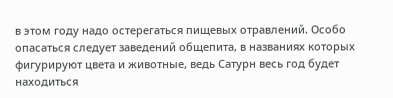в этом году надо остерегаться пищевых отравлений. Особо опасаться следует заведений общепита, в названиях которых фигурируют цвета и животные, ведь Сатурн весь год будет находиться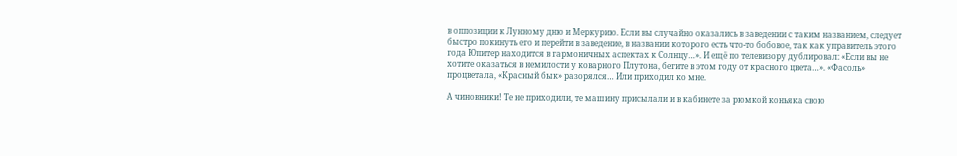в оппозиции к Лунному дню и Меркурию. Если вы случайно оказались в заведении с таким названием, следует быстро покинуть его и перейти в заведение, в названии которого есть что-то бобовое, так как управитель этого года Юпитер находится в гармоничных аспектах к Солнцу…». И ещё по телевизору дублировал: «Если вы не хотите оказаться в немилости у коварного Плутона, бегите в этом году от красного цвета…». «Фасоль» процветала, «Красный бык» разорялся… Или приходил ко мне.

А чиновники! Те не приходили, те машину присылали и в кабинете за рюмкой коньяка свою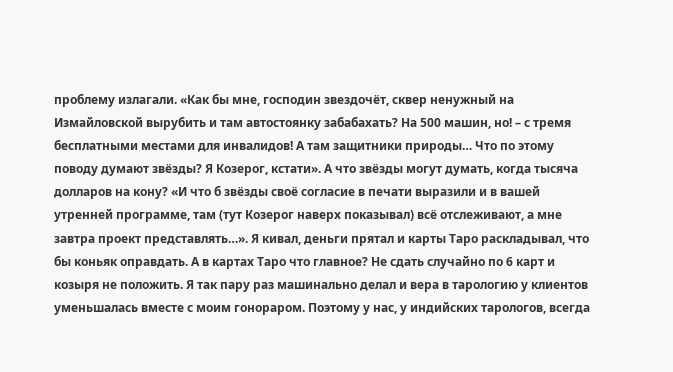проблему излагали. «Как бы мне, господин звездочёт, сквер ненужный на Измайловской вырубить и там автостоянку забабахать? На 500 машин, но! – с тремя бесплатными местами для инвалидов! А там защитники природы… Что по этому поводу думают звёзды? Я Козерог, кстати». А что звёзды могут думать, когда тысяча долларов на кону? «И что б звёзды своё согласие в печати выразили и в вашей утренней программе, там (тут Козерог наверх показывал) всё отслеживают, а мне завтра проект представлять…». Я кивал, деньги прятал и карты Таро раскладывал, что бы коньяк оправдать. А в картах Таро что главное? Не сдать случайно по 6 карт и козыря не положить. Я так пару раз машинально делал и вера в тарологию у клиентов уменьшалась вместе с моим гонораром. Поэтому у нас, у индийских тарологов, всегда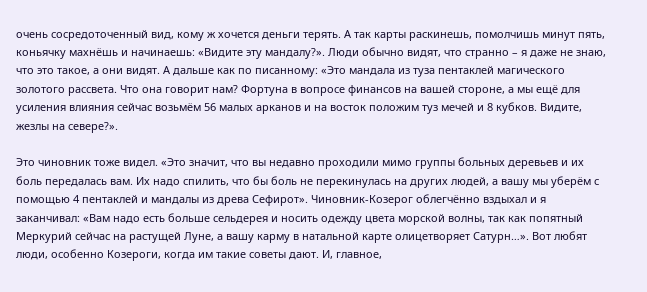очень сосредоточенный вид, кому ж хочется деньги терять. А так карты раскинешь, помолчишь минут пять, коньячку махнёшь и начинаешь: «Видите эту мандалу?». Люди обычно видят, что странно – я даже не знаю, что это такое, а они видят. А дальше как по писанному: «Это мандала из туза пентаклей магического золотого рассвета. Что она говорит нам? Фортуна в вопросе финансов на вашей стороне, а мы ещё для усиления влияния сейчас возьмём 56 малых арканов и на восток положим туз мечей и 8 кубков. Видите, жезлы на севере?».

Это чиновник тоже видел. «Это значит, что вы недавно проходили мимо группы больных деревьев и их боль передалась вам. Их надо спилить, что бы боль не перекинулась на других людей, а вашу мы уберём с помощью 4 пентаклей и мандалы из древа Сефирот». Чиновник-Козерог облегчённо вздыхал и я заканчивал: «Вам надо есть больше сельдерея и носить одежду цвета морской волны, так как попятный Меркурий сейчас на растущей Луне, а вашу карму в натальной карте олицетворяет Сатурн…». Вот любят люди, особенно Козероги, когда им такие советы дают. И, главное,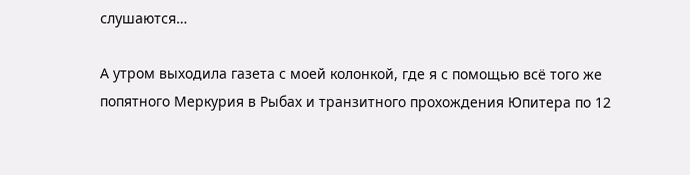слушаются…

А утром выходила газета с моей колонкой, где я с помощью всё того же попятного Меркурия в Рыбах и транзитного прохождения Юпитера по 12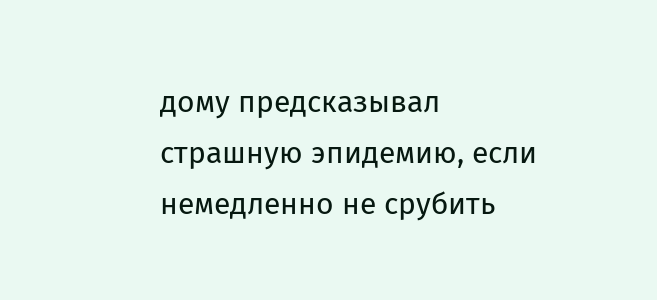дому предсказывал страшную эпидемию, если немедленно не срубить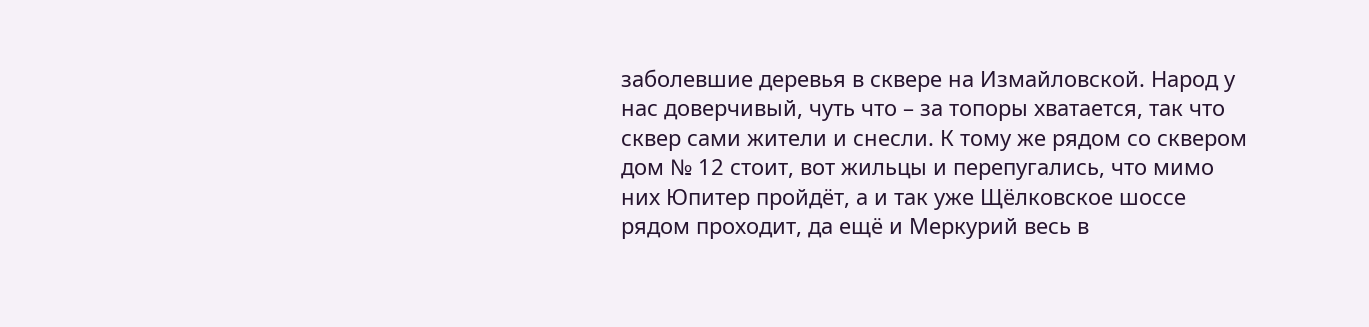заболевшие деревья в сквере на Измайловской. Народ у нас доверчивый, чуть что – за топоры хватается, так что сквер сами жители и снесли. К тому же рядом со сквером дом № 12 стоит, вот жильцы и перепугались, что мимо них Юпитер пройдёт, а и так уже Щёлковское шоссе рядом проходит, да ещё и Меркурий весь в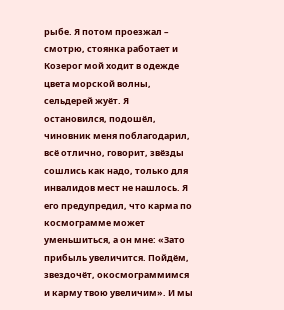рыбе. Я потом проезжал – смотрю, стоянка работает и Козерог мой ходит в одежде цвета морской волны, сельдерей жуёт. Я остановился, подошёл, чиновник меня поблагодарил, всё отлично, говорит, звёзды сошлись как надо, только для инвалидов мест не нашлось. Я его предупредил, что карма по космограмме может уменьшиться, а он мне: «Зато прибыль увеличится. Пойдём, звездочёт, окосмограммимся и карму твою увеличим». И мы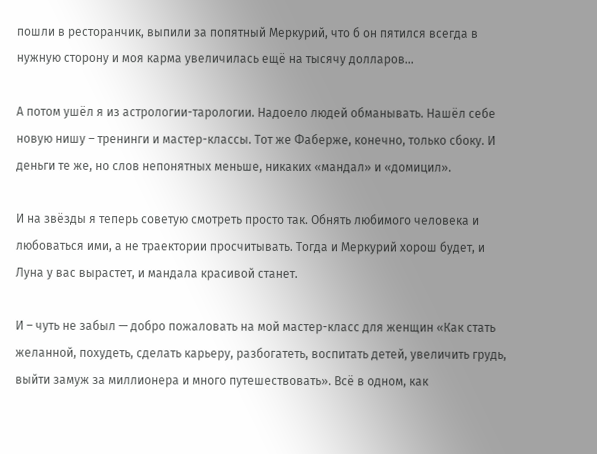пошли в ресторанчик, выпили за попятный Меркурий, что б он пятился всегда в нужную сторону и моя карма увеличилась ещё на тысячу долларов…

А потом ушёл я из астрологии-тарологии. Надоело людей обманывать. Нашёл себе новую нишу – тренинги и мастер-классы. Тот же Фаберже, конечно, только сбоку. И деньги те же, но слов непонятных меньше, никаких «мандал» и «домицил».

И на звёзды я теперь советую смотреть просто так. Обнять любимого человека и любоваться ими, а не траектории просчитывать. Тогда и Меркурий хорош будет, и Луна у вас вырастет, и мандала красивой станет.

И – чуть не забыл — добро пожаловать на мой мастер-класс для женщин «Как стать желанной, похудеть, сделать карьеру, разбогатеть, воспитать детей, увеличить грудь, выйти замуж за миллионера и много путешествовать». Всё в одном, как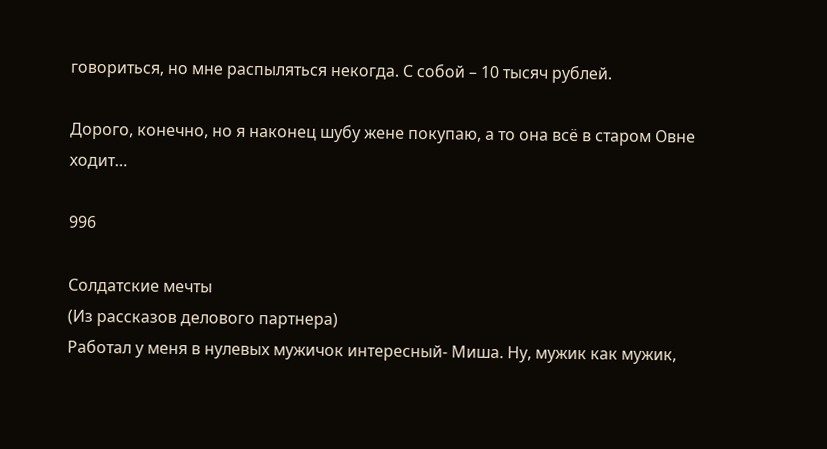говориться, но мне распыляться некогда. С собой – 10 тысяч рублей.

Дорого, конечно, но я наконец шубу жене покупаю, а то она всё в старом Овне ходит…

996

Солдатские мечты
(Из рассказов делового партнера)
Работал у меня в нулевых мужичок интересный- Миша. Ну, мужик как мужик,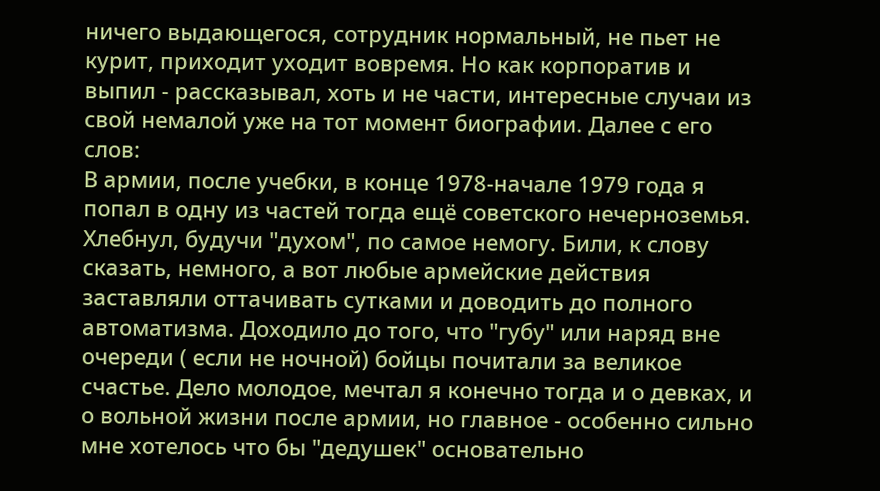ничего выдающегося, сотрудник нормальный, не пьет не курит, приходит уходит вовремя. Но как корпоратив и выпил - рассказывал, хоть и не части, интересные случаи из свой немалой уже на тот момент биографии. Далее с его слов:
В армии, после учебки, в конце 1978-начале 1979 года я попал в одну из частей тогда ещё советского нечерноземья. Хлебнул, будучи "духом", по самое немогу. Били, к слову сказать, немного, а вот любые армейские действия заставляли оттачивать сутками и доводить до полного автоматизма. Доходило до того, что "губу" или наряд вне очереди ( если не ночной) бойцы почитали за великое счастье. Дело молодое, мечтал я конечно тогда и о девках, и о вольной жизни после армии, но главное - особенно сильно мне хотелось что бы "дедушек" основательно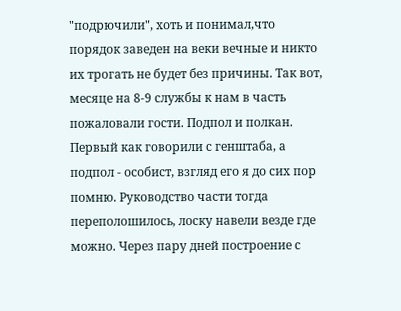"подрючили", хоть и понимал,что порядок заведен на веки вечные и никто их трогать не будет без причины. Так вот, месяце на 8-9 службы к нам в часть пожаловали гости. Подпол и полкан. Первый как говорили с генштаба, а подпол - особист, взгляд его я до сих пор помню. Руководство части тогда переполошилось, лоску навели везде где можно. Через пару дней построение с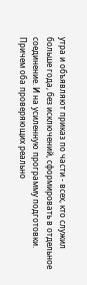утра и объявляют приказ по части - всех, кто служил больше года, без исключений, сформировать в отдельное соединение. И на усиленную программу подготовки. Причем оба проверяющих реально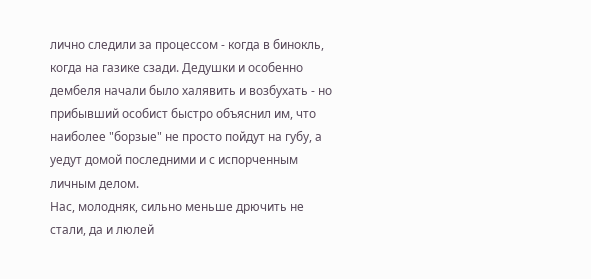лично следили за процессом - когда в бинокль, когда на газике сзади. Дедушки и особенно дембеля начали было халявить и возбухать - но прибывший особист быстро объяснил им, что наиболее "борзые" не просто пойдут на губу, а уедут домой последними и с испорченным личным делом.
Нас, молодняк, сильно меньше дрючить не стали, да и люлей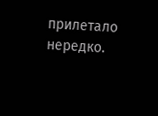прилетало нередко.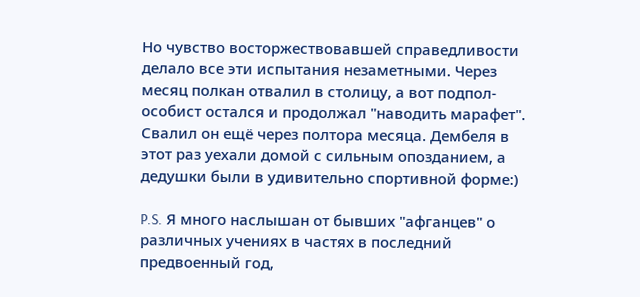Но чувство восторжествовавшей справедливости делало все эти испытания незаметными. Через месяц полкан отвалил в столицу, а вот подпол- особист остался и продолжал "наводить марафет". Свалил он ещё через полтора месяца. Дембеля в этот раз уехали домой с сильным опозданием, а дедушки были в удивительно спортивной форме:)

P.S. Я много наслышан от бывших "афганцев" о различных учениях в частях в последний предвоенный год,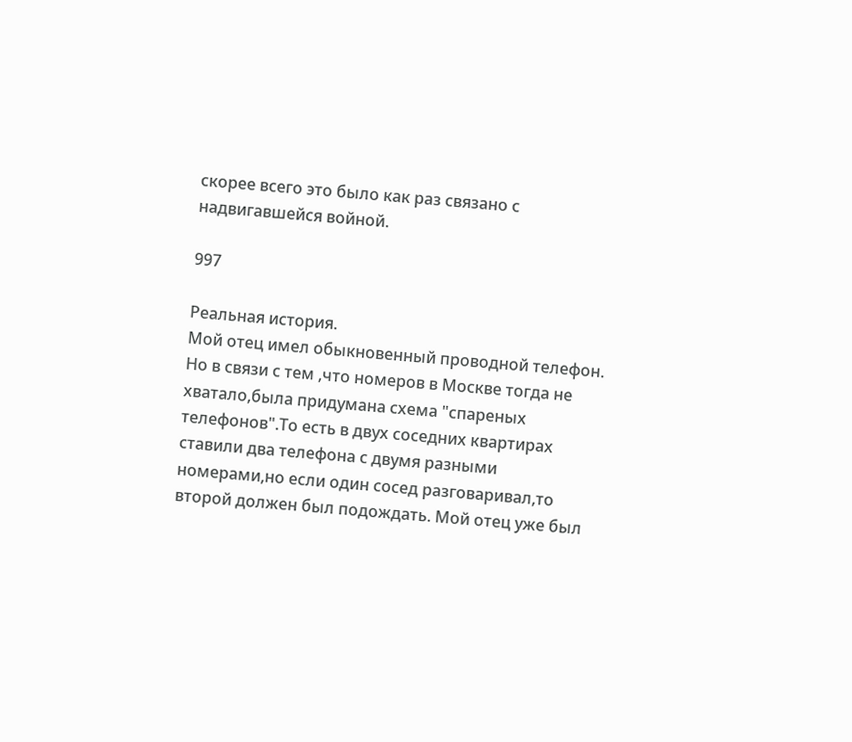скорее всего это было как раз связано с надвигавшейся войной.

997

Реальная история.
Мой отец имел обыкновенный проводной телефон. Но в связи с тем ,что номеров в Москве тогда не хватало,была придумана схема "спареных телефонов".То есть в двух соседних квартирах ставили два телефона с двумя разными номерами,но если один сосед разговаривал,то второй должен был подождать. Мой отец уже был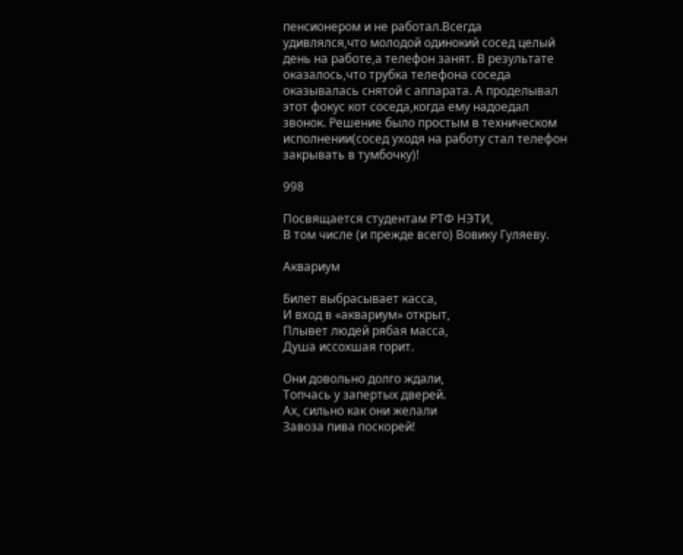пенсионером и не работал.Всегда удивлялся,что молодой одинокий сосед целый день на работе,а телефон занят. В результате оказалось,что трубка телефона соседа оказывалась снятой с аппарата. А проделывал этот фокус кот соседа,когда ему надоедал звонок. Решение было простым в техническом исполнении(сосед уходя на работу стал телефон закрывать в тумбочку)!

998

Посвящается студентам РТФ НЭТИ,
В том числе (и прежде всего) Вовику Гуляеву.

Аквариум

Билет выбрасывает касса,
И вход в «аквариум» открыт,
Плывет людей рябая масса,
Душа иссохшая горит.

Они довольно долго ждали,
Топчась у запертых дверей.
Ах, сильно как они желали
Завоза пива поскорей!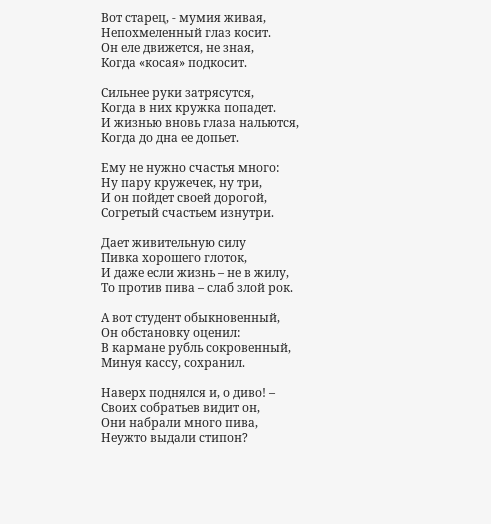Вот старец, - мумия живая,
Непохмеленный глаз косит.
Он еле движется, не зная,
Когда «косая» подкосит.

Сильнее руки затрясутся,
Когда в них кружка попадет.
И жизнью вновь глаза нальются,
Когда до дна ее допьет.

Ему не нужно счастья много:
Ну пару кружечек, ну три,
И он пойдет своей дорогой,
Согретый счастьем изнутри.

Дает живительную силу
Пивка хорошего глоток,
И даже если жизнь – не в жилу,
То против пива – слаб злой рок.

А вот студент обыкновенный,
Он обстановку оценил:
В кармане рубль сокровенный,
Минуя кассу, сохранил.

Наверх поднялся и, о диво! –
Своих собратьев видит он,
Они набрали много пива,
Неужто выдали стипон?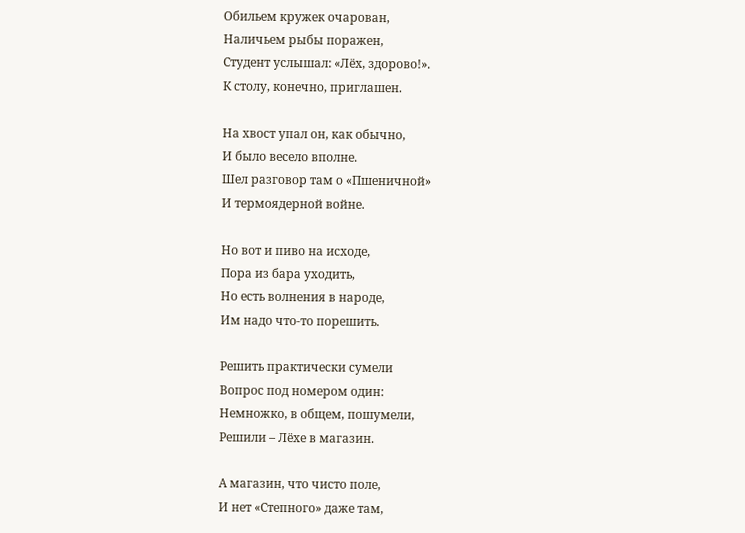Обильем кружек очарован,
Наличьем рыбы поражен,
Студент услышал: «Лёх, здорово!».
К столу, конечно, приглашен.

На хвост упал он, как обычно,
И было весело вполне.
Шел разговор там о «Пшеничной»
И термоядерной войне.

Но вот и пиво на исходе,
Пора из бара уходить,
Но есть волнения в народе,
Им надо что-то порешить.

Решить практически сумели
Вопрос под номером один:
Немножко, в общем, пошумели,
Решили – Лёхе в магазин.

А магазин, что чисто поле,
И нет «Степного» даже там,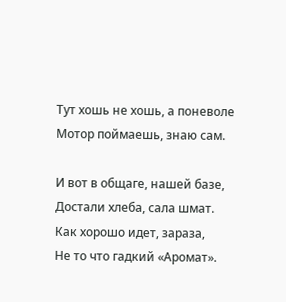Тут хошь не хошь, а поневоле
Мотор поймаешь, знаю сам.

И вот в общаге, нашей базе,
Достали хлеба, сала шмат.
Как хорошо идет, зараза,
Не то что гадкий «Аромат».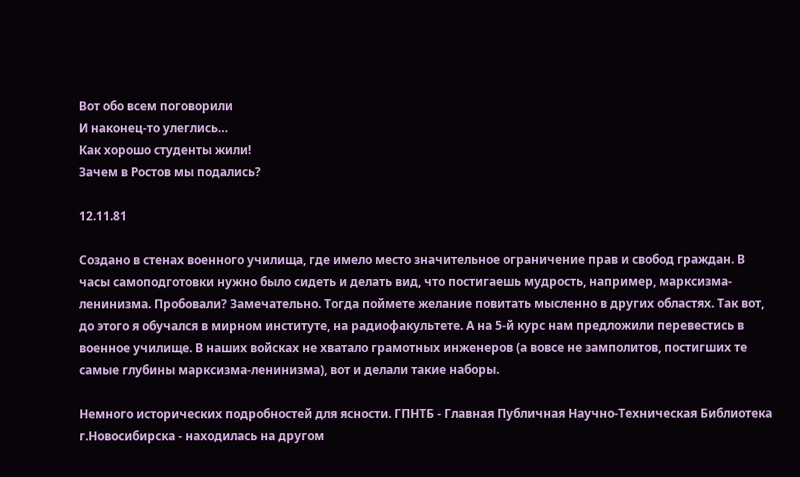Вот обо всем поговорили
И наконец-то улеглись…
Как хорошо студенты жили!
Зачем в Ростов мы подались?

12.11.81

Создано в стенах военного училища, где имело место значительное ограничение прав и свобод граждан. В часы самоподготовки нужно было сидеть и делать вид, что постигаешь мудрость, например, марксизма-ленинизма. Пробовали? Замечательно. Тогда поймете желание повитать мысленно в других областях. Так вот, до этого я обучался в мирном институте, на радиофакультете. А на 5-й курс нам предложили перевестись в военное училище. В наших войсках не хватало грамотных инженеров (а вовсе не замполитов, постигших те самые глубины марксизма-ленинизма), вот и делали такие наборы.

Немного исторических подробностей для ясности. ГПНТБ - Главная Публичная Научно-Техническая Библиотека г.Новосибирска - находилась на другом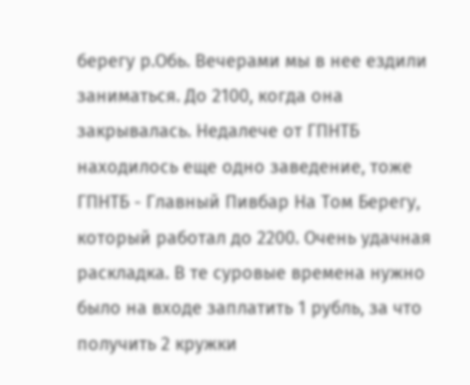берегу р.Обь. Вечерами мы в нее ездили заниматься. До 2100, когда она закрывалась. Недалече от ГПНТБ находилось еще одно заведение, тоже ГПНТБ - Главный Пивбар На Том Берегу, который работал до 2200. Очень удачная раскладка. В те суровые времена нужно было на входе заплатить 1 рубль, за что получить 2 кружки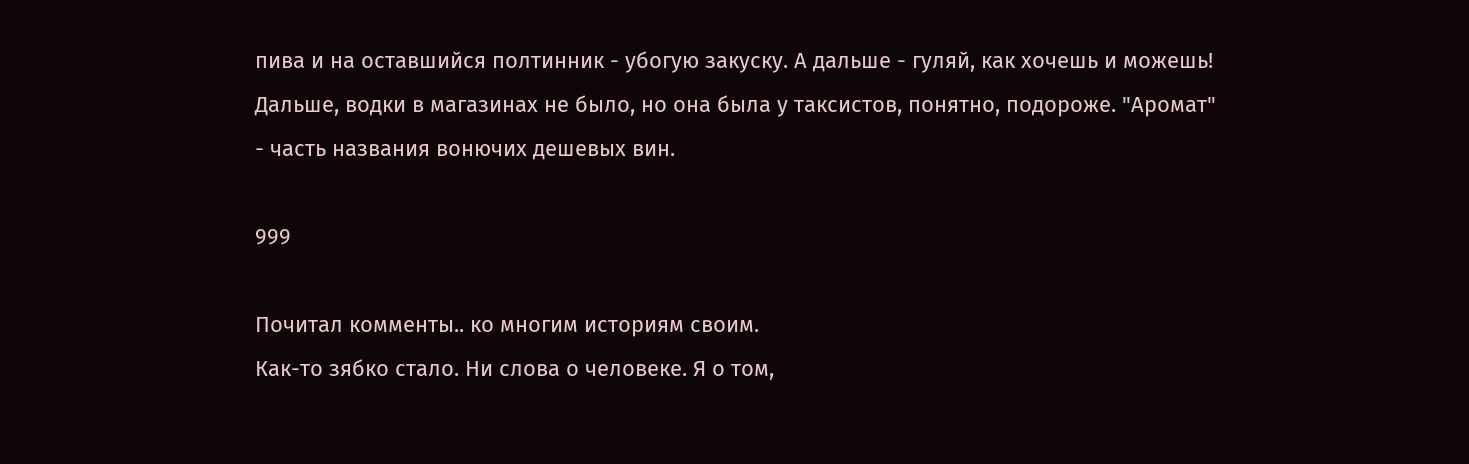пива и на оставшийся полтинник - убогую закуску. А дальше - гуляй, как хочешь и можешь! Дальше, водки в магазинах не было, но она была у таксистов, понятно, подороже. "Аромат" - часть названия вонючих дешевых вин.

999

Почитал комменты.. ко многим историям своим.
Как-то зябко стало. Ни слова о человеке. Я о том,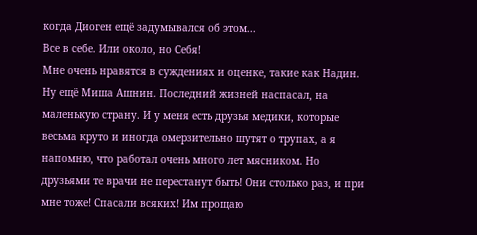когда Диоген ещё задумывался об этом...
Все в себе. Или около, но Себя!
Мне очень нравятся в суждениях и оценке, такие как Надин. Ну ещё Миша Ашнин. Последний жизней наспасал, на маленькую страну. И у меня есть друзья медики, которые весьма круто и иногда омерзительно шутят о трупах, а я напомню, что работал очень много лет мясником. Но друзьями те врачи не перестанут быть! Они столько раз, и при мне тоже! Спасали всяких! Им прощаю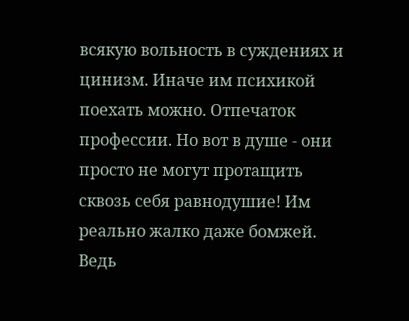всякую вольность в суждениях и цинизм. Иначе им психикой поехать можно. Отпечаток профессии. Но вот в душе - они просто не могут протащить сквозь себя равнодушие! Им реально жалко даже бомжей. Ведь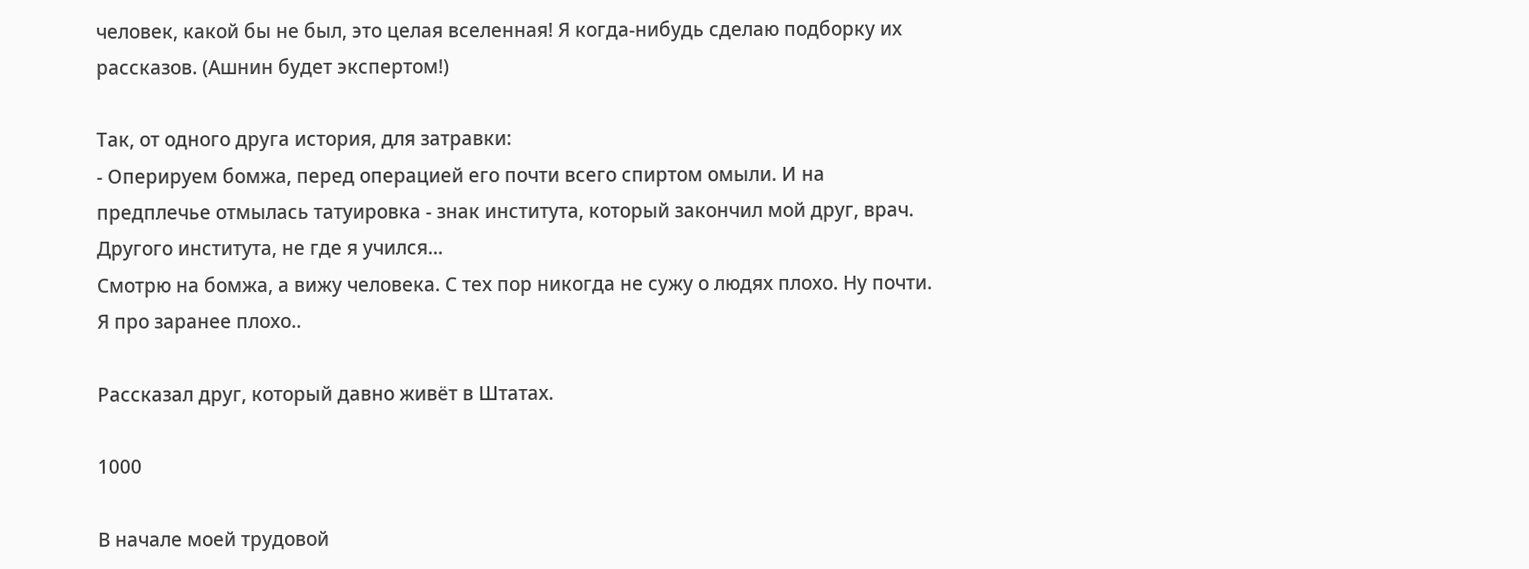человек, какой бы не был, это целая вселенная! Я когда-нибудь сделаю подборку их рассказов. (Ашнин будет экспертом!)

Так, от одного друга история, для затравки:
- Оперируем бомжа, перед операцией его почти всего спиртом омыли. И на предплечье отмылась татуировка - знак института, который закончил мой друг, врач. Другого института, не где я учился...
Смотрю на бомжа, а вижу человека. С тех пор никогда не сужу о людях плохо. Ну почти. Я про заранее плохо..

Рассказал друг, который давно живёт в Штатах.

1000

В начале моей трудовой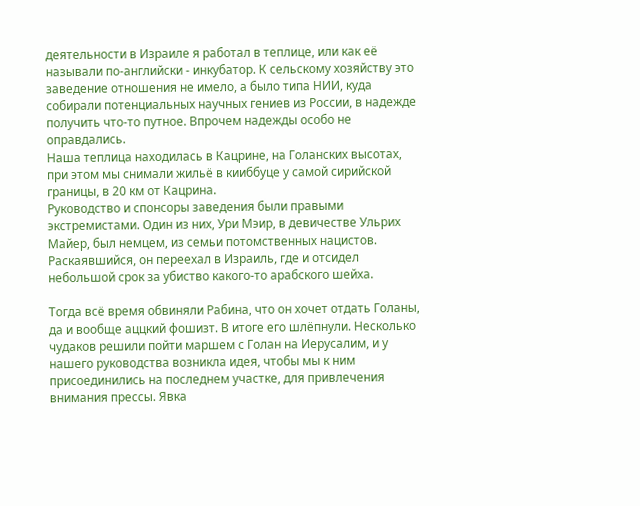деятельности в Израиле я работал в теплице, или как её называли по-английски - инкубатор. К сельскому хозяйству это заведение отношения не имело, а было типа НИИ, куда собирали потенциальных научных гениев из России, в надежде получить что-то путное. Впрочем надежды особо не оправдались.
Наша теплица находилась в Кацрине, на Голанских высотах, при этом мы снимали жильё в кииббуце у самой сирийской границы, в 20 км от Кацрина.
Руководство и спонсоры заведения были правыми экстремистами. Один из них, Ури Мэир, в девичестве Ульрих Майер, был немцем, из семьи потомственных нацистов. Раскаявшийся, он переехал в Израиль, где и отсидел небольшой срок за убиство какого-то арабского шейха.

Тогда всё время обвиняли Рабина, что он хочет отдать Голаны, да и вообще аццкий фошизт. В итоге его шлёпнули. Несколько чудаков решили пойти маршем с Голан на Иерусалим, и у нашего руководства возникла идея, чтобы мы к ним присоединились на последнем участке, для привлечения внимания прессы. Явка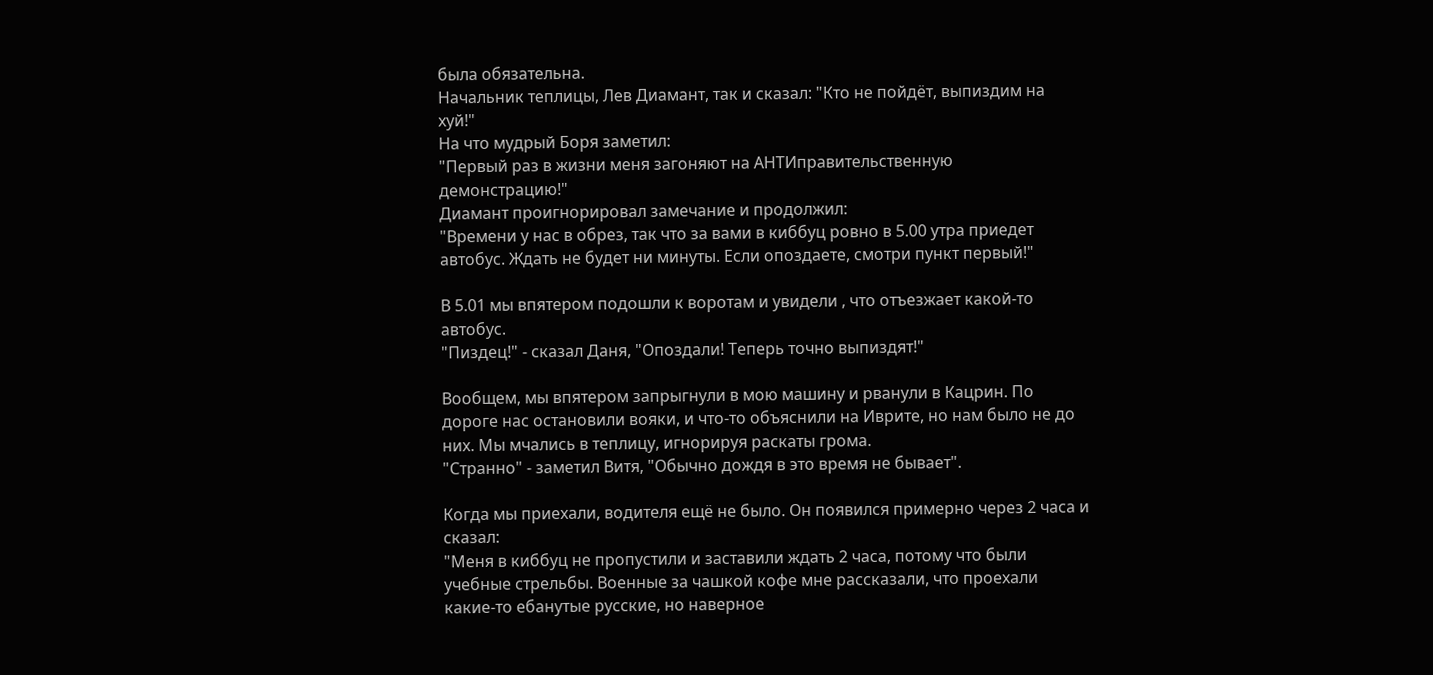была обязательна.
Начальник теплицы, Лев Диамант, так и сказал: "Кто не пойдёт, выпиздим на хуй!"
На что мудрый Боря заметил:
"Первый раз в жизни меня загоняют на АНТИправительственную демонстрацию!"
Диамант проигнорировал замечание и продолжил:
"Времени у нас в обрез, так что за вами в киббуц ровно в 5.00 утра приедет автобус. Ждать не будет ни минуты. Если опоздаете, смотри пункт первый!"

В 5.01 мы впятером подошли к воротам и увидели , что отъезжает какой-то автобус.
"Пиздец!" - сказал Даня, "Опоздали! Теперь точно выпиздят!"

Вообщем, мы впятером запрыгнули в мою машину и рванули в Кацрин. По дороге нас остановили вояки, и что-то объяснили на Иврите, но нам было не до них. Мы мчались в теплицу, игнорируя раскаты грома.
"Странно" - заметил Витя, "Обычно дождя в это время не бывает".

Когда мы приехали, водителя ещё не было. Он появился примерно через 2 часа и сказал:
"Меня в киббуц не пропустили и заставили ждать 2 часа, потому что были учебные стрельбы. Военные за чашкой кофе мне рассказали, что проехали какие-то ебанутые русские, но наверное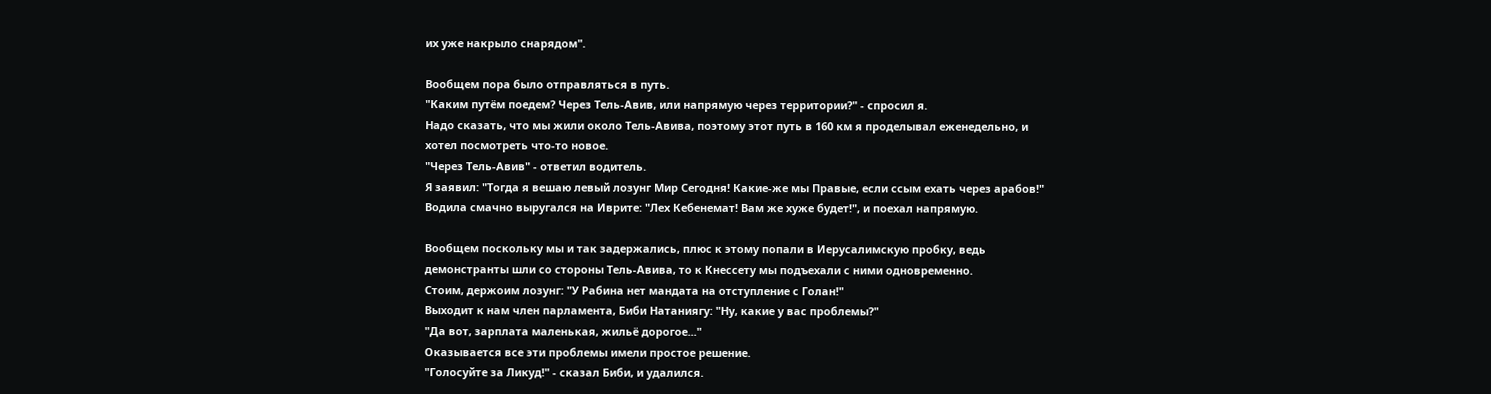их уже накрыло снарядом".

Вообщем пора было отправляться в путь.
"Каким путём поедем? Через Тель-Авив, или напрямую через территории?" - спросил я.
Надо сказать, что мы жили около Тель-Авива, поэтому этот путь в 160 км я проделывал еженедельно, и хотел посмотреть что-то новое.
"Через Тель-Авив" - ответил водитель.
Я заявил: "Тогда я вешаю левый лозунг Мир Сегодня! Какие-же мы Правые, если ссым ехать через арабов!"
Водила смачно выругался на Иврите: "Лех Кебенемат! Вам же хуже будет!", и поехал напрямую.

Вообщем поскольку мы и так задержались, плюс к этому попали в Иерусалимскую пробку, ведь демонстранты шли со стороны Тель-Авива, то к Кнессету мы подъехали с ними одновременно.
Стоим, держоим лозунг: "У Рабина нет мандата на отступление с Голан!"
Выходит к нам член парламента, Биби Натаниягу: "Ну, какие у вас проблемы?"
"Да вот, зарплата маленькая, жильё дорогое..."
Оказывается все эти проблемы имели простое решение.
"Голосуйте за Ликуд!" - сказал Биби, и удалился.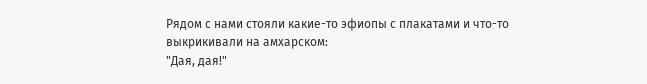Рядом с нами стояли какие-то эфиопы с плакатами и что-то выкрикивали на амхарском:
"Дая, дая!"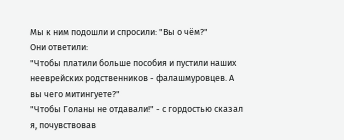Мы к ним подошли и спросили: "Вы о чём?"
Они ответили:
"Чтобы платили больше пособия и пустили наших нееврейских родственников - фалашмуровцев. А вы чего митингуете?"
"Чтобы Голаны не отдавали!" - с гордостью сказал я, почувствовав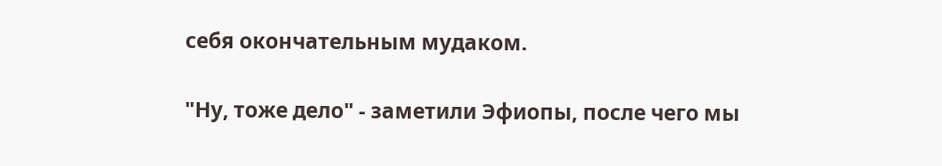себя окончательным мудаком.

"Ну, тоже дело" - заметили Эфиопы, после чего мы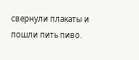свернули плакаты и пошли пить пиво.